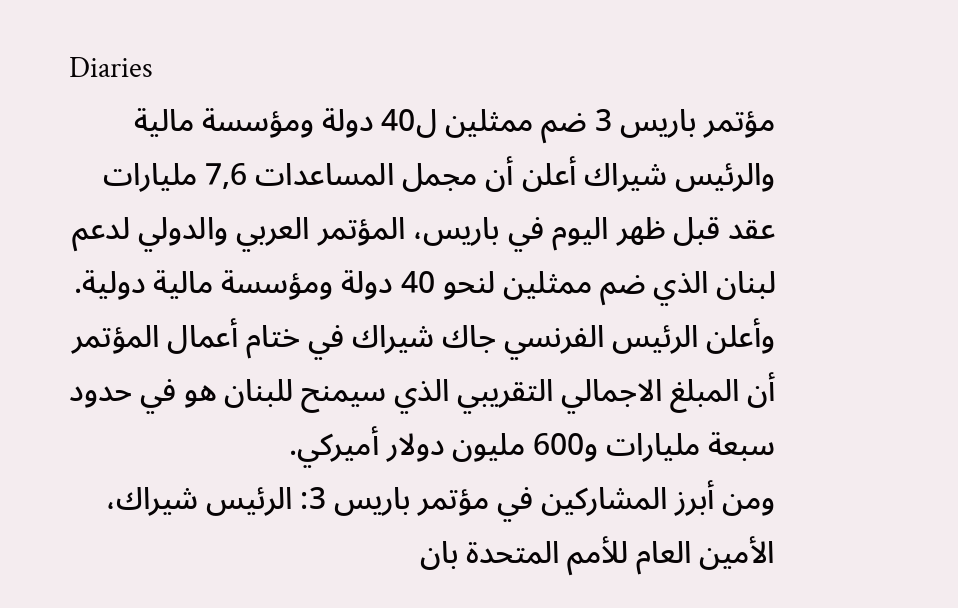Diaries
مؤتمر باريس 3 ضم ممثلين ل40 دولة ومؤسسة مالية
والرئيس شيراك أعلن أن مجمل المساعدات 7,6 مليارات
عقد قبل ظهر اليوم في باريس، المؤتمر العربي والدولي لدعم لبنان الذي ضم ممثلين لنحو 40 دولة ومؤسسة مالية دولية.
وأعلن الرئيس الفرنسي جاك شيراك في ختام أعمال المؤتمر أن المبلغ الاجمالي التقريبي الذي سيمنح للبنان هو في حدود سبعة مليارات و600 مليون دولار أميركي.
ومن أبرز المشاركين في مؤتمر باريس 3: الرئيس شيراك، الأمين العام للأمم المتحدة بان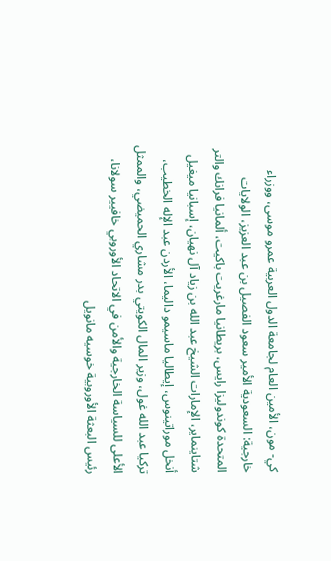كي- مون، الأمين العام لجامعة الدول العربية عمرو موسى، ووزراء خارجية: السعودية الأمير سعود الفصيل بن عبد العزيز، الولايات المتحدة كوندوليزا رايس، بريطانيا مارغريت باكيت، ألمانيا فرانك والتر شتاينماير، الإمارات الشيخ عبد الله بن زياد آل نهيان، إسبانيا ميغيل أنخل موراتينوس، إيطاليا ماسيمو داليما، الأردن عبد الإله الخطيب، تركيا عبد الله غول، وزير المال الكويتي بدر مشاري الحميضي، والممثل الأعلى للسياسة الخارجية والأمن في الاتحاد الأوروبي خافيير سولانا، رئيس البعثة الأوروبية خوسيه مانويل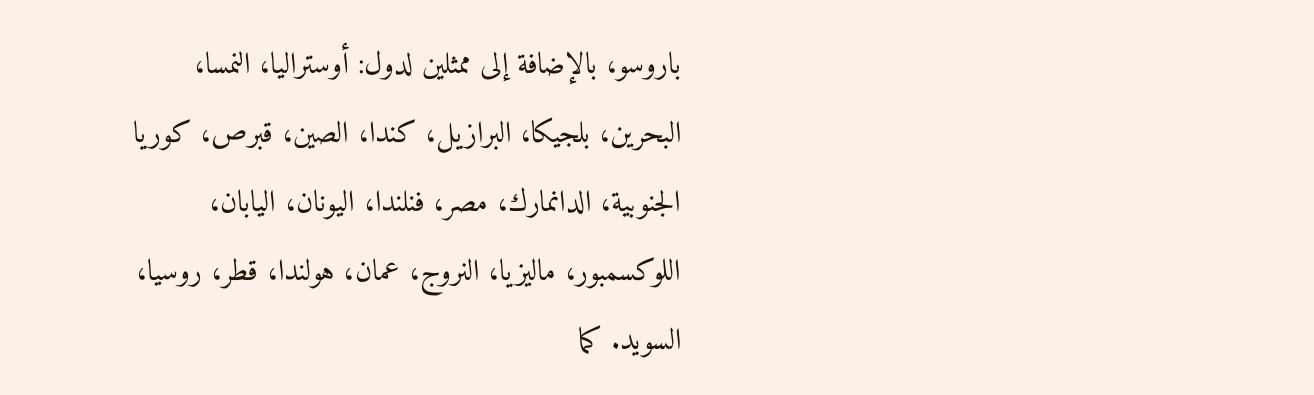باروسو، بالإضافة إلى ممثلين لدول: أوستراليا، النمسا، البحرين، بلجيكا، البرازيل، كندا، الصين، قبرص، كوريا الجنوبية، الدانمارك، مصر، فنلندا، اليونان، اليابان، اللوكسمبور، ماليزيا، النروج، عمان، هولندا، قطر، روسيا، السويد. كما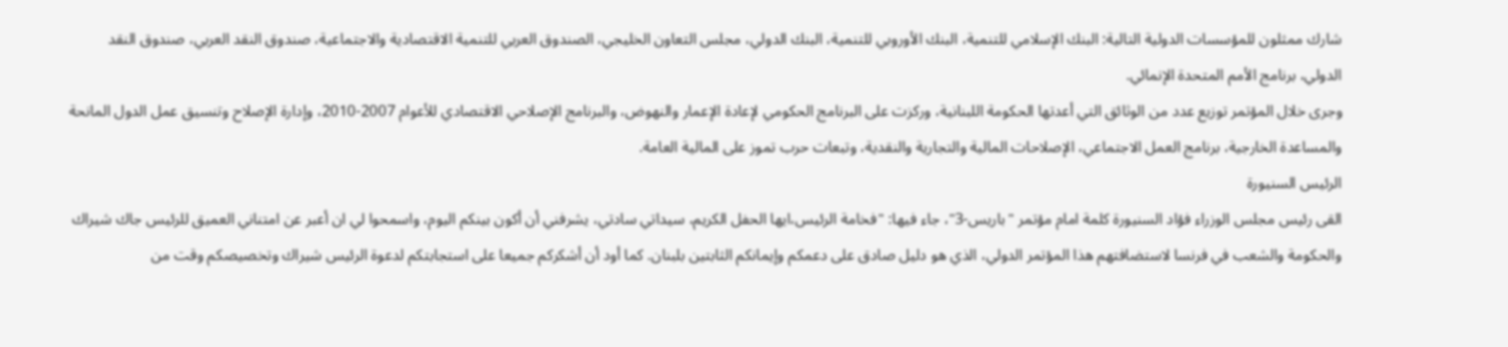شارك ممثلون للمؤسسات الدولية التالية: البنك الإسلامي للتنمية، البنك الأوروبي للتنمية، البنك الدولي، مجلس التعاون الخليجي، الصندوق العربي للتنمية الاقتصادية والاجتماعية، صندوق النقد العربي، صندوق النقد الدولي، برنامج الأمم المتحدة الإنمائي.
وجرى خلال المؤتمر توزيع عدد من الوثائق التي أعدتها الحكومة اللبنانية، وركزت على البرنامج الحكومي لإعادة الإعمار والنهوض، والبرنامج الإصلاحي الاقتصادي للأعوام 2007-2010، وإدارة الإصلاح وتنسيق عمل الدول المانحة والمساعدة الخارجية، برنامج العمل الاجتماعي، الإصلاحات المالية والتجارية والنقدية، وتبعات حرب تموز على المالية العامة.
الرئيس السنيورة
القى رئيس مجلس الوزراء فؤاد السنيورة كلمة امام مؤتمر "باريس-3"، جاء فيها: "فخامة الرئيس،ايها الحفل الكريم، سيداتي سادتي، يشرفني أن أكون بينكم اليوم، واسمحوا لي ان أعبر عن امتناني العميق للرئيس جاك شيراك والحكومة والشعب في فرنسا لاستضافتهم هذا المؤتمر الدولي، الذي هو دليل صادق على دعمكم وإيمانكم الثابتين بلبنان. كما أود أن أشكركم جميعا على استجابتكم لدعوة الرئيس شيراك وتخصيصكم وقت من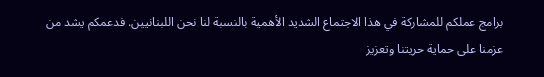برامج عملكم للمشاركة في هذا الاجتماع الشديد الأهمية بالنسبة لنا نحن اللبنانيين. فدعمكم يشد من عزمنا على حماية حريتنا وتعزيز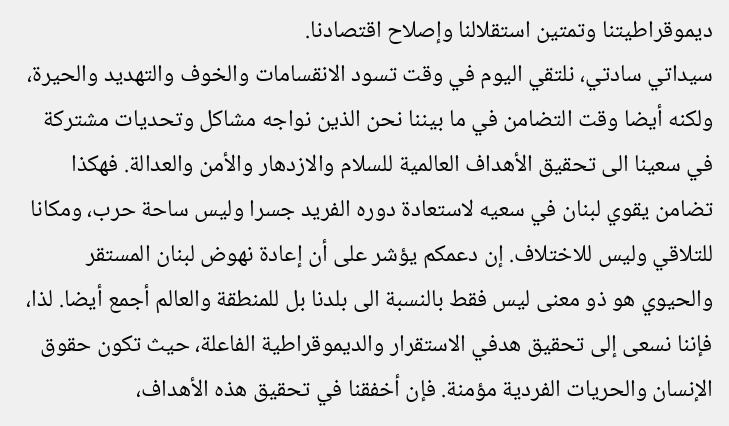ديموقراطيتنا وتمتين استقلالنا وإصلاح اقتصادنا.
سيداتي سادتي، نلتقي اليوم في وقت تسود الانقسامات والخوف والتهديد والحيرة، ولكنه أيضا وقت التضامن في ما بيننا نحن الذين نواجه مشاكل وتحديات مشتركة في سعينا الى تحقيق الأهداف العالمية للسلام والازدهار والأمن والعدالة. فهكذا تضامن يقوي لبنان في سعيه لاستعادة دوره الفريد جسرا وليس ساحة حرب، ومكانا للتلاقي وليس للاختلاف. إن دعمكم يؤشر على أن إعادة نهوض لبنان المستقر والحيوي هو ذو معنى ليس فقط بالنسبة الى بلدنا بل للمنطقة والعالم أجمع أيضا. لذا، فإننا نسعى إلى تحقيق هدفي الاستقرار والديموقراطية الفاعلة، حيث تكون حقوق الإنسان والحريات الفردية مؤمنة. فإن أخفقنا في تحقيق هذه الأهداف،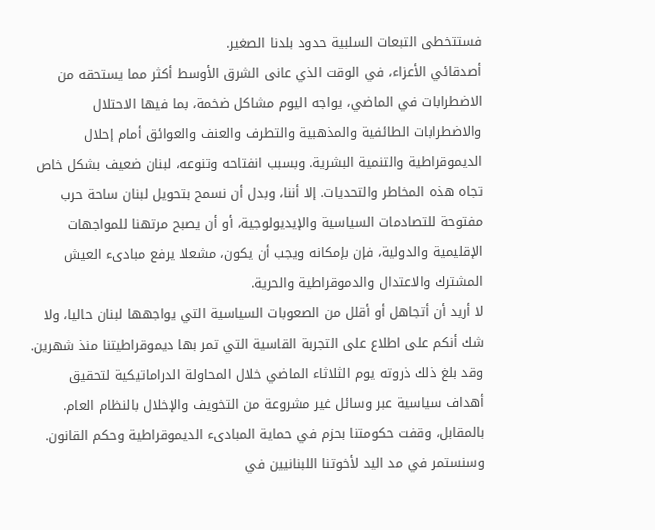فستتخطى التبعات السلبية حدود بلدنا الصغير.
أصدقائي الأعزاء، في الوقت الذي عانى الشرق الأوسط أكثر مما يستحقه من الاضطرابات في الماضي، يواجه اليوم مشاكل ضخمة، بما فيها الاحتلال والاضطرابات الطائفية والمذهبية والتطرف والعنف والعوائق أمام إحلال الديموقراطية والتنمية البشرية. وبسبب انفتاحه وتنوعه، لبنان ضعيف بشكل خاص تجاه هذه المخاطر والتحديات. إلا أننا، وبدل أن نسمح بتحويل لبنان ساحة حرب مفتوحة للتصادمات السياسية والإيديولوجية، أو أن يصبح مرتهنا للمواجهات الإقليمية والدولية، فإن بإمكانه ويجب أن يكون، مشعلا يرفع مبادىء العيش المشترك والاعتدال والدموقراطية والحرية.
لا أريد أن أتجاهل أو أقلل من الصعوبات السياسية التي يواجهها لبنان حاليا، ولا شك أنكم على اطلاع على التجربة القاسية التي تمر بها ديموقراطيتنا منذ شهرين. وقد بلغ ذلك ذروته يوم الثلاثاء الماضي خلال المحاولة الدراماتيكية لتحقيق أهداف سياسية عبر وسائل غير مشروعة من التخويف والإخلال بالنظام العام. بالمقابل، وقفت حكومتنا بحزم في حماية المبادىء الديموقراطية وحكم القانون. وسنستمر في مد اليد لأخوتنا اللبنانيين في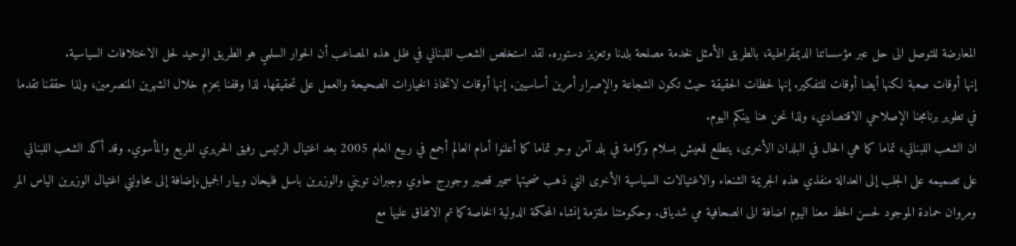المعارضة للتوصل الى حل عبر مؤسساتنا الديمقراطية، بالطريق الأمثل لخدمة مصلحة بلدنا وتعزيز دستوره. لقد استخلص الشعب اللبناني في ظل هذه المصاعب أن الحوار السلمي هو الطريق الوحيد لحل الاختلافات السياسية.
إنها أوقات صعبة لكنها أيضا أوقات للتفكير. إنها لحظات الحقيقة حيث تكون الشجاعة والإصرار أمرين أساسيين. إنها أوقات لاتخاذ الخيارات الصحيحة والعمل على تحقيقها. لذا وقفنا بحزم خلال الشهرين المنصرمين، ولذا حققنا تقدما في تطوير برنامجنا الإصلاحي الاقتصادي، ولذا نحن هنا بينكم اليوم.
ان الشعب اللبناني، تماما كما هي الحال في البلدان الأخرى، يتطلع للعيش بسلام وكرامة في بلد آمن وحر تماما كما أعلنوا أمام العالم أجمع في ربيع العام 2005 بعد اغتيال الرئيس رفيق الحريري المريع والمأسوي. وقد أكد الشعب اللبناني على تصميمه على الجلب إلى العدالة منفذي هذه الجريمة الشنعاء والاغتيالات السياسية الأخرى التي ذهب ضحيتها سمير قصير وجورج حاوي وجبران تويني والوزيرين باسل فليحان وبيار الجميل،إضافة إلى محاولتي اغتيال الوزيرين الياس المر ومروان حمادة الموجود لحسن الحظ معنا اليوم اضافة الى الصحافية مي شدياق. وحكومتنا ملتزمة إنشاء المحكمة الدولية الخاصة كما تم الاتفاق عليها مع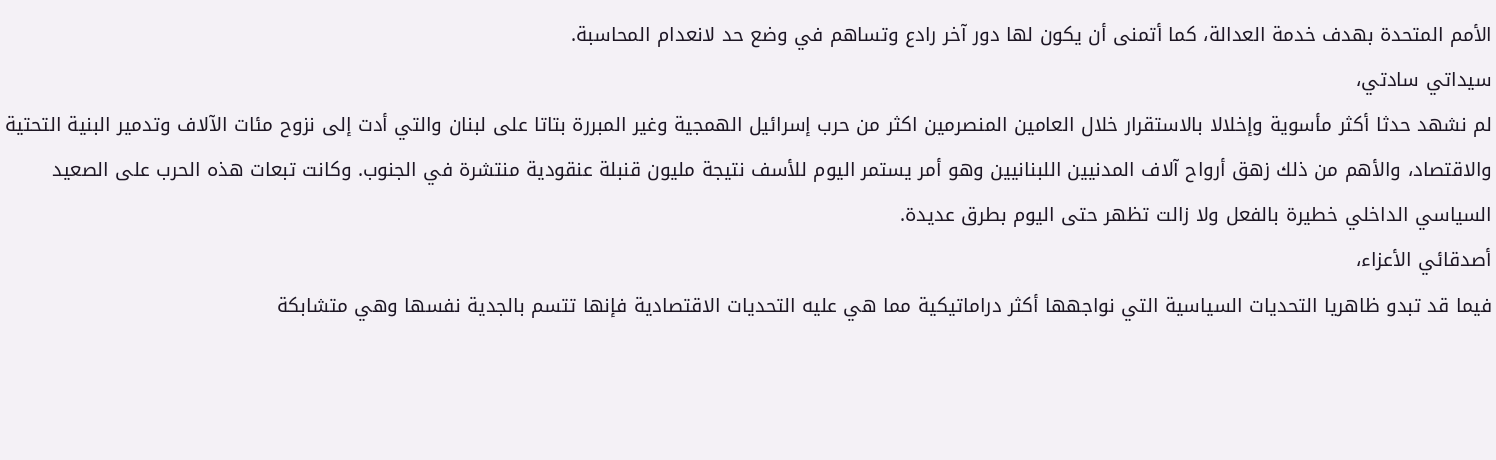الأمم المتحدة بهدف خدمة العدالة، كما أتمنى أن يكون لها دور آخر رادع وتساهم في وضع حد لانعدام المحاسبة.
سيداتي سادتي،
لم نشهد حدثا أكثر مأسوية وإخلالا بالاستقرار خلال العامين المنصرمين اكثر من حرب إسرائيل الهمجية وغير المبررة بتاتا على لبنان والتي أدت إلى نزوح مئات الآلاف وتدمير البنية التحتية والاقتصاد، والأهم من ذلك زهق أرواح آلاف المدنيين اللبنانيين وهو أمر يستمر اليوم للأسف نتيجة مليون قنبلة عنقودية منتشرة في الجنوب. وكانت تبعات هذه الحرب على الصعيد السياسي الداخلي خطيرة بالفعل ولا زالت تظهر حتى اليوم بطرق عديدة.
أصدقائي الأعزاء،
فيما قد تبدو ظاهريا التحديات السياسية التي نواجهها أكثر دراماتيكية مما هي عليه التحديات الاقتصادية فإنها تتسم بالجدية نفسها وهي متشابكة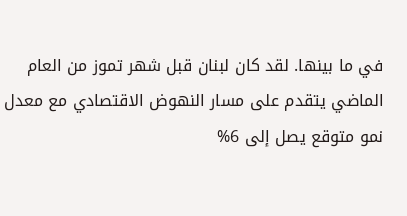في ما بينها. لقد كان لبنان قبل شهر تموز من العام الماضي يتقدم على مسار النهوض الاقتصادي مع معدل نمو متوقع يصل إلى 6%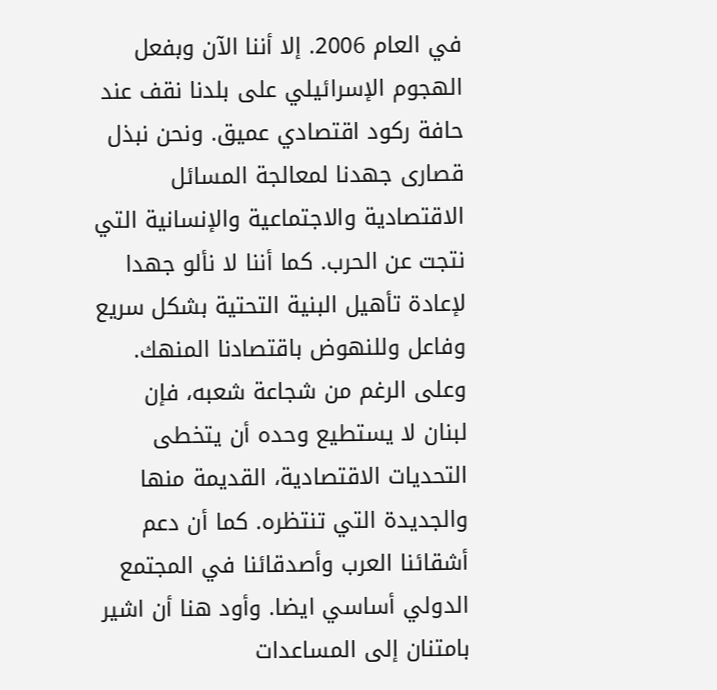في العام 2006. إلا أننا الآن وبفعل الهجوم الإسرائيلي على بلدنا نقف عند حافة ركود اقتصادي عميق. ونحن نبذل قصارى جهدنا لمعالجة المسائل الاقتصادية والاجتماعية والإنسانية التي نتجت عن الحرب. كما أننا لا نألو جهدا لإعادة تأهيل البنية التحتية بشكل سريع وفاعل وللنهوض باقتصادنا المنهك.
وعلى الرغم من شجاعة شعبه، فإن لبنان لا يستطيع وحده أن يتخطى التحديات الاقتصادية، القديمة منها والجديدة التي تنتظره. كما أن دعم أشقائنا العرب وأصدقائنا في المجتمع الدولي أساسي ايضا. وأود هنا أن اشير بامتنان إلى المساعدات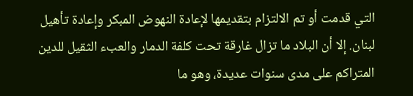التي قدمت أو تم الالتزام بتقديمها لإعادة النهوض المبكر وإعادة تأهيل لبنان. إلا أن البلاد ما تزال غارقة تحت كلفة الدمار والعبء الثقيل للدين المتراكم على مدى سنوات عديدة، وهو ما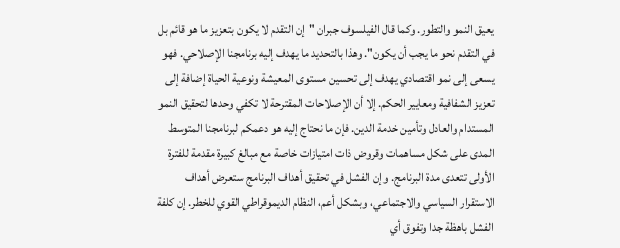يعيق النمو والتطور. وكما قال الفيلسوف جبران "إن التقدم لا يكون بتعزيز ما هو قائم بل في التقدم نحو ما يجب أن يكون". وهذا بالتحديد ما يهدف إليه برنامجنا الإصلاحي. فهو يسعى إلى نمو اقتصادي يهدف إلى تحسين مستوى المعيشة ونوعية الحياة إضافة إلى تعزيز الشفافية ومعايير الحكم. إلا أن الإصلاحات المقترحة لا تكفي وحدها لتحقيق النمو المستدام والعادل وتأمين خدمة الدين. فإن ما نحتاج إليه هو دعمكم لبرنامجنا المتوسط المدى على شكل مساهمات وقروض ذات امتيازات خاصة مع مبالغ كبيرة مقدمة للفترة الأولى تتعدى مدة البرنامج. وإن الفشل في تحقيق أهداف البرنامج ستعرض أهداف الاستقرار السياسي والاجتماعي، وبشكل أعم، النظام الديموقراطي القوي للخطر. إن كلفة الفشل باهظة جدا وتفوق أي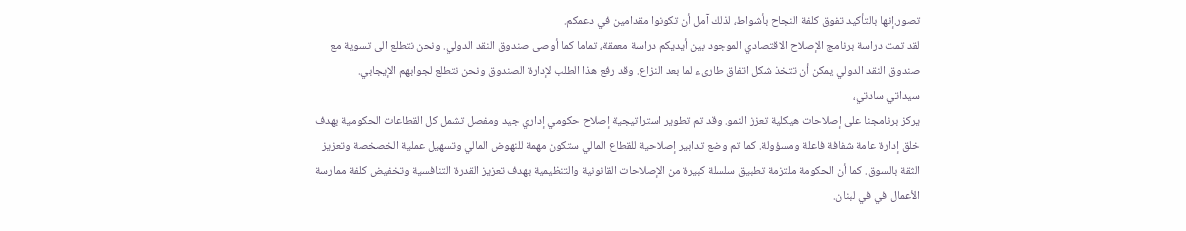تصور.إنها بالتأكيد تفوق كلفة النجاح بأشواط، لذلك آمل أن تكونوا مقدامين في دعمكم.
لقد تمت دراسة برنامج الإصلاح الاقتصادي الموجود بين أيديكم دراسة معمقة، تماما كما أوصى صندوق النقد الدولي. ونحن نتطلع الى تسوية مع صندوق النقد الدولي يمكن أن تتخذ شكل اتفاق طارىء لما بعد النزاع. وقد رفع هذا الطلب لإدارة الصندوق ونحن نتطلع لجوابهم الإيجابي.
سيداتي سادتي،
يركز برنامجنا على إصلاحات هيكلية تعزز النمو. وقد تم تطوير استراتيجية إصلاح حكومي إداري جيد ومفصل تشمل كل القطاعات الحكومية بهدف خلق إدارة عامة شفافة فاعلة ومسؤولة. كما تم وضع تدابير إصلاحية للقطاع المالي ستكون مهمة للنهوض المالي وتسهيل عملية الخصخصة وتعزيز الثقة بالسوق. كما أن الحكومة ملتزمة تطبيق سلسلة كبيرة من الإصلاحات القانونية والتنظيمية بهدف تعزيز القدرة التنافسية وتخفيض كلفة ممارسة الأعمال في في لبنان.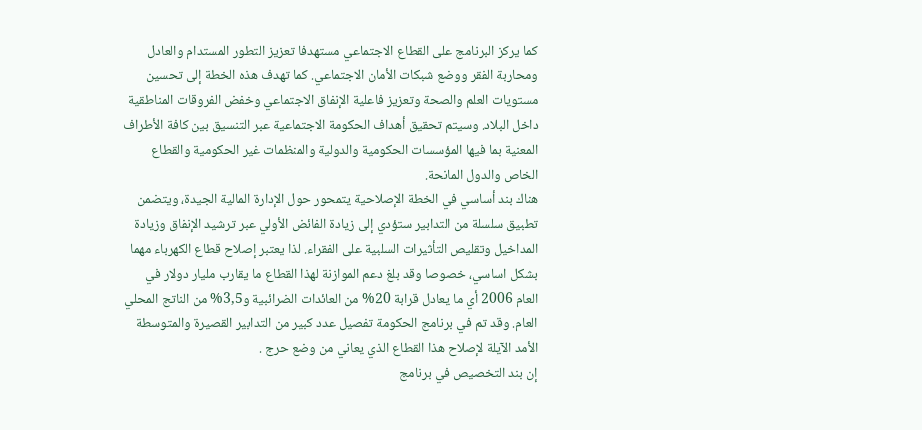كما يركز البرنامج على القطاع الاجتماعي مستهدفا تعزيز التطور المستدام والعادل ومحاربة الفقر ووضع شبكات الأمان الاجتماعي. كما تهدف هذه الخطة إلى تحسين مستويات العلم والصحة وتعزيز فاعلية الإنفاق الاجتماعي وخفض الفروقات المناطقية داخل البلاد. وسيتم تحقيق أهداف الحكومة الاجتماعية عبر التنسيق بين كافة الأطراف المعنية بما فيها المؤسسات الحكومية والدولية والمنظمات غير الحكومية والقطاع الخاص والدول المانحة.
هناك بند أساسي في الخطة الإصلاحية يتمحور حول الإدارة المالية الجيدة، ويتضمن تطبيق سلسلة من التدابير ستؤدي إلى زيادة الفائض الأولي عبر ترشيد الإنفاق وزيادة المداخيل وتقليص التأثيرات السلبية على الفقراء. لذا يعتبر إصلاح قطاع الكهرباء مهما بشكل اساسي، خصوصا وقد بلغ دعم الموازنة لهذا القطاع ما يقارب مليار دولار في العام 2006 أي ما يعادل قرابة 20% من العائدات الضرائبية و3,5% من الناتج المحلي العام. وقد تم في برنامج الحكومة تفصيل عدد كبير من التدابير القصيرة والمتوسطة الأمد الآيلة لإصلاح هذا القطاع الذي يعاني من وضع حرج .
إن بند التخصيص في برنامج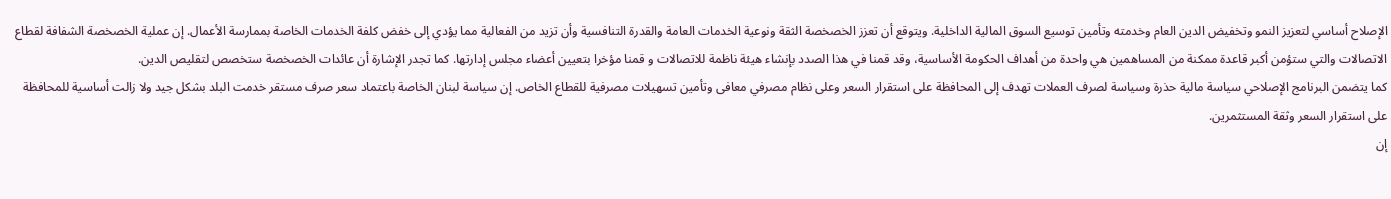الإصلاح أساسي لتعزيز النمو وتخفيض الدين العام وخدمته وتأمين توسيع السوق المالية الداخلية. ويتوقع أن تعزز الخصخصة الثقة ونوعية الخدمات العامة والقدرة التنافسية وأن تزيد من الفعالية مما يؤدي إلى خفض كلفة الخدمات الخاصة بممارسة الأعمال. إن عملية الخصخصة الشفافة لقطاع الاتصالات والتي ستؤمن أكبر قاعدة ممكنة من المساهمين هي واحدة من أهداف الحكومة الأساسية، وقد قمنا في هذا الصدد بإنشاء هيئة ناظمة للاتصالات و قمنا مؤخرا بتعيين أعضاء مجلس إدارتها. كما تجدر الإشارة أن عائدات الخصخصة ستخصص لتقليص الدين.
كما يتضمن البرنامج الإصلاحي سياسة مالية حذرة وسياسة لصرف العملات تهدف إلى المحافظة على استقرار السعر وعلى نظام مصرفي معافى وتأمين تسهيلات مصرفية للقطاع الخاص. إن سياسة لبنان الخاصة باعتماد سعر صرف مستقر خدمت البلد بشكل جيد ولا زالت أساسية للمحافظة على استقرار السعر وثقة المستثمرين.
إن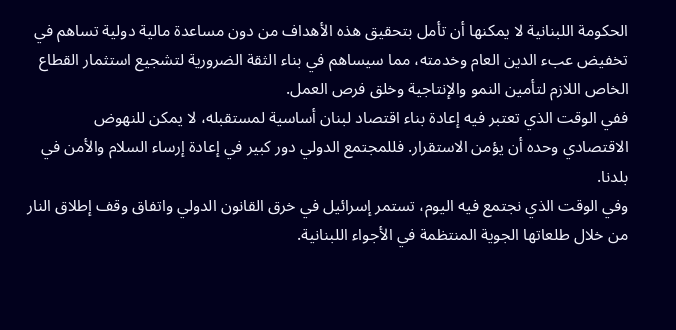الحكومة اللبنانية لا يمكنها أن تأمل بتحقيق هذه الأهداف من دون مساعدة مالية دولية تساهم في تخفيض عبء الدين العام وخدمته، مما سيساهم في بناء الثقة الضرورية لتشجيع استثمار القطاع الخاص اللازم لتأمين النمو والإنتاجية وخلق فرص العمل.
ففي الوقت الذي تعتبر فيه إعادة بناء اقتصاد لبنان أساسية لمستقبله، لا يمكن للنهوض الاقتصادي وحده أن يؤمن الاستقرار. فللمجتمع الدولي دور كبير في إعادة إرساء السلام والأمن في بلدنا.
وفي الوقت الذي نجتمع فيه اليوم، تستمر إسرائيل في خرق القانون الدولي واتفاق وقف إطلاق النار من خلال طلعاتها الجوية المنتظمة في الأجواء اللبنانية.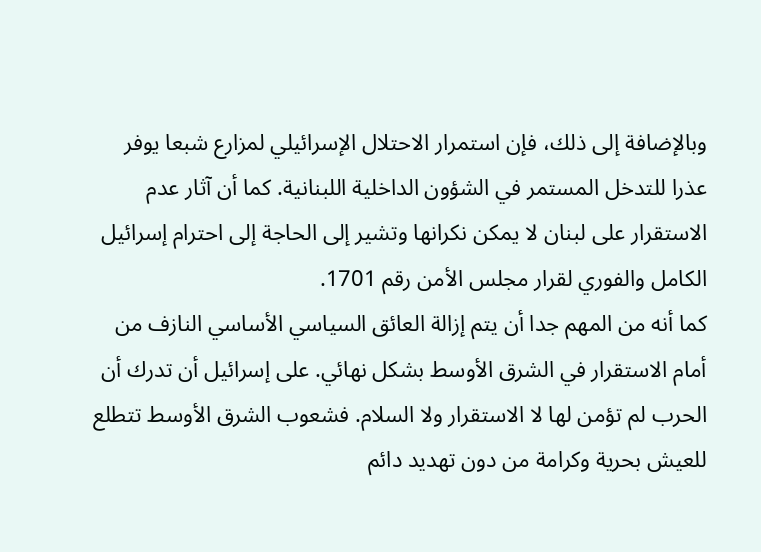وبالإضافة إلى ذلك، فإن استمرار الاحتلال الإسرائيلي لمزارع شبعا يوفر عذرا للتدخل المستمر في الشؤون الداخلية اللبنانية. كما أن آثار عدم الاستقرار على لبنان لا يمكن نكرانها وتشير إلى الحاجة إلى احترام إسرائيل الكامل والفوري لقرار مجلس الأمن رقم 1701.
كما أنه من المهم جدا أن يتم إزالة العائق السياسي الأساسي النازف من أمام الاستقرار في الشرق الأوسط بشكل نهائي. على إسرائيل أن تدرك أن الحرب لم تؤمن لها لا الاستقرار ولا السلام. فشعوب الشرق الأوسط تتطلع للعيش بحرية وكرامة من دون تهديد دائم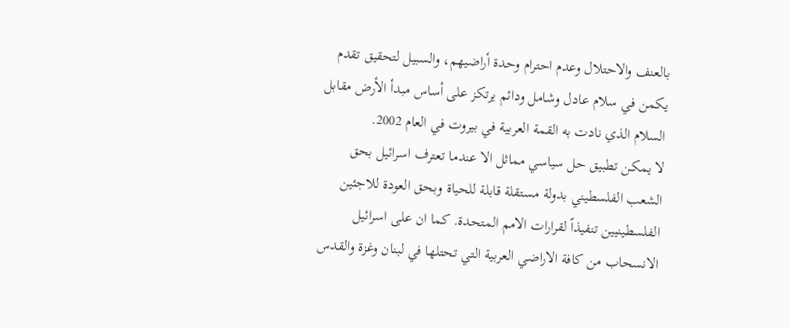بالعنف والاحتلال وعدم احترام وحدة أراضيهم، والسبيل لتحقيق تقدم يكمن في سلام عادل وشامل ودائم يرتكز على أساس مبدأ الأرض مقابل السلام الذي نادت به القمة العربية في بيروت في العام 2002.
لا يمكن تطبيق حل سياسي مماثل الا عندما تعترف اسرائيل بحق الشعب الفلسطيني بدولة مستقلة قابلة للحياة وبحق العودة للاجئين الفلسطينيين تنفيذاً لقرارات الامم المتحدة. كما ان على اسرائيل الانسحاب من كافة الاراضي العربية التي تحتلها في لبنان وغزة والقدس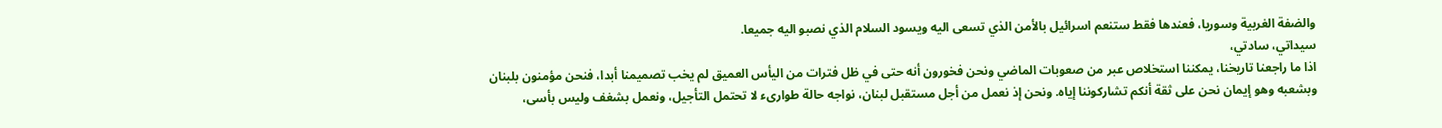والضفة الغربية وسوريا، فعندها فقط ستنعم اسرائيل بالأمن الذي تسعى اليه ويسود السلام الذي نصبو اليه جميعا.
سيداتي، سادتي،
اذا ما راجعنا تاريخنا، يمكننا استخلاص عبر من صعوبات الماضي ونحن فخورون أنه حتى في ظل فترات من اليأس العميق لم يخب تصميمنا أبدا، فنحن مؤمنون بلبنان وبشعبه وهو إيمان نحن على ثقة أنكم تشاركوننا إياه. ونحن إذ نعمل من أجل مستقبل لبنان، نواجه حالة طوارىء لا تحتمل التأجيل، ونعمل بشغف وليس بأسى،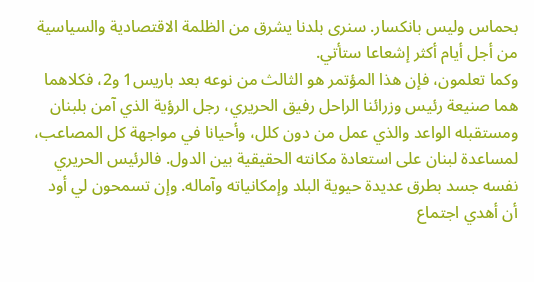بحماس وليس بانكسار. سنرى بلدنا يشرق من الظلمة الاقتصادية والسياسية من أجل أيام أكثر إشعاعا ستأتي.
وكما تعلمون، فإن هذا المؤتمر هو الثالث من نوعه بعد باريس1 و2، فكلاهما هما صنيعة رئيس وزرائنا الراحل رفيق الحريري، رجل الرؤية الذي آمن بلبنان ومستقبله الواعد والذي عمل من دون كلل، وأحيانا في مواجهة كل المصاعب، لمساعدة لبنان على استعادة مكانته الحقيقية بين الدول. فالرئيس الحريري نفسه جسد بطرق عديدة حيوية البلد وإمكانياته وآماله. وإن تسمحون لي أود أن أهدي اجتماع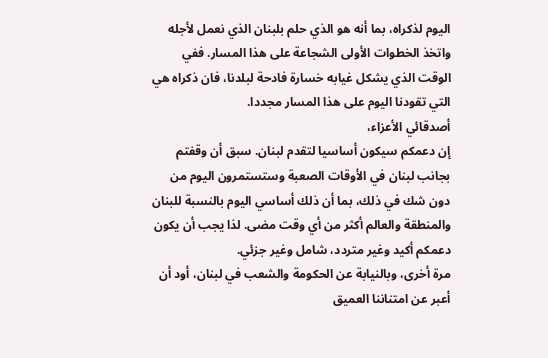اليوم لذكراه، بما أنه هو الذي حلم بلبنان الذي نعمل لأجله واتخذ الخطوات الأولى الشجاعة على هذا المسار. ففي الوقت الذي يشكل غيابه خسارة فادحة لبلدنا، فان ذكراه هي التي تقودنا اليوم على هذا المسار مجددا.
أصدقائي الأعزاء،
إن دعمكم سيكون أساسيا لتقدم لبنان. سبق أن وقفتم بجانب لبنان في الأوقات الصعبة وستستمرون اليوم من دون شك في ذلك، بما أن ذلك أساسي اليوم بالنسبة للبنان والمنطقة والعالم أكثر من أي وقت مضى. لذا يجب أن يكون دعمكم أكيد وغير متردد، شامل وغير جزئي.
مرة أخرى، وبالنيابة عن الحكومة والشعب في لبنان، أود أن أعبر عن امتناننا العميق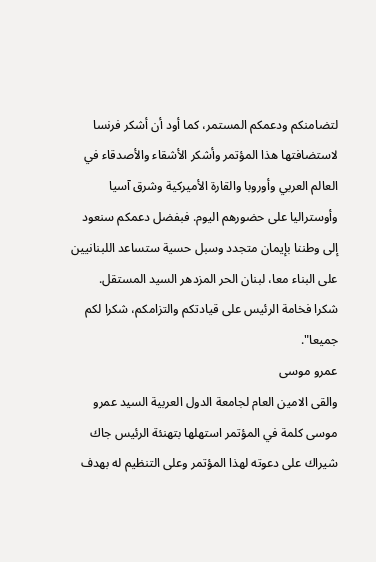لتضامنكم ودعمكم المستمر، كما أود أن أشكر فرنسا لاستضافتها هذا المؤتمر وأشكر الأشقاء والأصدقاء في العالم العربي وأوروبا والقارة الأميركية وشرق آسيا وأوستراليا على حضورهم اليوم. فبفضل دعمكم سنعود إلى وطننا بإيمان متجدد وسبل حسية ستساعد اللبنانيين على البناء معا، لبنان الحر المزدهر السيد المستقل.
شكرا فخامة الرئيس على قيادتكم والتزامكم، شكرا لكم جميعا".
عمرو موسى
والقى الامين العام لجامعة الدول العربية السيد عمرو موسى كلمة في المؤتمر استهلها بتهنئة الرئيس جاك شيراك على دعوته لهذا المؤتمر وعلى التنظيم له بهدف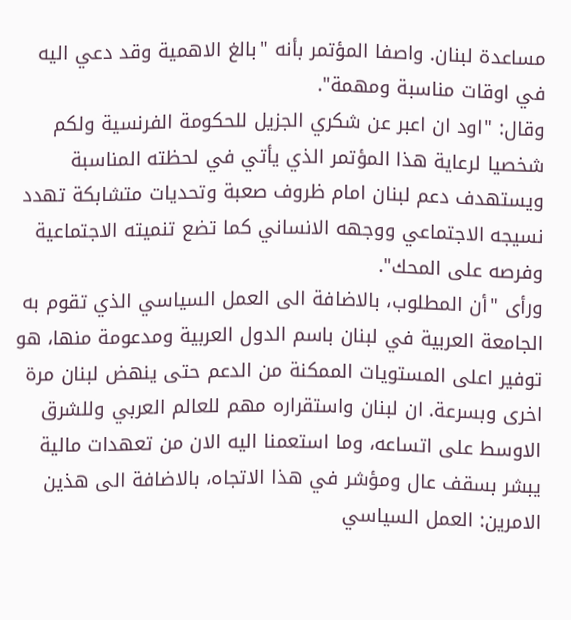مساعدة لبنان. واصفا المؤتمر بأنه "بالغ الاهمية وقد دعي اليه في اوقات مناسبة ومهمة".
وقال: "اود ان اعبر عن شكري الجزيل للحكومة الفرنسية ولكم شخصيا لرعاية هذا المؤتمر الذي يأتي في لحظته المناسبة ويستهدف دعم لبنان امام ظروف صعبة وتحديات متشابكة تهدد نسيجه الاجتماعي ووجهه الانساني كما تضع تنميته الاجتماعية وفرصه على المحك".
ورأى "أن المطلوب، بالاضافة الى العمل السياسي الذي تقوم به الجامعة العربية في لبنان باسم الدول العربية ومدعومة منها، هو توفير اعلى المستويات الممكنة من الدعم حتى ينهض لبنان مرة اخرى وبسرعة. ان لبنان واستقراره مهم للعالم العربي وللشرق الاوسط على اتساعه، وما استعمنا اليه الان من تعهدات مالية يبشر بسقف عال ومؤشر في هذا الاتجاه، بالاضافة الى هذين الامرين: العمل السياسي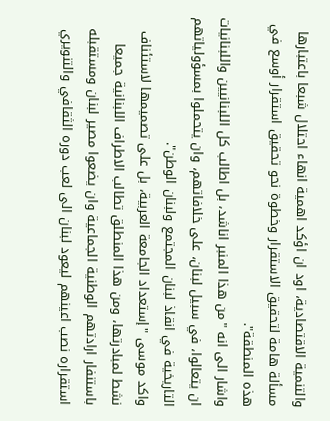والتنمية الاقتصادية، اود ان اؤكد اهمية انهاء احتلال شبعا باعتبارها مسألة هامة لتحقيق الاستقرار وخطوة نحو تحقيق استقرار أوسع في هذه المنطقة".
واشار الى انه "من هذا المنبر اناشد، بل اطالب كل اللبنانيين واللبنانيات ان يتعالوا، في سبيل لبنان، على خلافاتهم، وان يتحملوا بمسؤولياتهم التاريخية في انقاذ لبنان المجتمع ولبنان الوطن".
واكد موسى "إستعداد الجامعة العربية، بل على تصميمها لاستئناف نشط لمبادرتها، ومن هذا المنطلق تطالب الاطراف اللبنانية جميعا باستنفار ارادتهم الوطنية الجماعية وان يضعوا مصير لبنان ومستقبله استقراره نصب اعينهم ليعود لبنان الى لعب دوره الثقافي والتنويري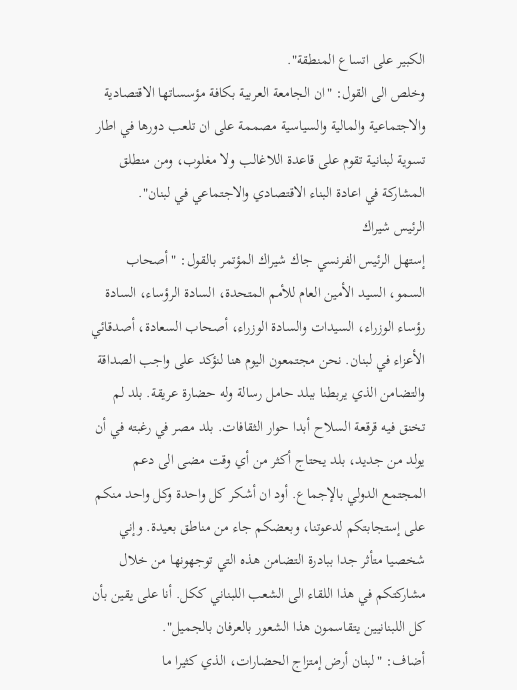الكبير على اتساع المنطقة".
وخلص الى القول: "ان الجامعة العربية بكافة مؤسساتها الاقتصادية والاجتماعية والمالية والسياسية مصممة على ان تلعب دورها في اطار تسوية لبنانية تقوم على قاعدة اللاغالب ولا مغلوب، ومن منطلق المشاركة في اعادة البناء الاقتصادي والاجتماعي في لبنان".
الرئيس شيراك
إستهل الرئيس الفرنسي جاك شيراك المؤتمر بالقول: "أصحاب السمو، السيد الأمين العام للأمم المتحدة، السادة الرؤساء، السادة رؤساء الوزراء، السيدات والسادة الوزراء، أصحاب السعادة، أصدقائي الأعزاء في لبنان. نحن مجتمعون اليوم هنا لنؤكد على واجب الصداقة والتضامن الذي يربطنا ببلد حامل رسالة وله حضارة عريقة. بلد لم تخنق فيه قرقعة السلاح أبدا حوار الثقافات. بلد مصر في رغبته في أن يولد من جديد، بلد يحتاج أكثر من أي وقت مضى الى دعم المجتمع الدولي بالإجماع. أود ان أشكر كل واحدة وكل واحد منكم على إستجابتكم لدعوتنا، وبعضكم جاء من مناطق بعيدة. وإني شخصيا متأثر جدا ببادرة التضامن هذه التي توجهونها من خلال مشاركتكم في هذا اللقاء الى الشعب اللبناني ككل. أنا على يقين بأن كل اللبنانيين يتقاسمون هذا الشعور بالعرفان بالجميل".
أضاف: "لبنان أرض إمتزاج الحضارات، الذي كثيرا ما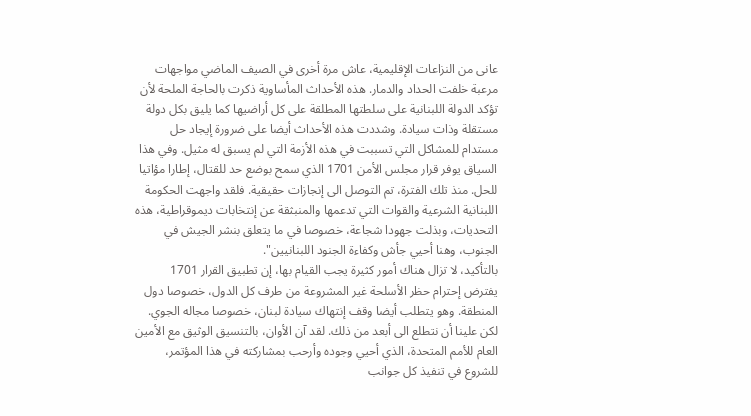عانى من النزاعات الإقليمية، عاش مرة أخرى في الصيف الماضي مواجهات مرعبة خلفت الحداد والدمار. هذه الأحداث المأساوية ذكرت بالحاجة الملحة لأن تؤكد الدولة اللبنانية على سلطتها المطلقة على كل أراضيها كما يليق بكل دولة مستقلة وذات سيادة. وشددت هذه الأحداث أيضا على ضرورة إيجاد حل مستدام للمشاكل التي تسببت في هذه الأزمة التي لم يسبق له مثيل. وفي هذا السياق يوفر قرار مجلس الأمن 1701 الذي سمح بوضع حد للقتال، إطارا مؤاتيا للحل. منذ تلك الفترة، تم التوصل الى إنجازات حقيقية. فلقد واجهت الحكومة اللبنانية الشرعية والقوات التي تدعمها والمنبثقة عن إنتخابات ديموقراطية، هذه التحديات، وبذلت جهودا شجاعة، خصوصا في ما يتعلق بنشر الجيش في الجنوب، وهنا أحيي جأش وكفاءة الجنود اللبنانيين".
بالتأكيد، لا تزال هناك أمور كثيرة يجب القيام بها، إن تطبيق القرار 1701 يفترض إحترام حظر الأسلحة غير المشروعة من طرف كل الدول، خصوصا دول المنطقة. وهو يتطلب أيضا وقف إنتهاك سيادة لبنان، خصوصا مجاله الجوي. لكن علينا أن نتطلع الى أبعد من ذلك. لقد آن الأوان، بالتنسيق الوثيق مع الأمين العام للأمم المتحدة، الذي أحيي وجوده وأرحب بمشاركته في هذا المؤتمر، للشروع في تنفيذ كل جوانب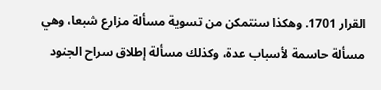القرار 1701. وهكذا سنتمكن من تسوية مسألة مزارع شبعا، وهي مسألة حاسمة لأسباب عدة، وكذلك مسألة إطلاق سراح الجنود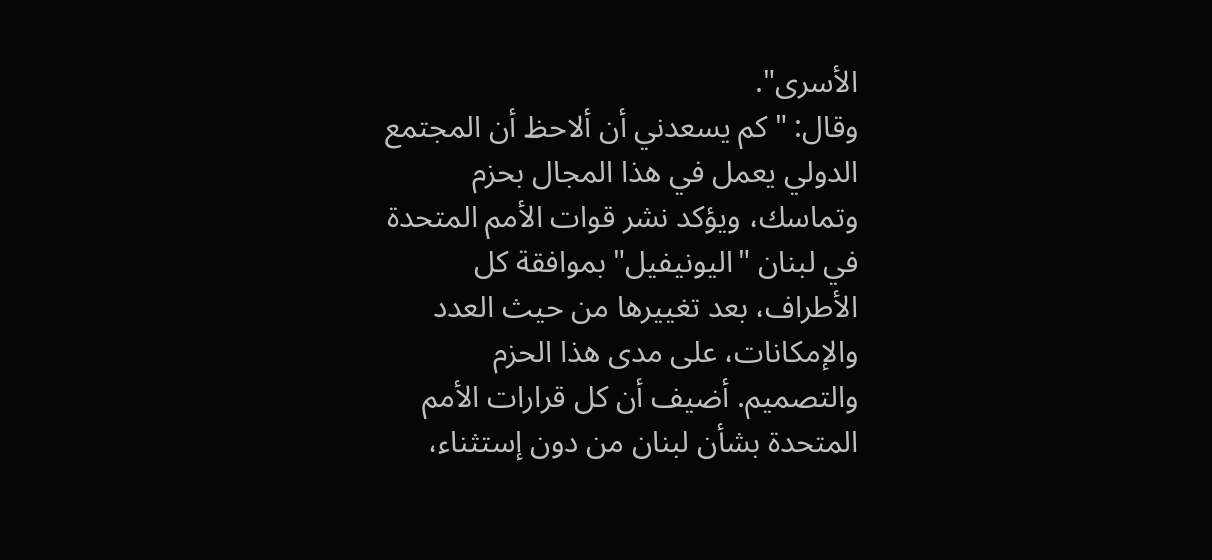الأسرى".
وقال: "كم يسعدني أن ألاحظ أن المجتمع الدولي يعمل في هذا المجال بحزم وتماسك، ويؤكد نشر قوات الأمم المتحدة في لبنان "اليونيفيل" بموافقة كل الأطراف، بعد تغييرها من حيث العدد والإمكانات، على مدى هذا الحزم والتصميم. أضيف أن كل قرارات الأمم المتحدة بشأن لبنان من دون إستثناء،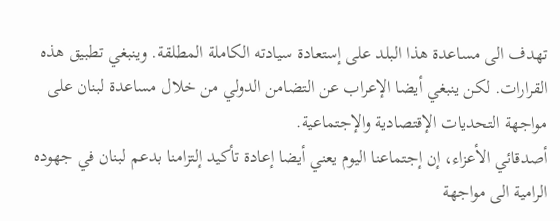تهدف الى مساعدة هذا البلد على إستعادة سيادته الكاملة المطلقة. وينبغي تطبيق هذه القرارات. لكن ينبغي أيضا الإعراب عن التضامن الدولي من خلال مساعدة لبنان على مواجهة التحديات الإقتصادية والإجتماعية.
أصدقائي الأعزاء، إن إجتماعنا اليوم يعني أيضا إعادة تأكيد إلتزامنا بدعم لبنان في جهوده الرامية الى مواجهة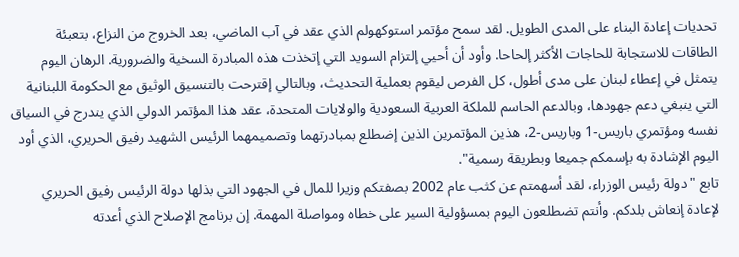تحديات إعادة البناء على المدى الطويل. لقد سمح مؤتمر استوكهولم الذي عقد في آب الماضي، بعد الخروج من النزاع، بتعبئة الطاقات للاستجابة للحاجات الأكثر إلحاحا. وأود أن أحيي إلتزام السويد التي إتخذت هذه المبادرة السخية والضرورية. الرهان اليوم يتمثل في إعطاء لبنان على مدى أطول، كل الفرص ليقوم بعملية التحديث، وبالتالي إقترحت بالتنسيق الوثيق مع الحكومة اللبنانية التي ينبغي دعم جهودها، وبالدعم الحاسم للملكة العربية السعودية والولايات المتحدة، عقد هذا المؤتمر الدولي الذي يندرج في السياق نفسه ومؤتمري باريس-1 وباريس-2، هذين المؤتمرين الذين إضطلع بمبادرتهما وتصميمهما الرئيس الشهيد رفيق الحريري، الذي أود اليوم الإشادة به بإسمكم جميعا وبطريقة رسمية".
تابع "دولة رئيس الوزراء، لقد أسهمتم عن كثب عام 2002 بصفتكم وزيرا للمال في الجهود التي بذلها دولة الرئيس رفيق الحريري لإعادة إنعاش بلدكم. وأنتم تضطلعون اليوم بمسؤولية السير على خطاه ومواصلة المهمة. إن برنامج الإصلاح الذي أعدته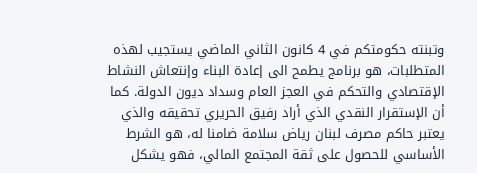وتبنته حكومتكم في 4 كانون الثاني الماضي يستجيب لهذه المتطلبات، هو برنامج يطمح الى إعادة البناء وإنتعاش النشاط الإقتصادي والتحكم في العجز العام وسداد ديون الدولة. كما أن الإستقرار النقدي الذي أراد رفيق الحريري تحقيقه والذي يعتبر حاكم مصرف لبنان رياض سلامة ضامنا له، هو الشرط الأساسي للحصول على ثقة المجتمع المالي، فهو يشكل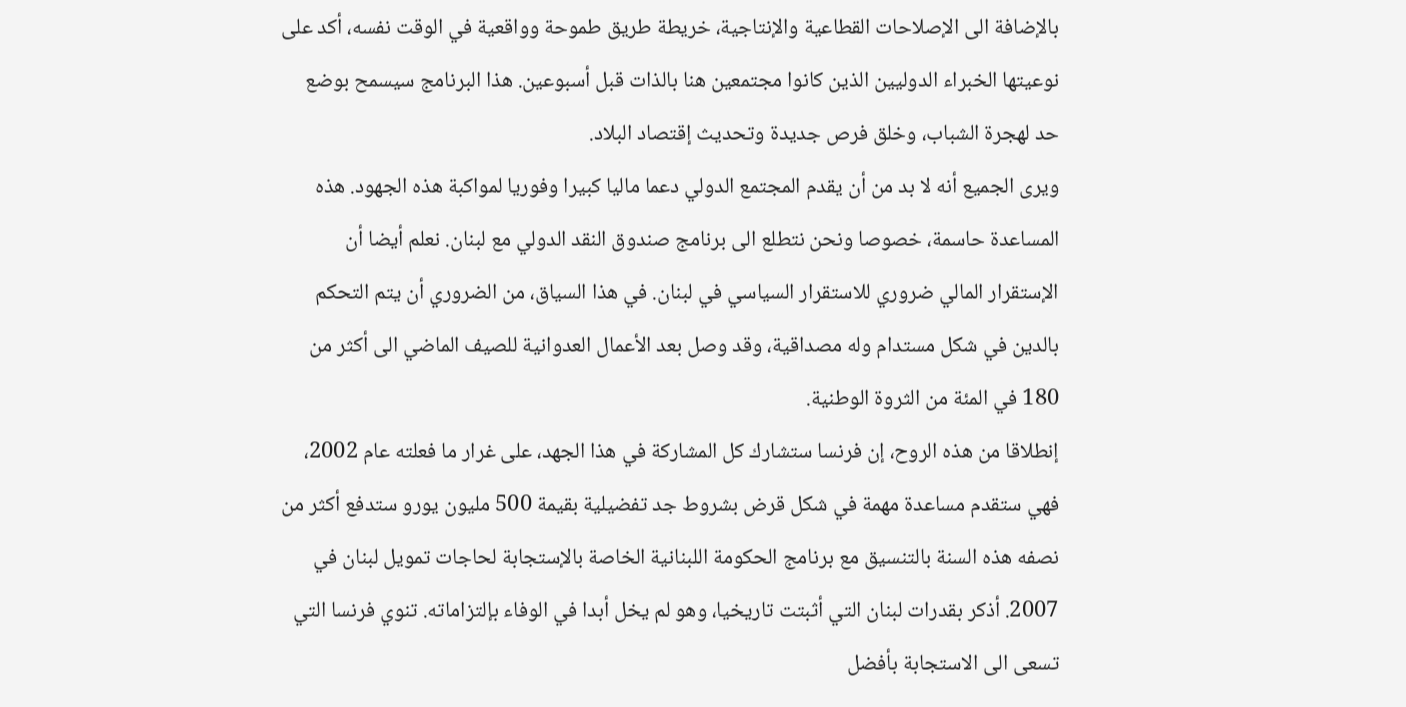بالإضافة الى الإصلاحات القطاعية والإنتاجية، خريطة طريق طموحة وواقعية في الوقت نفسه، أكد على نوعيتها الخبراء الدوليين الذين كانوا مجتمعين هنا بالذات قبل أسبوعين. هذا البرنامج سيسمح بوضع حد لهجرة الشباب، وخلق فرص جديدة وتحديث إقتصاد البلاد.
ويرى الجميع أنه لا بد من أن يقدم المجتمع الدولي دعما ماليا كبيرا وفوريا لمواكبة هذه الجهود. هذه المساعدة حاسمة، خصوصا ونحن نتطلع الى برنامج صندوق النقد الدولي مع لبنان. نعلم أيضا أن الإستقرار المالي ضروري للاستقرار السياسي في لبنان. في هذا السياق، من الضروري أن يتم التحكم بالدين في شكل مستدام وله مصداقية، وقد وصل بعد الأعمال العدوانية للصيف الماضي الى أكثر من 180 في المئة من الثروة الوطنية.
إنطلاقا من هذه الروح، إن فرنسا ستشارك كل المشاركة في هذا الجهد، على غرار ما فعلته عام 2002، فهي ستقدم مساعدة مهمة في شكل قرض بشروط جد تفضيلية بقيمة 500 مليون يورو ستدفع أكثر من نصفه هذه السنة بالتنسيق مع برنامج الحكومة اللبنانية الخاصة بالإستجابة لحاجات تمويل لبنان في 2007. أذكر بقدرات لبنان التي أثبتت تاريخيا، وهو لم يخل أبدا في الوفاء بإلتزاماته. تنوي فرنسا التي تسعى الى الاستجابة بأفضل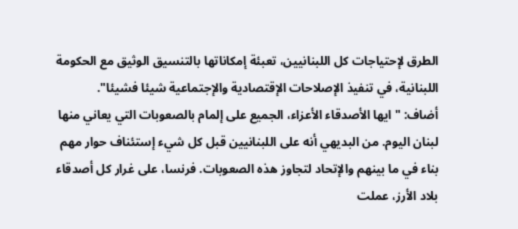الطرق لإحتياجات كل اللبنانيين، تعبئة إمكاناتها بالتنسيق الوثيق مع الحكومة اللبنانية، في تنفيذ الإصلاحات الإقتصادية والإجتماعية شيئا فشيئا".
أضاف: "ايها الأصدقاء الأعزاء، الجميع على إلمام بالصعوبات التي يعاني منها لبنان اليوم. من البديهي أنه على اللبنانيين قبل كل شيء إستئناف حوار مهم بناء في ما بينهم والإتحاد لتجاوز هذه الصعوبات. فرنسا، على غرار كل أصدقاء بلاد الأرز، عملت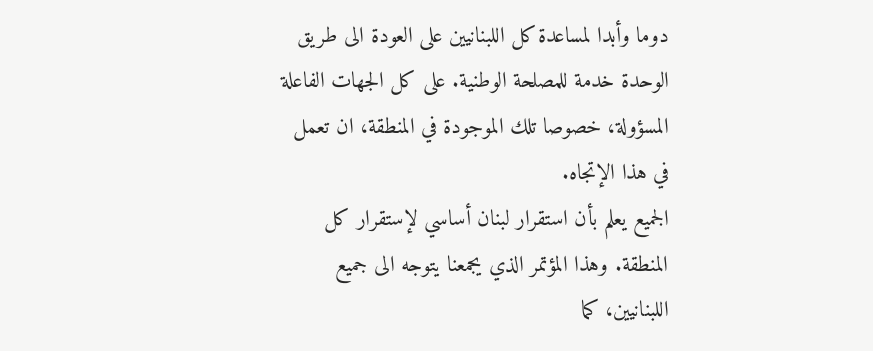دوما وأبدا لمساعدة كل اللبنانيين على العودة الى طريق الوحدة خدمة للمصلحة الوطنية. على كل الجهات الفاعلة المسؤولة، خصوصا تلك الموجودة في المنطقة، ان تعمل في هذا الإتجاه.
الجميع يعلم بأن استقرار لبنان أساسي لإستقرار كل المنطقة. وهذا المؤتمر الذي يجمعنا يتوجه الى جميع اللبنانيين، كما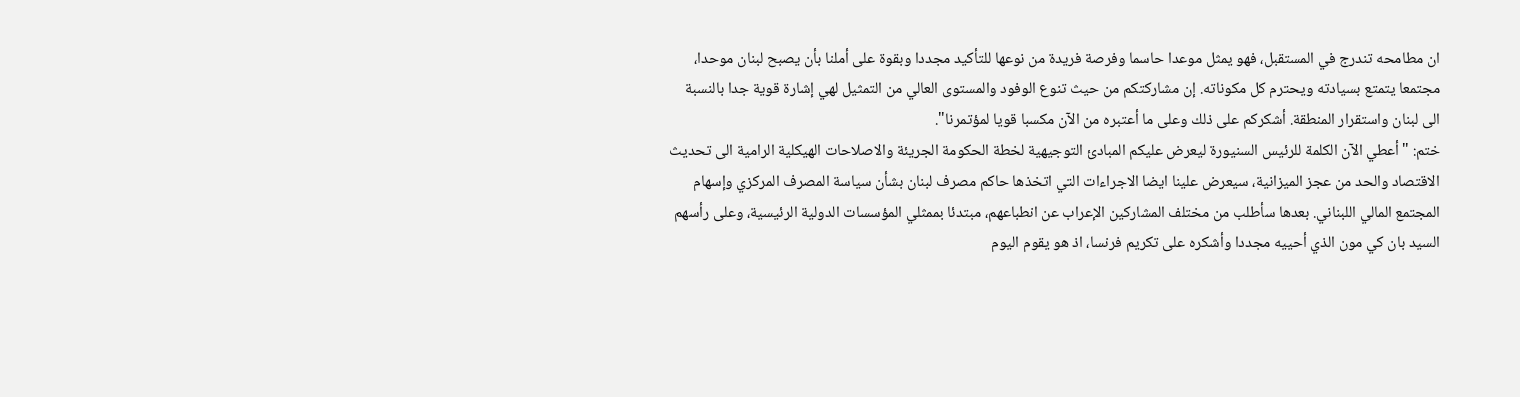ان مطامحه تندرج في المستقبل، فهو يمثل موعدا حاسما وفرصة فريدة من نوعها للتأكيد مجددا وبقوة على أملنا بأن يصبح لبنان موحدا، مجتمعا يتمتع بسيادته ويحترم كل مكوناته. إن مشاركتكم من حيث تنوع الوفود والمستوى العالي من التمثيل لهي إشارة قوية جدا بالنسبة الى لبنان واستقرار المنطقة. أشكركم على ذلك وعلى ما أعتبره من الآن مكسبا قويا لمؤتمرنا".
ختم: "أعطي الآن الكلمة للرئيس السنيورة ليعرض عليكم المبادئ التوجيهية لخطة الحكومة الجريئة والاصلاحات الهيكلية الرامية الى تحديث الاقتصاد والحد من عجز الميزانية، سيعرض علينا ايضا الاجراءات التي اتخذها حاكم مصرف لبنان بشأن سياسة المصرف المركزي وإسهام المجتمع المالي اللبناني. بعدها سأطلب من مختلف المشاركين الإعراب عن انطباعهم، مبتدئا بممثلي المؤسسات الدولية الرئيسية، وعلى رأسهم السيد بان كي مون الذي أحييه مجددا وأشكره على تكريم فرنسا، اذ هو يقوم اليوم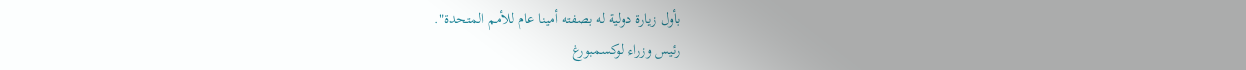بأول زيارة دولية له بصفته أمينا عام للأمم المتحدة".
رئيس وزراء لوكسمبورغ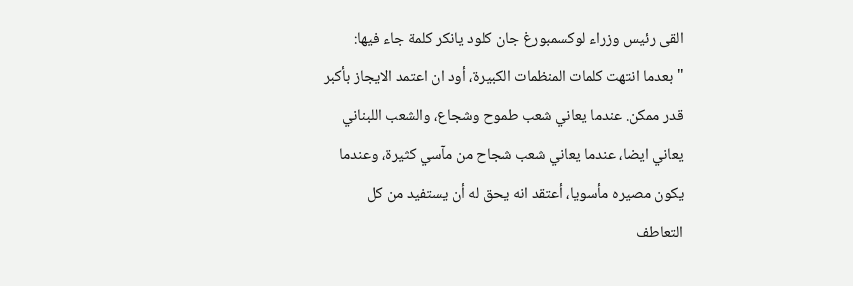القى رئيس وزراء لوكسمبورغ جان كلود يانكر كلمة جاء فيها: "بعدما انتهت كلمات المنظمات الكبيرة، أود ان اعتمد الايجاز بأكبر قدر ممكن. عندما يعاني شعب طموح وشجاع، والشعب اللبناني يعاني ايضا، عندما يعاني شعب شجاح من مآسي كثيرة، وعندما يكون مصيره مأسويا، أعتقد انه يحق له أن يستفيد من كل التعاطف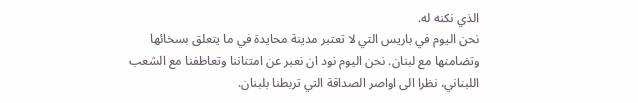الذي نكنه له.
نحن اليوم في باريس التي لا تعتبر مدينة محايدة في ما يتعلق بسخائها وتضامنها مع لبنان. نحن اليوم نود ان نعبر عن امتناننا وتعاطفنا مع الشعب اللبناني، نظرا الى اواصر الصداقة التي تربطنا بلبنان.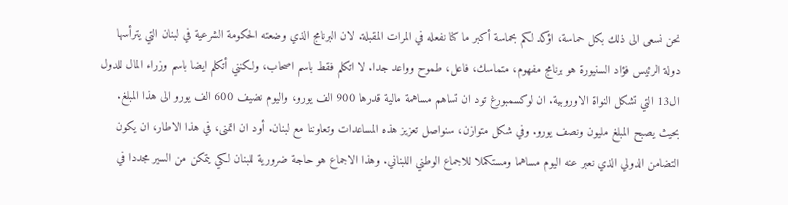نحن نسعى الى ذلك بكل حماسة، اؤكد لكم بحماسة أكبر ما كنا نفعله في المرات المقبلة. لان البرنامج الذي وضعته الحكومة الشرعية في لبنان التي يترأسها دولة الرئيس فؤاد السنيورة هو برنامج مفهوم، متماسك، فاعل، طموح وواعد جدا. لا اتكلم فقط باسم اصحاب، ولكنني أتكلم ايضا باسم وزراء المال للدول ال13 التي تشكل النواة الاوروبية. ان لوكسمبورغ تود ان تساهم مساهمة مالية قدرها 900 الف يورو، واليوم نضيف 600 الف يورو الى هذا المبلغ. بحيث يصبح المبلغ مليون ونصف يورو. وفي شكل متوازن، سنواصل تعزيز هذه المساعدات وتعاوننا مع لبنان. أود ان اتمنى، في هذا الاطار، ان يكون التضامن الدولي الذي نعبر عنه اليوم مساهما ومستكملا للاجماع الوطني اللبناني. وهذا الاجماع هو حاجة ضرورية للبنان لكي يتمكن من السير مجددا في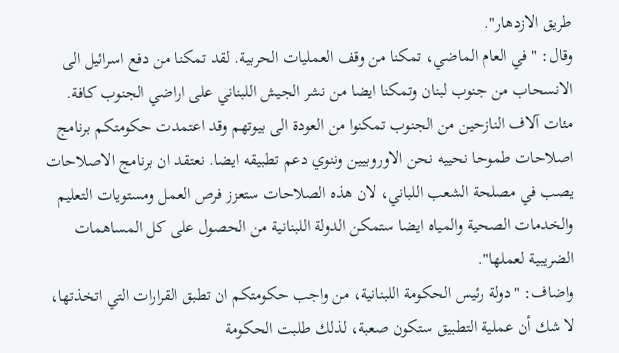طريق الازدهار".
وقال: "في العام الماضي، تمكنا من وقف العمليات الحربية. لقد تمكنا من دفع اسرائيل الى الانسحاب من جنوب لبنان وتمكنا ايضا من نشر الجيش اللبناني على اراضي الجنوب كافة. مئات آلاف النازحين من الجنوب تمكنوا من العودة الى بيوتهم وقد اعتمدت حكومتكم برنامج اصلاحات طموحا نحييه نحن الاوروبيين وننوي دعم تطبيقه ايضا. نعتقد ان برنامج الاصلاحات يصب في مصلحة الشعب اللباني، لان هذه الصلاحات ستعزز فرص العمل ومستويات التعليم والخدمات الصحية والمياه ايضا ستمكن الدولة اللبنانية من الحصول على كل المساهمات الضريبية لعملها".
واضاف: "دولة رئيس الحكومة اللبنانية، من واجب حكومتكم ان تطبق القرارات التي اتخذتها، لا شك أن عملية التطبيق ستكون صعبة، لذلك طلبت الحكومة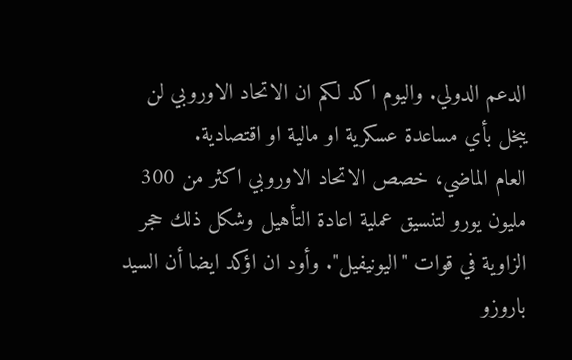الدعم الدولي. واليوم اكد لكم ان الاتحاد الاوروبي لن يبخل بأي مساعدة عسكرية او مالية او اقتصادية.
العام الماضي، خصص الاتحاد الاوروبي اكثر من 300 مليون يورو لتنسيق عملية اعادة التأهيل وشكل ذلك حجر الزاوية في قوات "اليونيفيل". وأود ان اؤكد ايضا أن السيد باروزو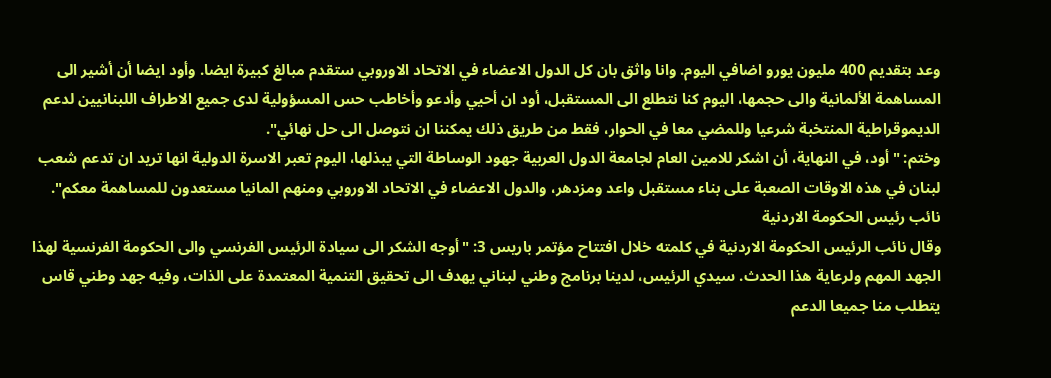وعد بتقديم 400 مليون يورو اضافي اليوم. وانا واثق بان كل الدول الاعضاء في الاتحاد الاوروبي ستقدم مبالغ كبيرة ايضا. وأود ايضا أن أشير الى المساهمة الألمانية والى حجمها، اليوم كنا نتطلع الى المستقبل، أود ان أحيي وأدعو وأخاطب حس المسؤولية لدى جميع الاطراف اللبنانيين لدعم الديموقراطية المنتخبة شرعيا وللمضي معا في الحوار، فقط من طريق ذلك يمكننا ان نتوصل الى حل نهائي".
وختم: "أود، في النهاية، أن اشكر للامين العام لجامعة الدول العربية جهود الوساطة التي يبذلها، اليوم تعبر الاسرة الدولية انها تريد ان تدعم شعب لبنان في هذه الاوقات الصعبة على بناء مستقبل واعد ومزدهر، والدول الاعضاء في الاتحاد الاوروبي ومنهم المانيا مستعدون للمساهمة معكم".
نائب رئيس الحكومة الاردنية
وقال نائب الرئيس الحكومة الاردنية في كلمته خلال افتتاح مؤتمر باريس 3: "أوجه الشكر الى سيادة الرئيس الفرنسي والى الحكومة الفرنسية لهذا الجهد المهم ولرعاية هذا الحدث. سيدي الرئيس، لدينا برنامج وطني لبناني يهدف الى تحقيق التنمية المعتمدة على الذات، وفيه جهد وطني قاس يتطلب منا جميعا الدعم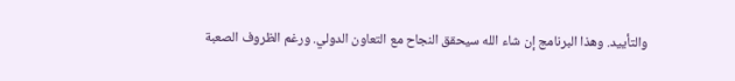والتأييد. وهذا البرنامج إن شاء الله سيحقق النجاح مع التعاون الدولي. ورغم الظروف الصعبة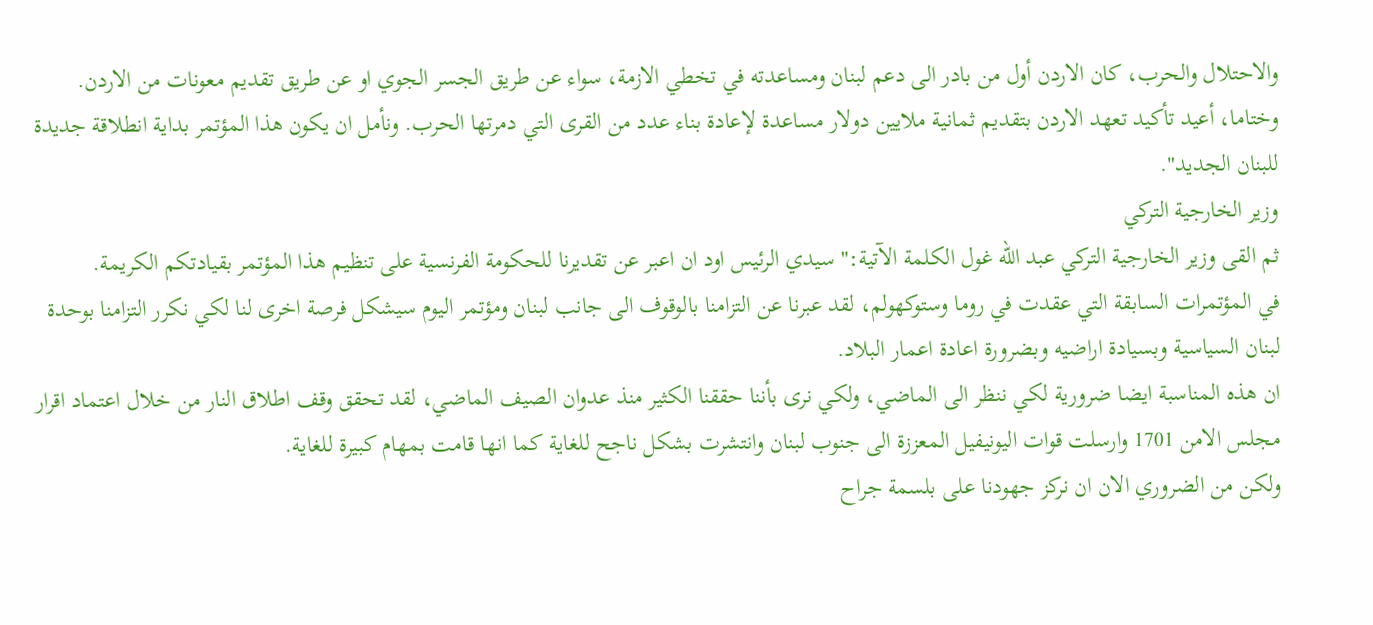والاحتلال والحرب، كان الاردن أول من بادر الى دعم لبنان ومساعدته في تخطي الازمة، سواء عن طريق الجسر الجوي او عن طريق تقديم معونات من الاردن. وختاما، أعيد تأكيد تعهد الاردن بتقديم ثمانية ملايين دولار مساعدة لإعادة بناء عدد من القرى التي دمرتها الحرب. ونأمل ان يكون هذا المؤتمر بداية انطلاقة جديدة للبنان الجديد".
وزير الخارجية التركي
ثم القى وزير الخارجية التركي عبد الله غول الكلمة الآتية:" سيدي الرئيس اود ان اعبر عن تقديرنا للحكومة الفرنسية على تنظيم هذا المؤتمر بقيادتكم الكريمة.
في المؤتمرات السابقة التي عقدت في روما وستوكهولم، لقد عبرنا عن التزامنا بالوقوف الى جانب لبنان ومؤتمر اليوم سيشكل فرصة اخرى لنا لكي نكرر التزامنا بوحدة لبنان السياسية وبسيادة اراضيه وبضرورة اعادة اعمار البلاد.
ان هذه المناسبة ايضا ضرورية لكي ننظر الى الماضي، ولكي نرى بأننا حققنا الكثير منذ عدوان الصيف الماضي، لقد تحقق وقف اطلاق النار من خلال اعتماد اقرار مجلس الامن 1701 وارسلت قوات اليونيفيل المعززة الى جنوب لبنان وانتشرت بشكل ناجح للغاية كما انها قامت بمهام كبيرة للغاية.
ولكن من الضروري الان ان نركز جهودنا على بلسمة جراح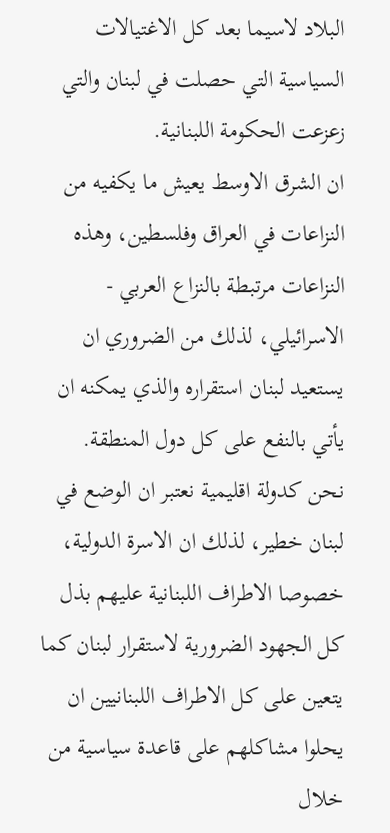البلاد لاسيما بعد كل الاغتيالات السياسية التي حصلت في لبنان والتي زعزعت الحكومة اللبنانية.
ان الشرق الاوسط يعيش ما يكفيه من النزاعات في العراق وفلسطين، وهذه النزاعات مرتبطة بالنزاع العربي - الاسرائيلي، لذلك من الضروري ان يستعيد لبنان استقراره والذي يمكنه ان يأتي بالنفع على كل دول المنطقة.
نحن كدولة اقليمية نعتبر ان الوضع في لبنان خطير، لذلك ان الاسرة الدولية، خصوصا الاطراف اللبنانية عليهم بذل كل الجهود الضرورية لاستقرار لبنان كما يتعين على كل الاطراف اللبنانيين ان يحلوا مشاكلهم على قاعدة سياسية من خلال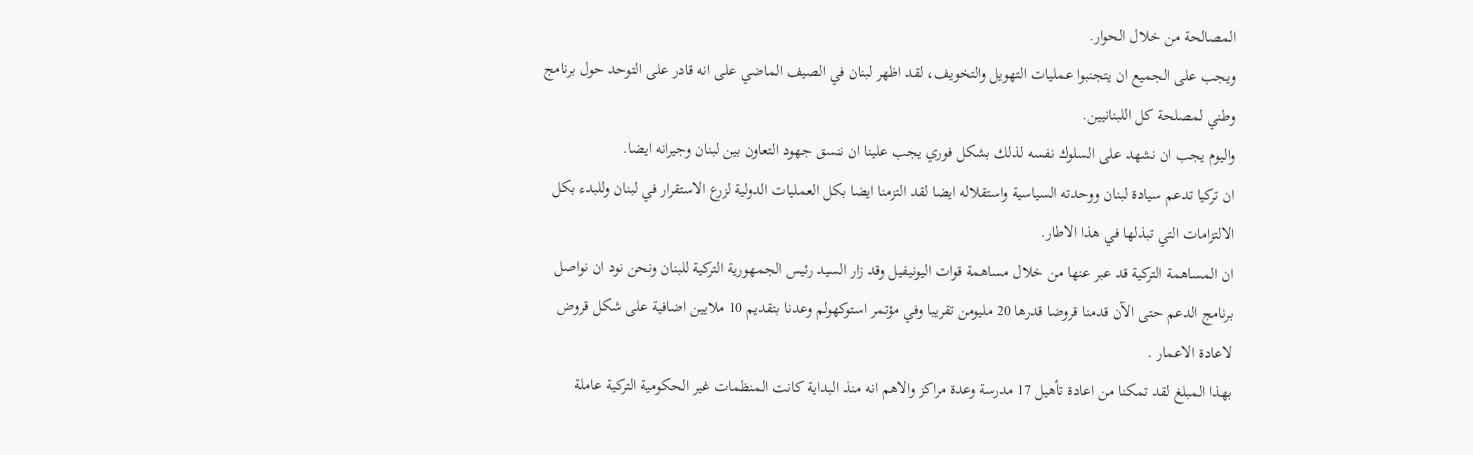المصالحة من خلال الحوار.
ويجب على الجميع ان يتجنبوا عمليات التهويل والتخويف، لقد اظهر لبنان في الصيف الماضي على انه قادر على التوحد حول برنامج وطني لمصلحة كل اللبنانيين.
واليوم يجب ان نشهد على السلوك نفسه لذلك بشكل فوري يجب علينا ان ننسق جهود التعاون بين لبنان وجيرانه ايضا.
ان تركيا تدعم سيادة لبنان ووحدته السياسية واستقلاله ايضا لقد التزمنا ايضا بكل العمليات الدولية لزرع الاستقرار في لبنان وللبدء بكل الالتزامات التي تبذلها في هذا الاطار.
ان المساهمة التركية قد عبر عنها من خلال مساهمة قوات اليونيفيل وقد زار السيد رئيس الجمهورية التركية للبنان ونحن نود ان نواصل برنامج الدعم حتى الآن قدمنا قروضا قدرها 20 مليومن تقريبا وفي مؤتمر استوكهولم وعدنا بتقديم 10 ملايين اضافية على شكل قروض لاعادة الاعمار .
بهذا المبلغ لقد تمكنا من اعادة تأهيل 17 مدرسة وعدة مراكز والاهم انه منذ البداية كانت المنظمات غير الحكومية التركية عاملة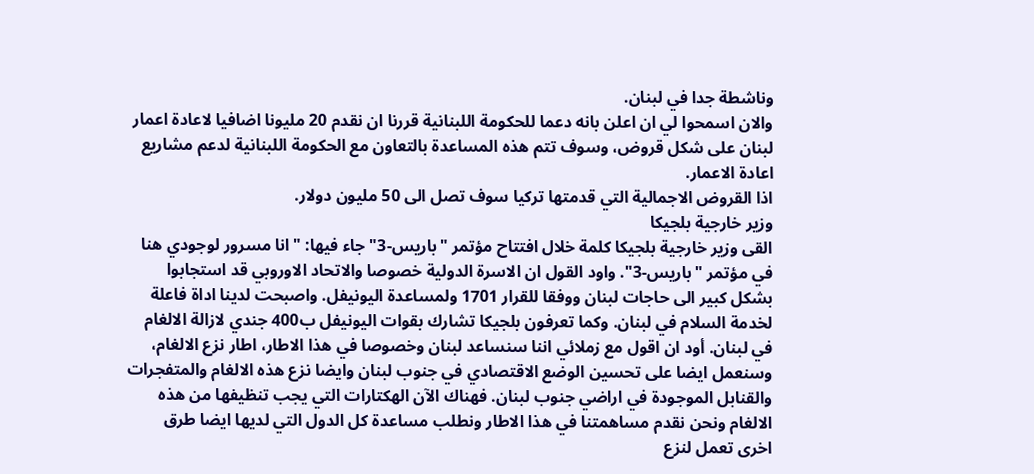وناشطة جدا في لبنان.
والان اسمحوا لي ان اعلن بانه دعما للحكومة اللبنانية قررنا ان نقدم 20 مليونا اضافيا لاعادة اعمار لبنان على شكل قروض، وسوف تتم هذه المساعدة بالتعاون مع الحكومة اللبنانية لدعم مشاريع اعادة الاعمار.
اذا القروض الاجمالية التي قدمتها تركيا سوف تصل الى 50 مليون دولار.
وزير خارجية بلجيكا
القى وزير خارجية بلجيكا كلمة خلال افتتاح مؤتمر "باريس-3" جاء فيها: "انا مسرور لوجودي هنا في مؤتمر "باريس-3". واود القول ان الاسرة الدولية خصوصا والاتحاد الاوروبي قد استجابوا بشكل كبير الى حاجات لبنان ووفقا للقرار 1701 ولمساعدة اليونيفل. واصبحت لدينا اداة فاعلة لخدمة السلام في لبنان. وكما تعرفون بلجيكا تشارك بقوات اليونيفل ب400 جندي لازالة الالغام في لبنان. أود ان اقول مع زملائي اننا سنساعد لبنان وخصوصا في هذا الاطار، اطار نزع الالغام، وسنعمل ايضا على تحسين الوضع الاقتصادي في جنوب لبنان وايضا نزع هذه الالغام والمتفجرات والقنابل الموجودة في اراضي جنوب لبنان. فهناك الآن الهكتارات التي يجب تنظيفها من هذه الالغام ونحن نقدم مساهمتنا في هذا الاطار ونطلب مساعدة كل الدول التي لديها ايضا طرق اخرى تعمل لنزع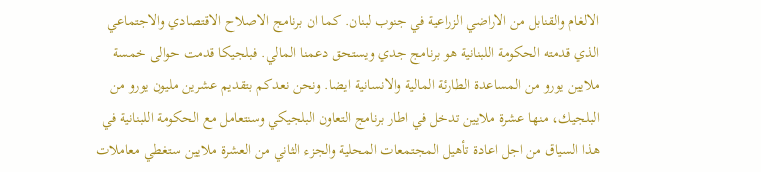الالغام والقنابل من الاراضي الزراعية في جنوب لبنان. كما ان برنامج الاصلاح الاقتصادي والاجتماعي الذي قدمته الحكومة اللبنانية هو برنامج جدي ويستحق دعمنا المالي. فبلجيكا قدمت حوالى خمسة ملايين يورو من المساعدة الطارئة المالية والانسانية ايضا. ونحن نعدكم بتقديم عشرين مليون يورو من البلجيك، منها عشرة ملايين تدخل في اطار برنامج التعاون البلجيكي وسنتعامل مع الحكومة اللبنانية في هذا السياق من اجل اعادة تأهيل المجتمعات المحلية والجزء الثاني من العشرة ملايين ستغطي معاملات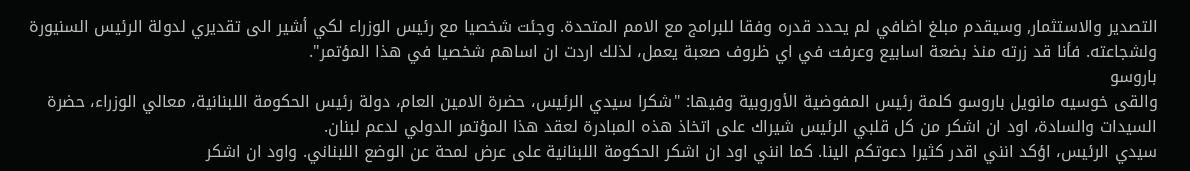التصدير والاستثمار, وسيقدم مبلغ اضافي لم يحدد قدره وفقا للبرامج مع الامم المتحدة. وجئت شخصيا مع رئيس الوزراء لكي أشير الى تقديري لدولة الرئيس السنيورة ولشجاعته. فأنا قد زرته منذ بضعة اسابيع وعرفت في اي ظروف صعبة يعمل، لذلك اردت ان اساهم شخصيا في هذا المؤتمر".
باروسو
والقى خوسيه مانويل باروسو كلمة رئيس المفوضية الأوروبية وفيها: "شكرا سيدي الرئيس، حضرة الامين العام، دولة رئيس الحكومة اللبنانية، معالي الوزراء، حضرة السيدات والسادة، اود ان اشكر من كل قلبي الرئيس شيراك على اتخاذ هذه المبادرة لعقد هذا المؤتمر الدولي لدعم لبنان.
سيدي الرئيس، اؤكد انني اقدر كثيرا دعوتكم الينا. كما انني اود ان اشكر الحكومة اللبنانية على عرض لمحة عن الوضع اللبناني. واود ان اشكر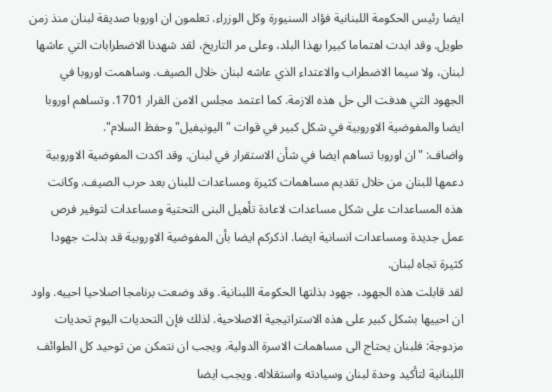ايضا رئيس الحكومة اللبنانية فؤاد السنيورة وكل الوزراء. تعلمون ان اوروبا صديقة لبنان منذ زمن طويل. وقد ابدت اهتماما كبيرا بهذا البلد، وعلى مر التاريخ، لقد شهدنا الاضطرابات التي عاشها لبنان، ولا سيما الاضطراب والاعتداء الذي عاشه لبنان خلال الصيف. وساهمت اوروبا في الجهود التي هدفت الى حل هذه الازمة. كما اعتمد مجلس الامن القرار 1701. وتساهم اوروبا ايضا والمفوضية الاوروبية في شكل كبير في قوات "اليونيفيل" وحفظ السلام".
واضاف: "ان اوروبا تساهم ايضا في شأن الاستقرار في لبنان. وقد اكدت المفوضية الاوروبية دعمها للبنان من خلال تقديم مساهمات كثيرة ومساعدات للبنان بعد حرب الصيف. وكانت هذه المساعدات على شكل مساعدات لاعادة تأهيل البنى التحتية ومساعدات لتوفير فرص عمل جديدة ومساعدات انسانية ايضا. اذكركم ايضا بأن المفوضية الاوروبية قد بذلت جهودا كثيرة تجاه لبنان.
لقد قابلت هذه الجهود، جهود بذلتها الحكومة اللبنانية. وقد وضعت برنامجا اصلاحيا احييه. واود ان احييها بشكل كبير على هذه الاستراتيجية الاصلاحية. لذلك فإن التحديات اليوم تحديات مزدوجة: فلبنان يحتاج الى مساهمات الاسرة الدولية. ويجب ان نتمكن من توحيد كل الطوائف اللبنانية لتأكيد وحدة لبنان وسيادته واستقلاله. ويجب ايضا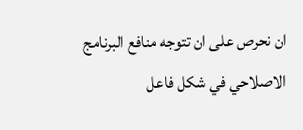ان نحرص على ان تتوجه منافع البرنامج الاصلاحي في شكل فاعل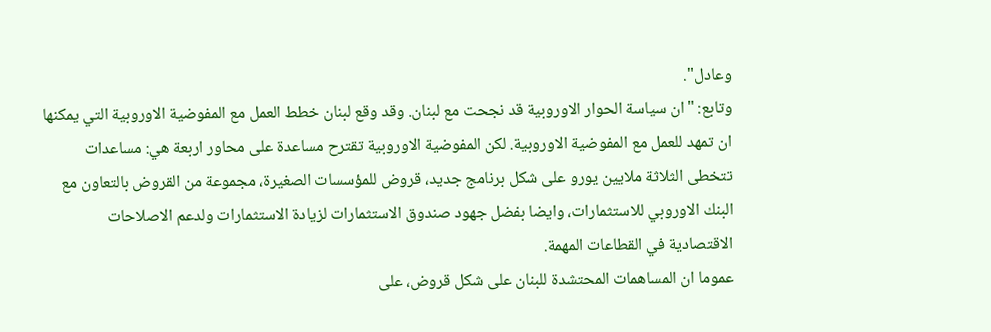وعادل".
وتابع: "ان سياسة الحوار الاوروبية قد نجحت مع لبنان. وقد وقع لبنان خطط العمل مع المفوضية الاوروبية التي يمكنها ان تمهد للعمل مع المفوضية الاوروبية. لكن المفوضية الاوروبية تقترح مساعدة على محاور اربعة هي: مساعدات تتخطى الثلاثة ملايين يورو على شكل برنامج جديد، قروض للمؤسسات الصغيرة، مجموعة من القروض بالتعاون مع البنك الاوروبي للاستثمارات، وايضا بفضل جهود صندوق الاستثمارات لزيادة الاستثمارات ولدعم الاصلاحات الاقتصادية في القطاعات المهمة.
عموما ان المساهمات المحتشدة للبنان على شكل قروض، على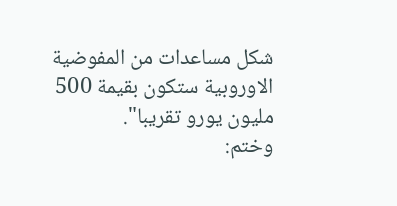شكل مساعدات من المفوضية الاوروبية ستكون بقيمة 500 مليون يورو تقريبا".
وختم: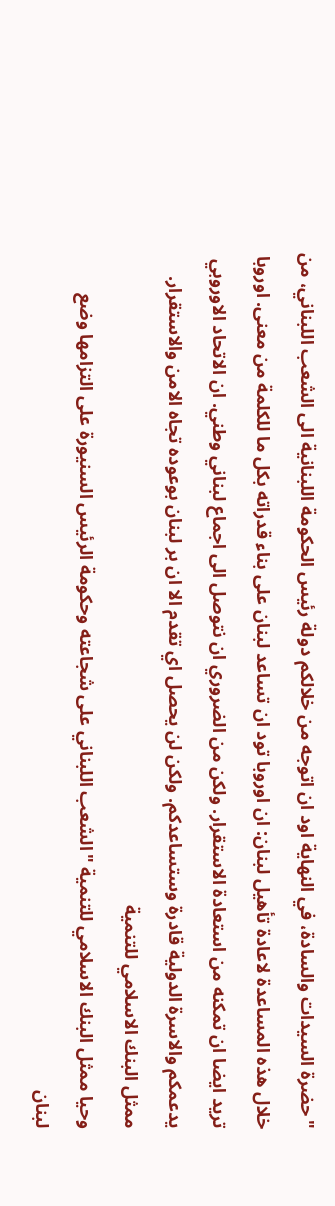"حضرة السيدات والسادة، في النهاية اود ان اتوجه من خلالكم دولة رئيس الحكومة اللبنانية الى الشعب اللبناني، من خلال هذه المساعدة لاعادة تأهيل لبنان: ان اوروبا تود ان تساعد لبنان على بناء قدراته بكل ما للكلمة من معنى. اوروبا تريد ايضا ان تمكنه من استعادة الاستقرار. ولكن من الضروري ان نتوصل الى اجماع لبناني وطني. ان الاتحاد الاوروبي يدعمكم والاسرة الدولية قادرة وستساعدكم. ولكن لن يحصل اي تقدم الا ان بر لبنان بوعوده تجاه الامن والاستقرار.
ممثل البنك الاسلامي للتنمية
وحيا ممثل البنك الاسلامي للتنمية "الشعب اللبناني على شجاعته وحكومة الرئيس السنيورة على التزامها وضع لبنان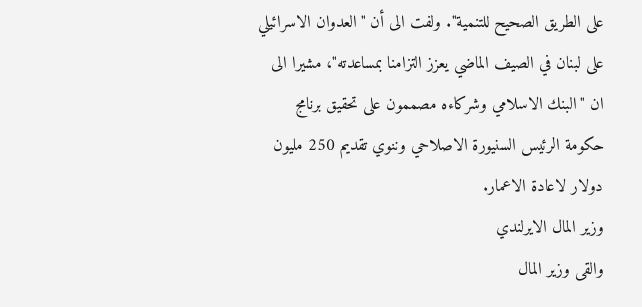على الطريق الصحيح للتنمية". ولفت الى أن "العدوان الاسرائيلي على لبنان في الصيف الماضي يعزز التزامنا بمساعدته"، مشيرا الى ان "البنك الاسلامي وشركاءه مصممون على تحقيق برنامج حكومة الرئيس السنيورة الاصلاحي وننوي تقديم 250 مليون دولار لاعادة الاعمار.
وزير المال الايرلندي
والقى وزير المال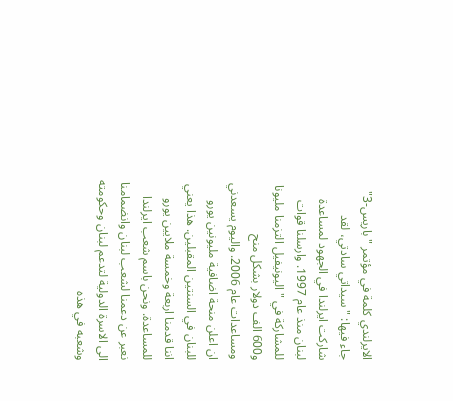الايرلندي كلمة في مؤتمر "باريس-3" جاء فيها: "سيداتي سادتي، لقد شاركت ايرلندا في الجهود لمساعدة لبنان منذ عام 1997. وارسلنا قوات للمشاركة في "اليونيفيل التزمنا مليونا و600 الف دولار بشكل منح ومساعدات عام 2006. واليوم يسعدني ان اعلن منحة اضافية مليونين يورو للبنان في السنتين المقبلين. هذا يعني اننا قدمنا اربعة وخمسة ملايين يورو للمساعدة. ونحن باسم شعب ايرلندا نعبر عن دعمنا لشعب لبنان وانضمامنا الى الاسرة الدولية لتدعم لبنان وحكومته وشعبه في هذه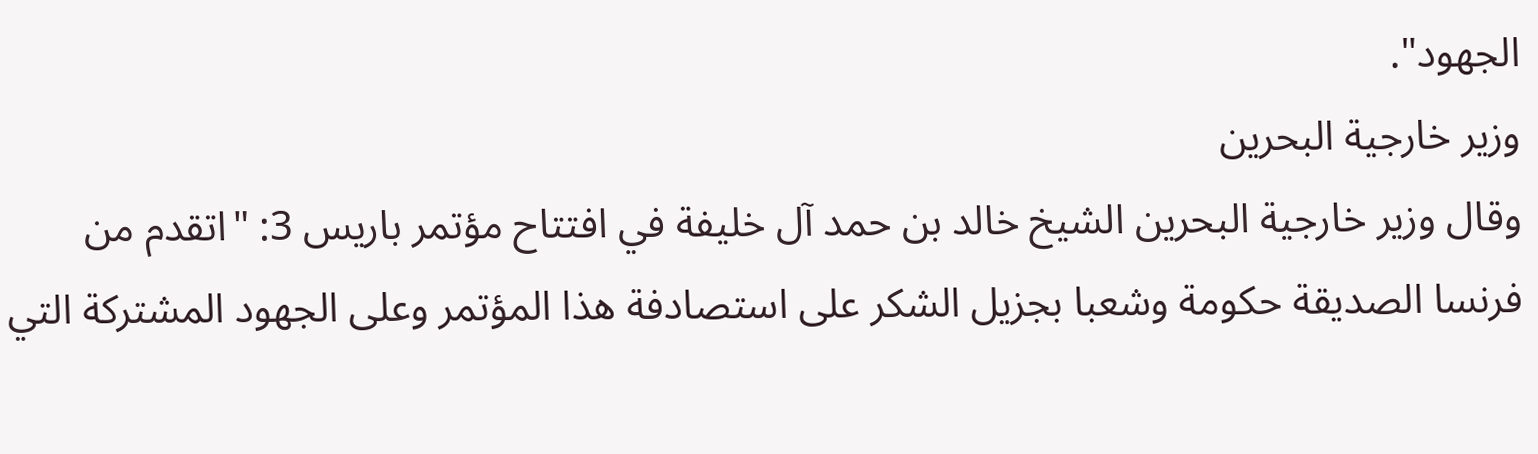الجهود".
وزير خارجية البحرين
وقال وزير خارجية البحرين الشيخ خالد بن حمد آل خليفة في افتتاح مؤتمر باريس 3: "اتقدم من فرنسا الصديقة حكومة وشعبا بجزيل الشكر على استصادفة هذا المؤتمر وعلى الجهود المشتركة التي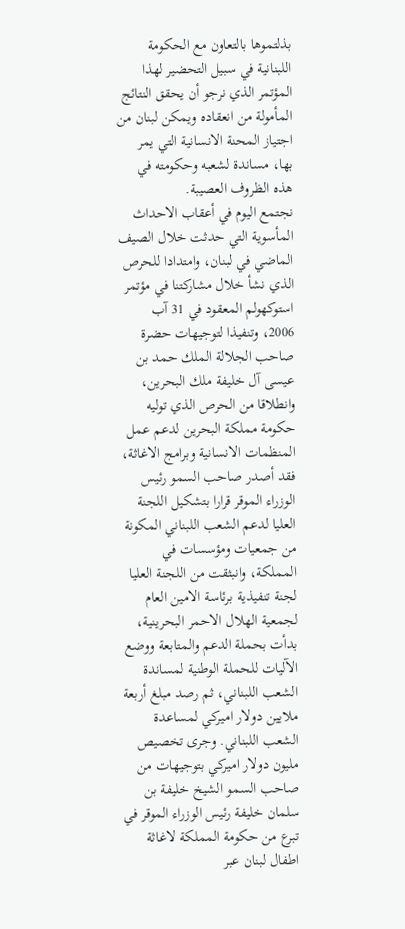بذلتموها بالتعاون مع الحكومة اللبنانية في سبيل التحضير لهذا المؤتمر الذي نرجو أن يحقق النتائج المأمولة من انعقاده ويمكن لبنان من اجتياز المحنة الانسانية التي يمر بها، مساندة لشعبه وحكومته في هذه الظروف العصيبة.
نجتمع اليوم في أعقاب الاحداث المأسوية التي حدثت خلال الصيف الماضي في لبنان، وامتدادا للحرص الذي نشأ خلال مشاركتنا في مؤتمر استوكهولم المعقود في 31 آب 2006، وتنفيذا لتوجيهات حضرة صاحب الجلالة الملك حمد بن عيسى آل خليفة ملك البحرين، وانطلاقا من الحرص الذي توليه حكومة مملكة البحرين لدعم عمل المنظمات الانسانية وبرامج الاغاثة، فقد أصدر صاحب السمو رئيس الوزراء الموقر قرارا بتشكيل اللجنة العليا لدعم الشعب اللبناني المكونة من جمعيات ومؤسسات في المملكة، وانبثقت من اللجنة العليا لجنة تنفيذية برئاسة الامين العام لجمعية الهلال الاحمر البحرينية، بدأت بحملة الدعم والمتابعة ووضع الآليات للحملة الوطنية لمساندة الشعب اللبناني، ثم رصد مبلغ أربعة ملايين دولار اميركي لمساعدة الشعب اللبناني. وجرى تخصيص مليون دولار اميركي بتوجيهات من صاحب السمو الشيخ خليفة بن سلمان خليفة رئيس الوزراء الموقر في تبرع من حكومة المملكة لاغاثة اطفال لبنان عبر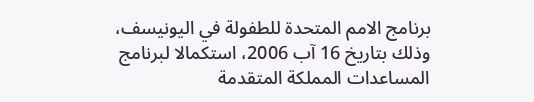برنامج الامم المتحدة للطفولة في اليونيسف، وذلك بتاريخ 16 آب 2006، استكمالا لبرنامج المساعدات المملكة المتقدمة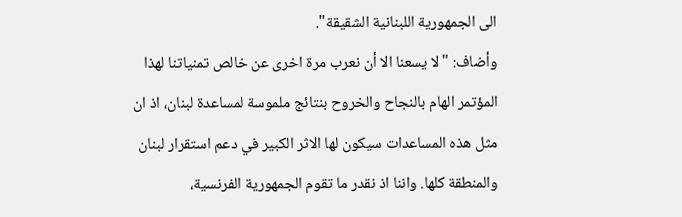الى الجمهورية اللبنانية الشقيقة".
وأضاف: "لا يسعنا الا أن نعرب مرة اخرى عن خالص تمنياتنا لهذا المؤتمر الهام بالنجاح والخروح بنتائج ملموسة لمساعدة لبنان، اذ ان مثل هذه المساعدات سيكون لها الاثر الكبير في دعم استقرار لبنان والمنطقة كلها. واننا اذ نقدر ما تقوم الجمهورية الفرنسية،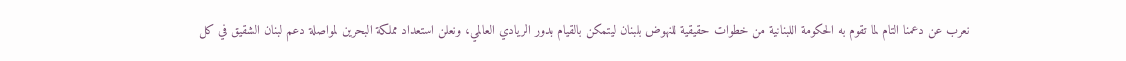نعرب عن دعمنا التام لما تقوم به الحكومة اللبنانية من خطوات حقيقية للنهوض بلبنان ليتمكن بالقيام بدور الريادي العالمي، ونعلن استعداد مملكة البحرين لمواصلة دعم لبنان الشقيق في كل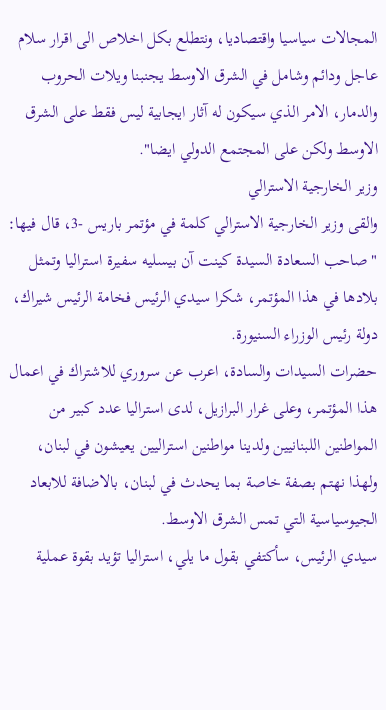المجالات سياسيا واقتصاديا، ونتطلع بكل اخلاص الى اقرار سلام عاجل ودائم وشامل في الشرق الاوسط يجنبنا ويلات الحروب والدمار، الامر الذي سيكون له آثار ايجابية ليس فقط على الشرق الاوسط ولكن على المجتمع الدولي ايضا".
وزير الخارجية الاسترالي
والقى وزير الخارجية الاسترالي كلمة في مؤتمر باريس -3، قال فيها:
"صاحب السعادة السيدة كينت آن بيسليه سفيرة استراليا وتمثل بلادها في هذا المؤتمر، شكرا سيدي الرئيس فخامة الرئيس شيراك، دولة رئيس الوزراء السنيورة.
حضرات السيدات والسادة، اعرب عن سروري للاشتراك في اعمال هذا المؤتمر، وعلى غرار البرازيل، لدى استراليا عدد كبير من المواطنين اللبنانيين ولدينا مواطنين استراليين يعيشون في لبنان، ولهذا نهتم بصفة خاصة بما يحدث في لبنان، بالاضافة للابعاد الجيوسياسية التي تمس الشرق الاوسط.
سيدي الرئيس، سأكتفي بقول ما يلي، استراليا تؤيد بقوة عملية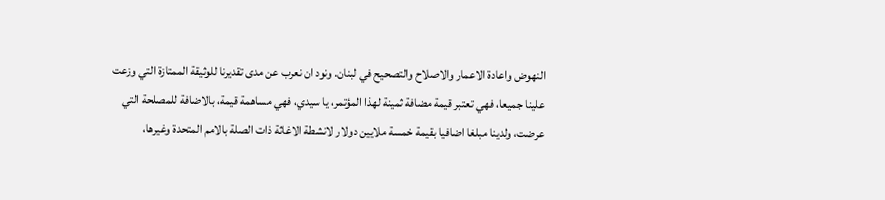النهوض واعادة الاعمار والاصلاح والتصحيح في لبنان. ونود ان نعرب عن مدى تقديرنا للوثيقة الممتازة التي وزعت علينا جميعا، فهي تعتبر قيمة مضافة ثمينة لهذا المؤتمر، يا سيدي، فهي مساهمة قيمة، بالاضافة للمصلحة التي عرضت، ولدينا مبلغا اضافيا بقيمة خمسة ملايين دولار لانشطة الاغاثة ذات الصلة بالامم المتحدة وغيرها،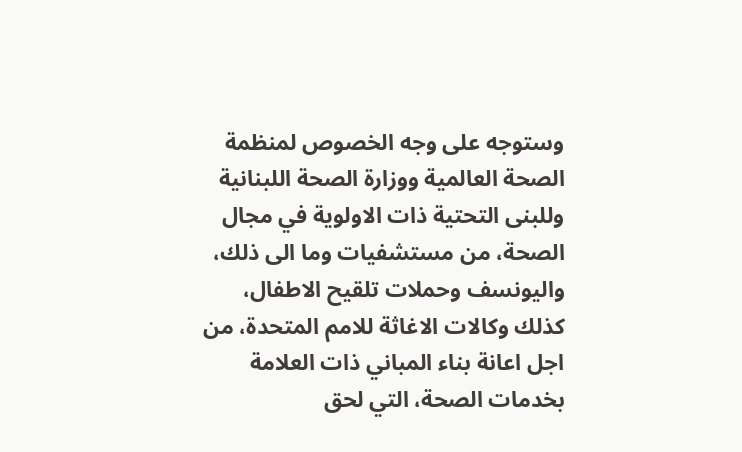وستوجه على وجه الخصوص لمنظمة الصحة العالمية ووزارة الصحة اللبنانية وللبنى التحتية ذات الاولوية في مجال الصحة، من مستشفيات وما الى ذلك، واليونسف وحملات تلقيح الاطفال، كذلك وكالات الاغاثة للامم المتحدة، من اجل اعانة بناء المباني ذات العلامة بخدمات الصحة، التي لحق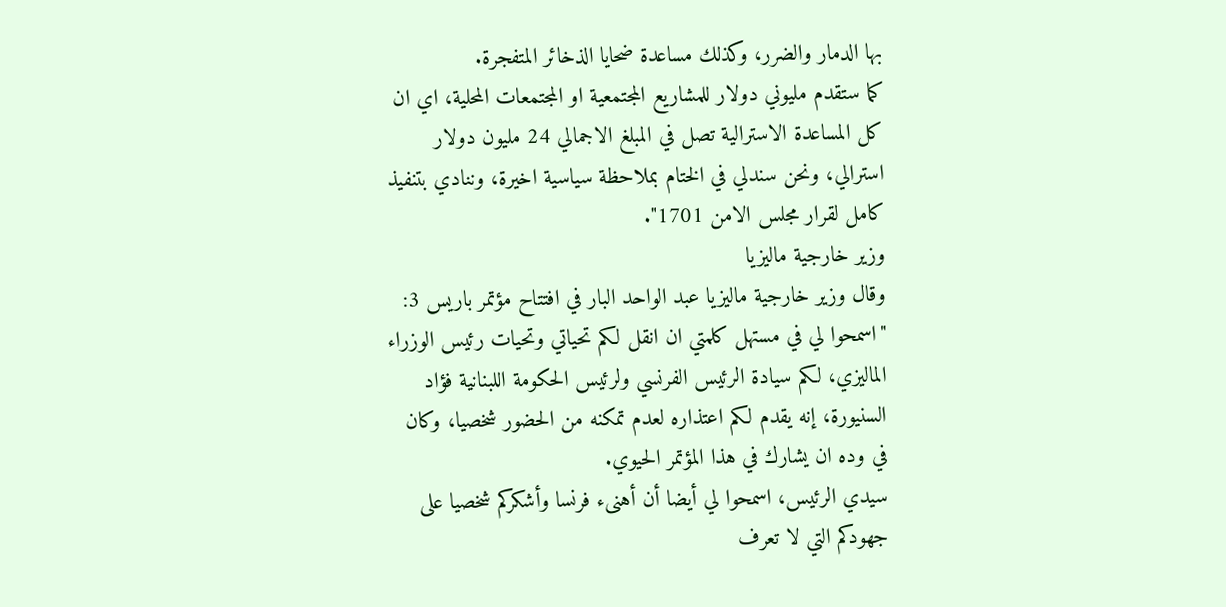بها الدمار والضرر، وكذلك مساعدة ضحايا الذخائر المتفجرة.
كما ستقدم مليوني دولار للمشاريع المجتمعية او المجتمعات المحلية، اي ان كل المساعدة الاسترالية تصل في المبلغ الاجمالي 24 مليون دولار استرالي، ونحن سندلي في الختام بملاحظة سياسية اخيرة، وننادي بتنفيذ كامل لقرار مجلس الامن 1701".
وزير خارجية ماليزيا
وقال وزير خارجية ماليزيا عبد الواحد البار في افتتاح مؤتمر باريس 3: "اسمحوا لي في مستهل كلمتي ان انقل لكم تحياتي وتحيات رئيس الوزراء الماليزي، لكم سيادة الرئيس الفرنسي ولرئيس الحكومة اللبنانية فؤاد السنيورة، إنه يقدم لكم اعتذاره لعدم تمكنه من الحضور شخصيا، وكان في وده ان يشارك في هذا المؤتمر الحيوي.
سيدي الرئيس، اسمحوا لي أيضا أن أهنىء فرنسا وأشكركم شخصيا على جهودكم التي لا تعرف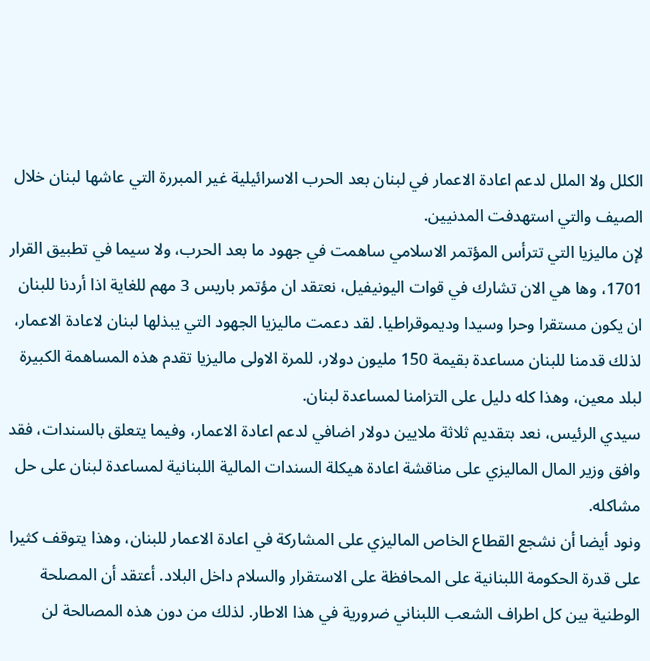الكلل ولا الملل لدعم اعادة الاعمار في لبنان بعد الحرب الاسرائيلية غير المبررة التي عاشها لبنان خلال الصيف والتي استهدفت المدنيين.
لإن ماليزيا التي تترأس المؤتمر الاسلامي ساهمت في جهود ما بعد الحرب، ولا سيما في تطبيق القرار 1701، وها هي الان تشارك في قوات اليونيفيل، نعتقد ان مؤتمر باريس 3 مهم للغاية اذا أردنا للبنان ان يكون مستقرا وحرا وسيدا وديموقراطيا. لقد دعمت ماليزيا الجهود التي يبذلها لبنان لاعادة الاعمار، لذلك قدمنا للبنان مساعدة بقيمة 150 مليون دولار، للمرة الاولى ماليزيا تقدم هذه المساهمة الكبيرة لبلد معين، وهذا كله دليل على التزامنا لمساعدة لبنان.
سيدي الرئيس، نعد بتقديم ثلاثة ملايين دولار اضافي لدعم اعادة الاعمار، وفيما يتعلق بالسندات، فقد وافق وزير المال الماليزي على مناقشة اعادة هيكلة السندات المالية اللبنانية لمساعدة لبنان على حل مشاكله.
ونود أيضا أن نشجع القطاع الخاص الماليزي على المشاركة في اعادة الاعمار للبنان، وهذا يتوقف كثيرا على قدرة الحكومة اللبنانية على المحافظة على الاستقرار والسلام داخل البلاد. أعتقد أن المصلحة الوطنية بين كل اطراف الشعب اللبناني ضرورية في هذا الاطار. لذلك من دون هذه المصالحة لن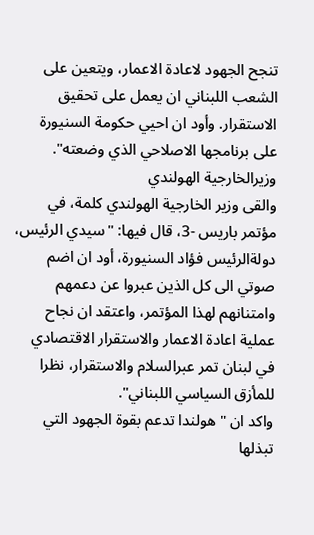تنجح الجهود لاعادة الاعمار، ويتعين على الشعب اللبناني ان يعمل على تحقيق الاستقرار. وأود ان احيي حكومة السنيورة على برنامجها الاصلاحي الذي وضعته".
وزيرالخارجية الهولندي
والقى وزير الخارجية الهولندي كلمة، في مؤتمر باريس -3، قال فيها: "سيدي الرئيس، دولةالرئيس فؤاد السنيورة، أود ان اضم صوتي الى كل الذين عبروا عن دعمهم وامتنانهم لهذا المؤتمر، واعتقد ان نجاح عملية اعادة الاعمار والاستقرار الاقتصادي في لبنان تمر عبرالسلام والاستقرار، نظرا للمأزق السياسي اللبناني".
واكد ان "هولندا تدعم بقوة الجهود التي تبذلها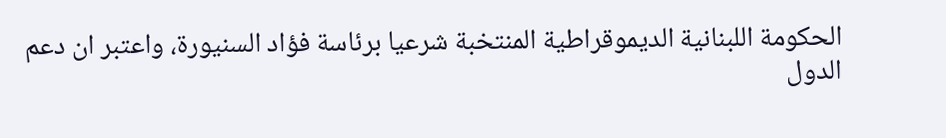الحكومة اللبنانية الديموقراطية المنتخبة شرعيا برئاسة فؤاد السنيورة، واعتبر ان دعم الدول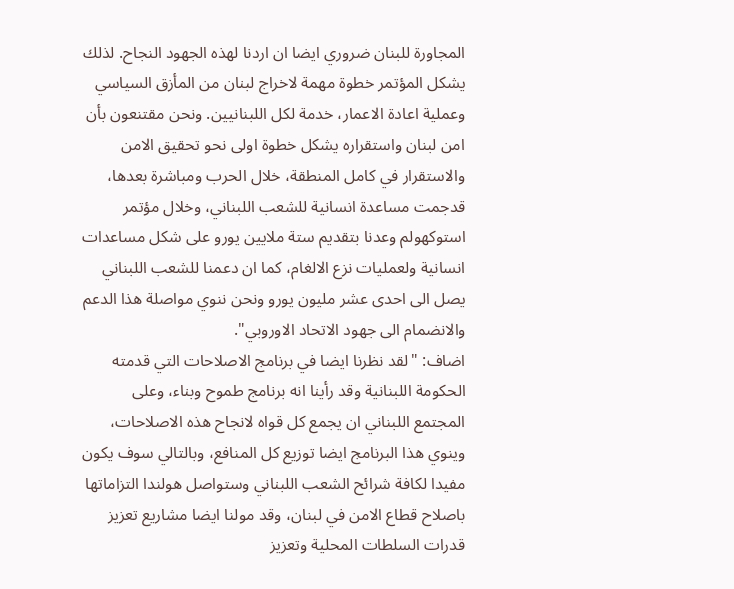المجاورة للبنان ضروري ايضا ان اردنا لهذه الجهود النجاح. لذلك يشكل المؤتمر خطوة مهمة لاخراج لبنان من المأزق السياسي وعملية اعادة الاعمار، خدمة لكل اللبنانيين. ونحن مقتنعون بأن امن لبنان واستقراره يشكل خطوة اولى نحو تحقيق الامن والاستقرار في كامل المنطقة، خلال الحرب ومباشرة بعدها، قدجمت مساعدة انسانية للشعب اللبناني، وخلال مؤتمر استوكهولم وعدنا بتقديم ستة ملايين يورو على شكل مساعدات انسانية ولعمليات نزع الالغام، كما ان دعمنا للشعب اللبناني يصل الى احدى عشر مليون يورو ونحن ننوي مواصلة هذا الدعم والانضمام الى جهود الاتحاد الاوروبي".
اضاف: "لقد نظرنا ايضا في برنامج الاصلاحات التي قدمته الحكومة اللبنانية وقد رأينا انه برنامج طموح وبناء، وعلى المجتمع اللبناني ان يجمع كل قواه لانجاح هذه الاصلاحات، وينوي هذا البرنامج ايضا توزيع كل المنافع، وبالتالي سوف يكون مفيدا لكافة شرائح الشعب اللبناني وستواصل هولندا التزاماتها باصلاح قطاع الامن في لبنان، وقد مولنا ايضا مشاريع تعزيز قدرات السلطات المحلية وتعزيز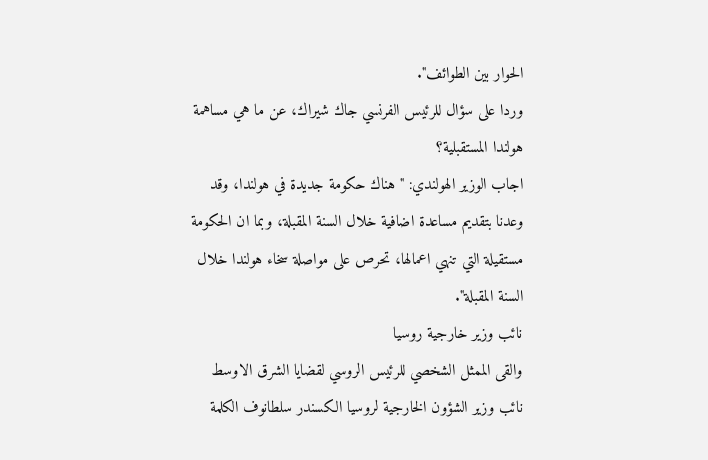الحوار بين الطوائف".
وردا على سؤال للرئيس الفرنسي جاك شيراك، عن ما هي مساهمة هولندا المستقبلية؟
اجاب الوزير الهولندي: "هناك حكومة جديدة في هولندا، وقد وعدنا بتقديم مساعدة اضافية خلال السنة المقبلة، وبما ان الحكومة مستقيلة التي تنهي اعمالها، تحرص على مواصلة سخاء هولندا خلال السنة المقبلة".
نائب وزير خارجية روسيا
والقى الممثل الشخصي للرئيس الروسي لقضايا الشرق الاوسط نائب وزير الشؤون الخارجية لروسيا الكسندر سلطانوف الكلمة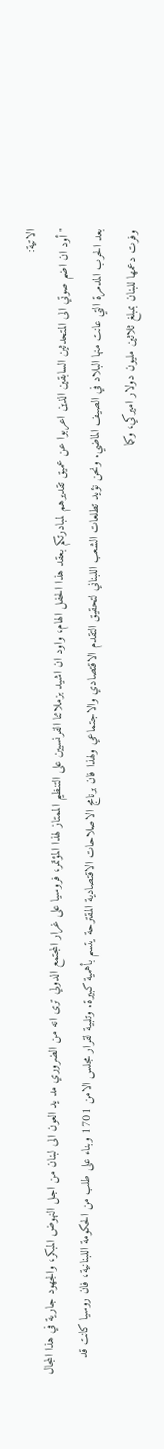الاتية:
"أود ان اضم صوتي الى المتحدثين السابقين الذين اعربوا عن عميق تقديرهم لمبادرتكم بعقد هذا الحفل الهام، واود ان اشيد بزملائنا الفرنسيين على التنظيم الممتاز لهذا المؤتمر، فروسيا على غرار المجتمع الدولي ترى انه من الضروري مد يد العون الى لبنان من اجل النهوض المبكر، والجهود جارية في هذا المجال بعد الحرب المدمرة التي عانت منها البلاد في الصيف الماضي. ونحن نؤيد تطلعات الشعب اللبناني لتحقيق التقدم الاقتصادي والاجتماعي ولهذا فان برنامج الاصلاحات الاقتصادية المقترحة يتسم بأهمية كبيرة. وتلبية لقرار مجلس الامن 1701 وبناء على طلب من الحكومة اللبنانية، فان روسيا كانت قد وفرت دعمها للبنان بمبلغ ثلاثين مليون دولار اميركي، وكما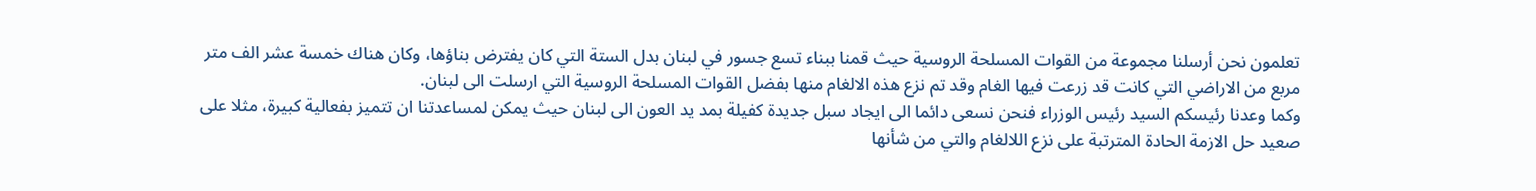تعلمون نحن أرسلنا مجموعة من القوات المسلحة الروسية حيث قمنا ببناء تسع جسور في لبنان بدل الستة التي كان يفترض بناؤها، وكان هناك خمسة عشر الف متر مربع من الاراضي التي كانت قد زرعت فيها الغام وقد تم نزع هذه الالغام منها بفضل القوات المسلحة الروسية التي ارسلت الى لبنان.
وكما وعدنا رئيسكم السيد رئيس الوزراء فنحن نسعى دائما الى ايجاد سبل جديدة كفيلة بمد يد العون الى لبنان حيث يمكن لمساعدتنا ان تتميز بفعالية كبيرة، مثلا على صعيد حل الازمة الحادة المترتبة على نزع اللالغام والتي من شأنها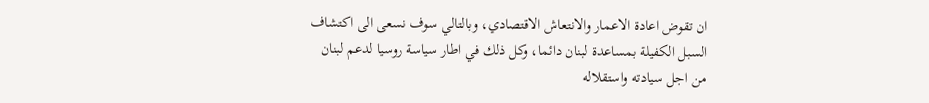ان تقوض اعادة الاعمار والانتعاش الاقتصادي، وبالتالي سوف نسعى الى اكتشاف السبل الكفيلة بمساعدة لبنان دائما، وكل ذلك في اطار سياسة روسيا لدعم لبنان من اجل سيادته واستقلاله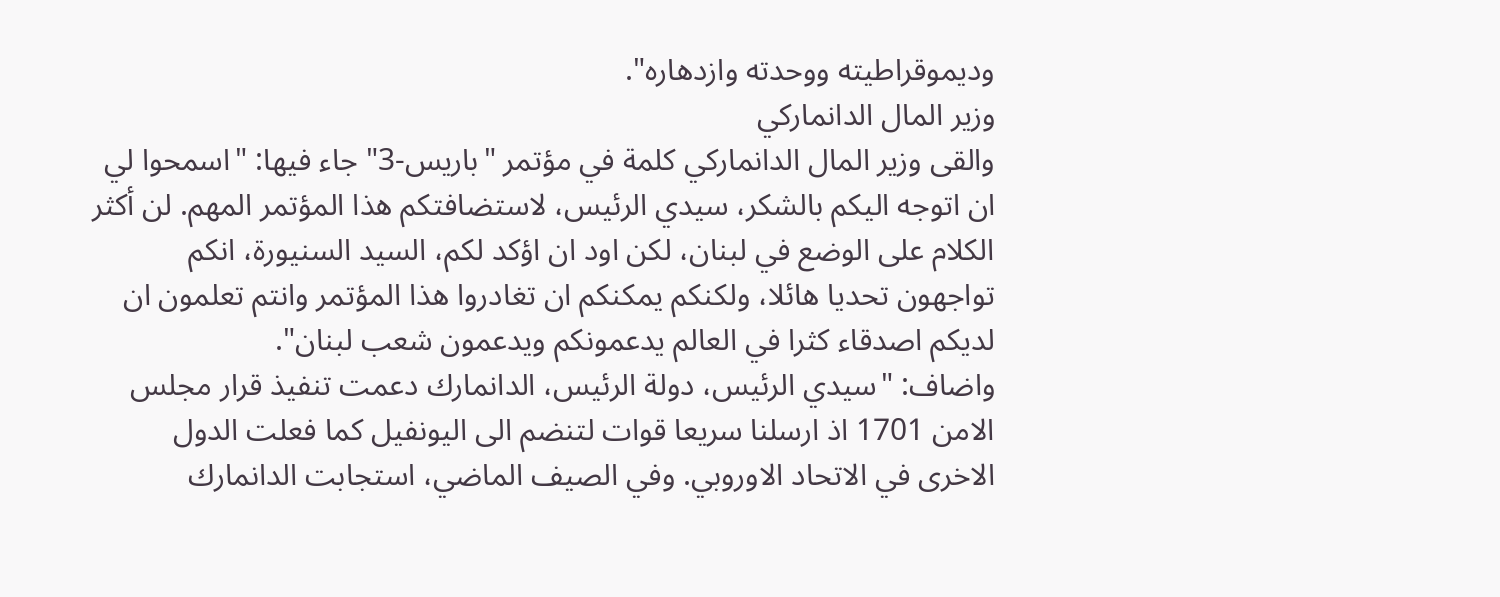وديموقراطيته ووحدته وازدهاره".
وزير المال الدانماركي
والقى وزير المال الدانماركي كلمة في مؤتمر "باريس-3" جاء فيها: "اسمحوا لي ان اتوجه اليكم بالشكر، سيدي الرئيس، لاستضافتكم هذا المؤتمر المهم. لن أكثر الكلام على الوضع في لبنان، لكن اود ان اؤكد لكم، السيد السنيورة، انكم تواجهون تحديا هائلا، ولكنكم يمكنكم ان تغادروا هذا المؤتمر وانتم تعلمون ان لديكم اصدقاء كثرا في العالم يدعمونكم ويدعمون شعب لبنان".
واضاف: "سيدي الرئيس، دولة الرئيس، الدانمارك دعمت تنفيذ قرار مجلس الامن 1701 اذ ارسلنا سريعا قوات لتنضم الى اليونفيل كما فعلت الدول الاخرى في الاتحاد الاوروبي. وفي الصيف الماضي، استجابت الدانمارك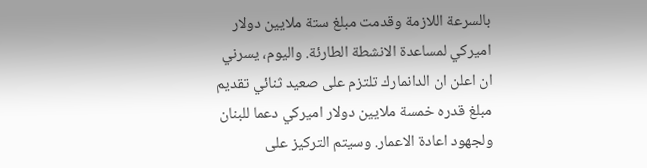بالسرعة اللازمة وقدمت مبلغ ستة ملايين دولار اميركي لمساعدة الانشطة الطارئة. واليوم، يسرني ان اعلن ان الدانمارك تلتزم على صعيد ثنائي تقديم مبلغ قدره خمسة ملايين دولار اميركي دعما للبنان ولجهود اعادة الاعمار. وسيتم التركيز على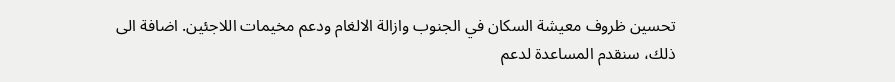تحسين ظروف معيشة السكان في الجنوب وازالة الالغام ودعم مخيمات اللاجئين. اضافة الى ذلك، سنقدم المساعدة لدعم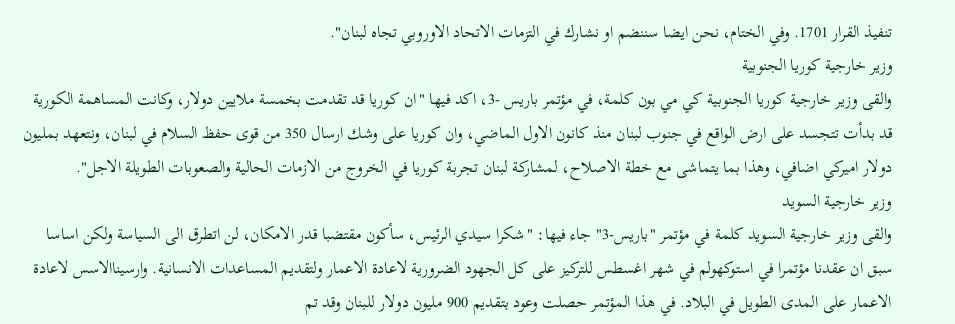تنفيذ القرار 1701. وفي الختام، نحن ايضا سننضم او نشارك في التزمات الاتحاد الاوروبي تجاه لبنان".
وزير خارجية كوريا الجنوبية
والقى وزير خارجية كوريا الجنوبية كي مي بون كلمة، في مؤتمر باريس -3، اكد فيها "ان كوريا قد تقدمت بخمسة ملايين دولار، وكانت المساهمة الكورية قد بدأت تتجسد على ارض الواقع في جنوب لبنان منذ كانون الاول الماضي، وان كوريا على وشك ارسال 350 من قوى حفظ السلام في لبنان، ونتعهد بمليون دولار اميركي اضافي، وهذا بما يتماشى مع خطة الاصلاح، لمشاركة لبنان تجربة كوريا في الخروج من الازمات الحالية والصعوبات الطويلة الاجل".
وزير خارجية السويد
والقى وزير خارجية السويد كلمة في مؤتمر "باريس-3" جاء فيها: "شكرا سيدي الرئيس، سأكون مقتضبا قدر الامكان، لن اتطرق الى السياسة ولكن اساسا سبق ان عقدنا مؤتمرا في استوكهولم في شهر اغسطس للتركيز على كل الجهود الضرورية لاعادة الاعمار ولتقديم المساعدات الانسانية. وارسيناالاسس لاعادة الاعمار على المدى الطويل في البلاد. في هذا المؤتمر حصلت وعود بتقديم 900 مليون دولار للبنان وقد تم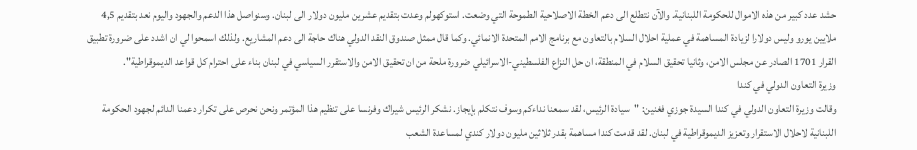حشد عدد كبير من هذه الاموال للحكومة اللبنانية. والآن نتطلع الى دعم الخطة الاصلاحية الطموحة التي وضعت. استوكهولم وعدت بتقديم عشرين مليون دولار الى لبنان. وسنواصل هذا الدعم والجهود واليوم نعد بتقديم 4,5 ملايين يورو وليس دولارا لزيادة المساهمة في عملية احلال السلام بالتعاون مع برنامج الامم المتحدة الانمائي. وكما قال ممثل صندوق النقد الدولي هناك حاجة الى دعم المشاريع. ولذلك اسمحوا لي ان اشدد على ضرورة تطبيق القرار 1701 الصادر عن مجلس الامن، وثانيا تحقيق السلام في المنطقة، ان حل النزاع الفلسطيني-الاسرائيلي ضرورة ملحة من ان تحقيق الامن والاستقرر السياسي في لبنان بناء على احترام كل قواعد الديموقراطية".
وزيرة التعاون الدولي في كندا
وقالت وزيرة التعاون الدولي في كندا السيدة جوزي فغنين: "سيادة الرئيس، لقد سمعنا نداءكم وسوف نتكلم بإيجاز. نشكر الرئيس شيراك وفرنسا على تنظيم هذا المؤتمر ونحن نحرص على تكرار دعمنا الدائم لجهود الحكومة اللبنانية لاحلال الاستقرار وتعزيز الديموقراطية في لبنان. لقد قدمت كندا مساهمة بقدر ثلاثين مليون دولار كندي لمساعدة الشعب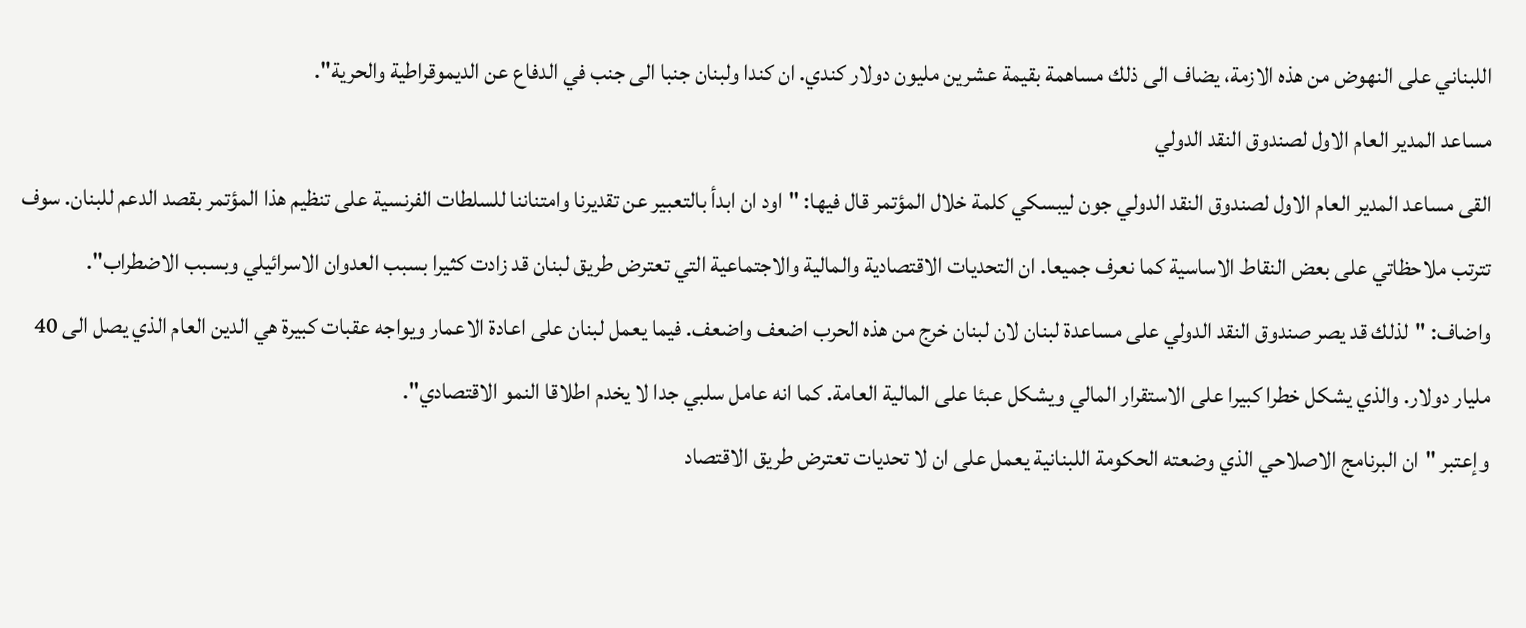اللبناني على النهوض من هذه الازمة، يضاف الى ذلك مساهمة بقيمة عشرين مليون دولار كندي. ان كندا ولبنان جنبا الى جنب في الدفاع عن الديموقراطية والحرية".
مساعد المدير العام الاول لصندوق النقد الدولي
القى مساعد المدير العام الاول لصندوق النقد الدولي جون ليبسكي كلمة خلال المؤتمر قال فيها: "اود ان ابدأ بالتعبير عن تقديرنا وامتناننا للسلطات الفرنسية على تنظيم هذا المؤتمر بقصد الدعم للبنان. سوف تترتب ملاحظاتي على بعض النقاط الاساسية كما نعرف جميعا. ان التحديات الاقتصادية والمالية والاجتماعية التي تعترض طريق لبنان قد زادت كثيرا بسبب العدوان الاسرائيلي وبسبب الاضطراب".
واضاف: "لذلك قد يصر صندوق النقد الدولي على مساعدة لبنان لان لبنان خرج من هذه الحرب اضعف واضعف. فيما يعمل لبنان على اعادة الاعمار ويواجه عقبات كبيرة هي الدين العام الذي يصل الى 40 مليار دولار. والذي يشكل خطرا كبيرا على الاستقرار المالي ويشكل عبئا على المالية العامة. كما انه عامل سلبي جدا لا يخدم اطلاقا النمو الاقتصادي".
وإعتبر "ان البرنامج الاصلاحي الذي وضعته الحكومة اللبنانية يعمل على ان لا تحديات تعترض طريق الاقتصاد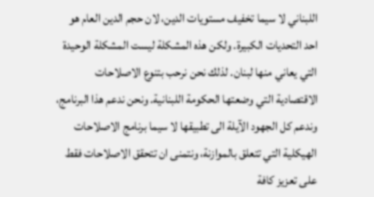اللبناني لا سيما تخفيف مستويات الدين، لان حجم الدين العام هو احد التحديات الكبيرة. ولكن هذه المشكلة ليست المشكلة الوحيدة التي يعاني منها لبنان. لذلك نحن نرحب بتنوع الاصلاحات الاقتصادية التي وضعتها الحكومة اللبنانية. ونحن ندعم هذا البرنامج، وندعم كل الجهود الآيلة الى تطبيقها لا سيما برنامج الاصلاحات الهيكلية التي تتعلق بالموازنة، ونتمنى ان تتحقق الاصلاحات فقط على تعزيز كافة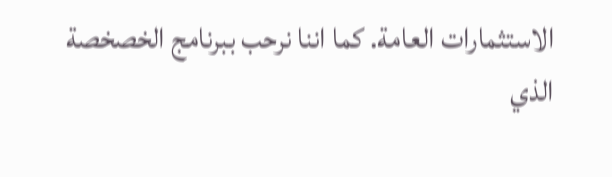الاستثمارات العامة. كما اننا نرحب ببرنامج الخصخصة الذي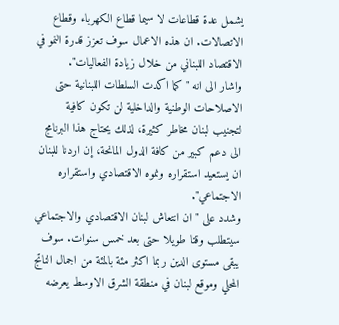يشمل عدة قطاعات لا سيما قطاع الكهرباء وقطاع الاتصالات. ان هذه الاعمال سوف تعزز قدرة النمو في الاقتصاد اللبناني من خلال زيادة الفعاليات".
واشار الى انه "كما اكدت السلطات اللبنانية حتى الاصلاحات الوطنية والداخلية لن تكون كافية لتجنيب لبنان مخاطر كثيرة، لذلك يحتاج هذا البرنامج الى دعم كبير من كافة الدول المانحة، إن اردنا للبنان ان يستعيد استقراره ونموه الاقتصادي واستقراره الاجتماعي".
وشدد على "ان انتعاش لبنان الاقتصادي والاجتماعي سيتطلب وقتا طويلا حتى بعد خمس سنوات. سوف يبقى مستوى الدين ربما اكثر مئة بالمئة من اجمال الناتج المحلي وموقع لبنان في منطقة الشرق الاوسط يعرضه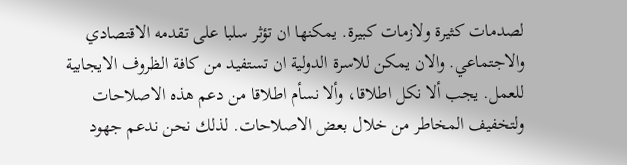لصدمات كثيرة ولازمات كبيرة. يمكنها ان تؤثر سلبا على تقدمه الاقتصادي والاجتماعي. والان يمكن للاسرة الدولية ان تستفيد من كافة الظروف الايجابية للعمل. يجب ألا نكل اطلاقا، وألا نسأم اطلاقا من دعم هذه الاصلاحات ولتخفيف المخاطر من خلال بعض الاصلاحات. لذلك نحن ندعم جهود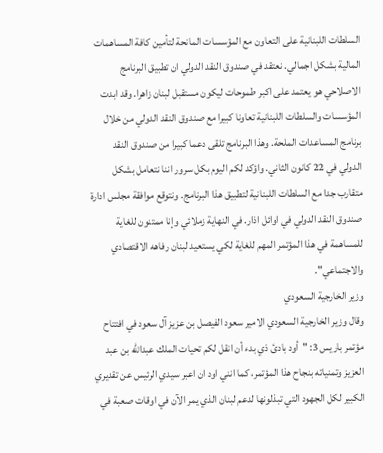السلطات اللبنانية على التعاون مع المؤسسات المانحة لتأمين كافة المساهمات المالية بشكل اجمالي. نعتقد في صندوق النقد الدولي ان تطبيق البرنامج الاصلاحي هو يعتمد على اكبر طموحات ليكون مستقبل لبنان زاهرا. وقد ابدت المؤسسات والسلطات اللبنانية تعاونا كبيرا مع صندوق النقد الدولي من خلال برنامج المساعدات الملحة. وهذا البرنامج تلقى دعما كبيرا من صندوق النقد الدولي في 22 كانون الثاني. واؤكد لكم اليوم بكل سرور اننا نتعامل بشكل متقارب جدا مع السلطات اللبنانية لتطبيق هذا البرنامج. ونتوقع موافقة مجلس ادارة صندوق النقد الدولي في اوائل اذار. في النهاية زملائي وإنا ممتنون للغاية للمساهمة في هذا المؤتمر المهم للغاية لكي يستعيد لبنان رفاهه الاقتصادي والاجتماعي".
وزير الخارجية السعودي
وقال وزير الخارجية السعودي الامير سعود الفيصل بن عزيز آل سعود في افتتاح مؤتمر باريس 3: "أود بادئ ذي بدء أن انقل لكم تحيات الملك عبدالله بن عبد العزيز وتمنياته بنجاح هذا المؤتمر، كما انني اود ان اعبر سيدي الرئيس عن تقديري الكبير لكل الجهود التي تبذلونها لدعم لبنان الذي يمر الآن في اوقات صعبة في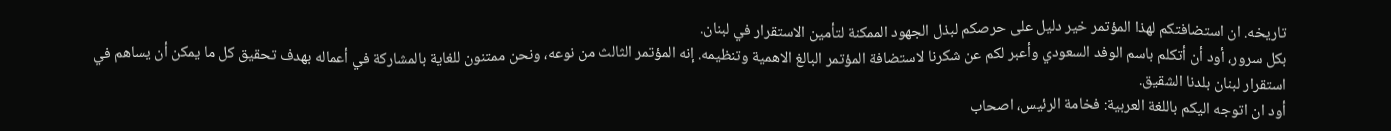تاريخه. ان استضافتكم لهذا المؤتمر خير دليل على حرصكم لبذل الجهود الممكنة لتأمين الاستقرار في لبنان.
بكل سرور، أود أن أتكلم باسم الوفد السعودي وأعبر لكم عن شكرنا لاستضافة المؤتمر البالغ الاهمية وتنظيمه. إنه المؤتمر الثالث من نوعه، ونحن ممتنون للغاية بالمشاركة في أعماله بهدف تحقيق كل ما يمكن أن يساهم في استقرار لبنان بلدنا الشقيق.
أود ان اتوجه اليكم باللغة العربية: فخامة الرئيس، اصحاب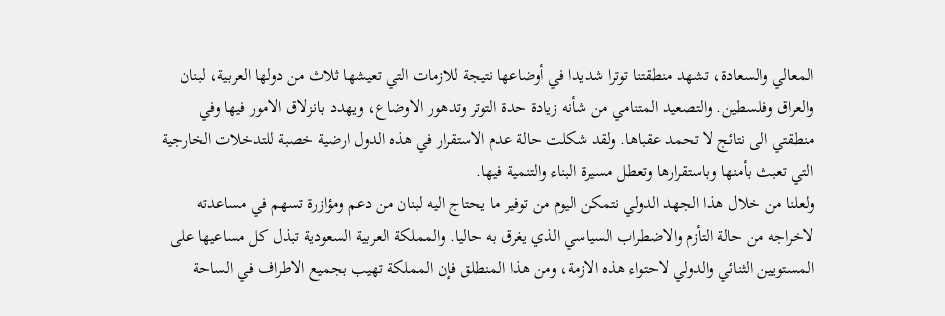المعالي والسعادة، تشهد منطقتنا توترا شديدا في أوضاعها نتيجة للازمات التي تعيشها ثلاث من دولها العربية، لبنان والعراق وفلسطين. والتصعيد المتنامي من شأنه زيادة حدة التوتر وتدهور الاوضاع، ويهدد بانزلاق الامور فيها وفي منطقتي الى نتائج لا تحمد عقباها. ولقد شكلت حالة عدم الاستقرار في هذه الدول ارضية خصبة للتدخلات الخارجية التي تعبث بأمنها وباستقرارها وتعطل مسيرة البناء والتنمية فيها.
ولعلنا من خلال هذا الجهد الدولي نتمكن اليوم من توفير ما يحتاج اليه لبنان من دعم ومؤازرة تسهم في مساعدته لاخراجه من حالة التأزم والاضطراب السياسي الذي يغرق به حاليا. والمملكة العربية السعودية تبذل كل مساعيها على المستويين الثنائي والدولي لاحتواء هذه الازمة، ومن هذا المنطلق فإن المملكة تهيب بجميع الاطراف في الساحة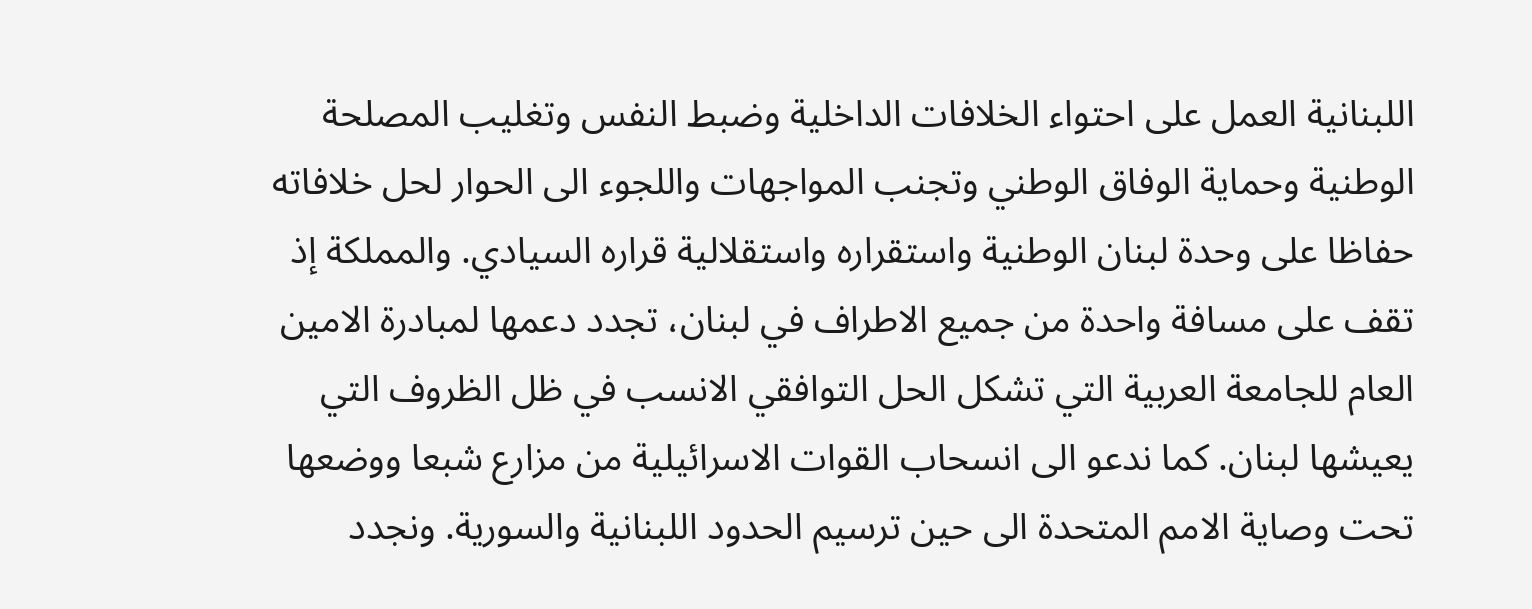اللبنانية العمل على احتواء الخلافات الداخلية وضبط النفس وتغليب المصلحة الوطنية وحماية الوفاق الوطني وتجنب المواجهات واللجوء الى الحوار لحل خلافاته حفاظا على وحدة لبنان الوطنية واستقراره واستقلالية قراره السيادي. والمملكة إذ تقف على مسافة واحدة من جميع الاطراف في لبنان، تجدد دعمها لمبادرة الامين العام للجامعة العربية التي تشكل الحل التوافقي الانسب في ظل الظروف التي يعيشها لبنان. كما ندعو الى انسحاب القوات الاسرائيلية من مزارع شبعا ووضعها تحت وصاية الامم المتحدة الى حين ترسيم الحدود اللبنانية والسورية. ونجدد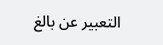التعبير عن بالغ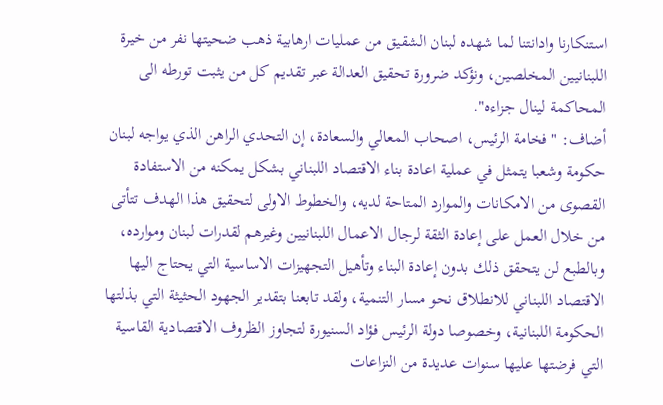استنكارنا وادانتنا لما شهده لبنان الشقيق من عمليات ارهابية ذهب ضحيتها نفر من خيرة اللبنانيين المخلصين، ونؤكد ضرورة تحقيق العدالة عبر تقديم كل من يثبت تورطه الى المحاكمة لينال جزاءه".
أضاف: "فخامة الرئيس، اصحاب المعالي والسعادة، إن التحدي الراهن الذي يواجه لبنان حكومة وشعبا يتمثل في عملية اعادة بناء الاقتصاد اللبناني بشكل يمكنه من الاستفادة القصوى من الامكانات والموارد المتاحة لديه، والخطوط الاولى لتحقيق هذا الهدف تتأتى من خلال العمل على إعادة الثقة لرجال الاعمال اللبنانيين وغيرهم لقدرات لبنان وموارده، وبالطبع لن يتحقق ذلك بدون إعادة البناء وتأهيل التجهيزات الاساسية التي يحتاج اليها الاقتصاد اللبناني للانطلاق نحو مسار التنمية، ولقد تابعنا بتقدير الجهود الحثيثة التي بذلتها الحكومة اللبنانية، وخصوصا دولة الرئيس فؤاد السنيورة لتجاوز الظروف الاقتصادية القاسية التي فرضتها عليها سنوات عديدة من النزاعات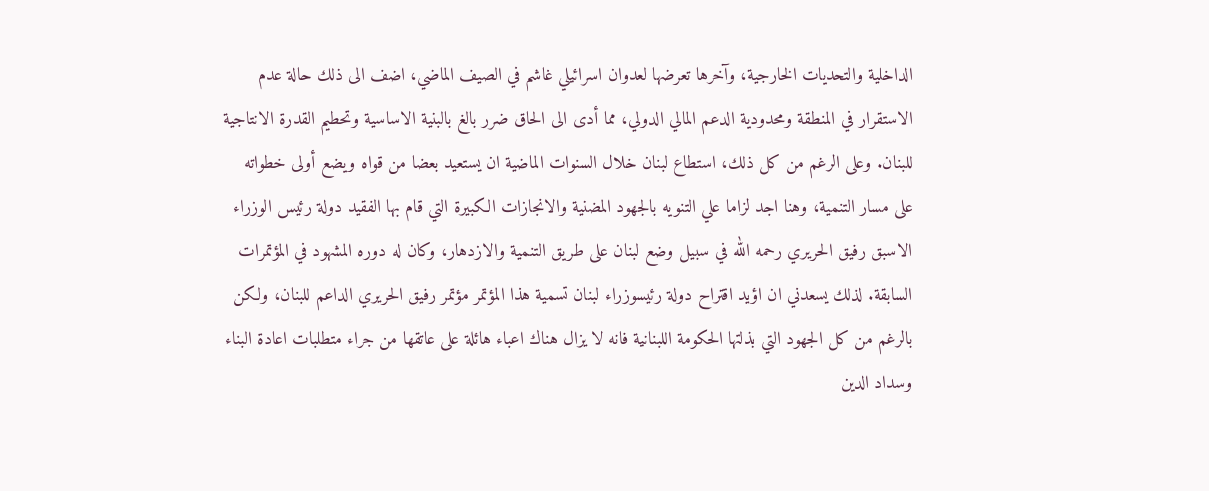الداخلية والتحديات الخارجية، وآخرها تعرضها لعدوان اسرائيلي غاشم في الصيف الماضي، اضف الى ذلك حالة عدم الاستقرار في المنطقة ومحدودية الدعم المالي الدولي، مما أدى الى الحاق ضرر بالغ بالبنية الاساسية وتحطيم القدرة الانتاجية للبنان. وعلى الرغم من كل ذلك، استطاع لبنان خلال السنوات الماضية ان يستعيد بعضا من قواه ويضع أولى خطواته على مسار التنمية، وهنا اجد لزاما علي التنويه بالجهود المضنية والانجازات الكبيرة التي قام بها الفقيد دولة رئيس الوزراء الاسبق رفيق الحريري رحمه الله في سبيل وضع لبنان على طريق التنمية والازدهار، وكان له دوره المشهود في المؤتمرات السابقة. لذلك يسعدني ان اؤيد اقتراح دولة رئيسوزراء لبنان تسمية هذا المؤتمر مؤتمر رفيق الحريري الداعم للبنان، ولكن بالرغم من كل الجهود التي بذلتها الحكومة اللبنانية فانه لا يزال هناك اعباء هائلة على عاتقها من جراء متطلبات اعادة البناء وسداد الدين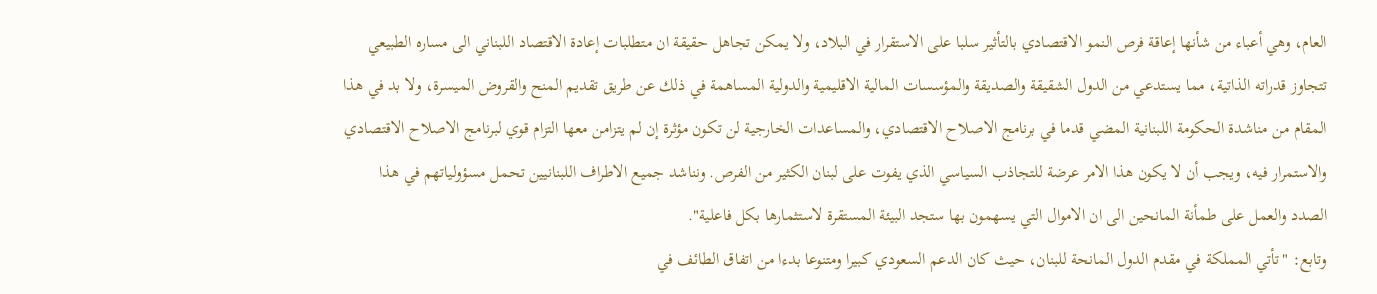العام، وهي أعباء من شأنها إعاقة فرص النمو الاقتصادي بالتأثير سلبا على الاستقرار في البلاد، ولا يمكن تجاهل حقيقة ان متطلبات إعادة الاقتصاد اللبناني الى مساره الطبيعي تتجاوز قدراته الذاتية، مما يستدعي من الدول الشقيقة والصديقة والمؤسسات المالية الاقليمية والدولية المساهمة في ذلك عن طريق تقديم المنح والقروض الميسرة، ولا بد في هذا المقام من مناشدة الحكومة اللبنانية المضي قدما في برنامج الاصلاح الاقتصادي، والمساعدات الخارجية لن تكون مؤثرة إن لم يتزامن معها التزام قوي لبرنامج الاصلاح الاقتصادي والاستمرار فيه، ويجب أن لا يكون هذا الامر عرضة للتجاذب السياسي الذي يفوت على لبنان الكثير من الفرص. ونناشد جميع الاطراف اللبنانيين تحمل مسؤولياتهم في هذا الصدد والعمل على طمأنة المانحين الى ان الاموال التي يسهمون بها ستجد البيئة المستقرة لاستثمارها بكل فاعلية".
وتابع: "تأتي المملكة في مقدم الدول المانحة للبنان، حيث كان الدعم السعودي كبيرا ومتنوعا بدءا من اتفاق الطائف في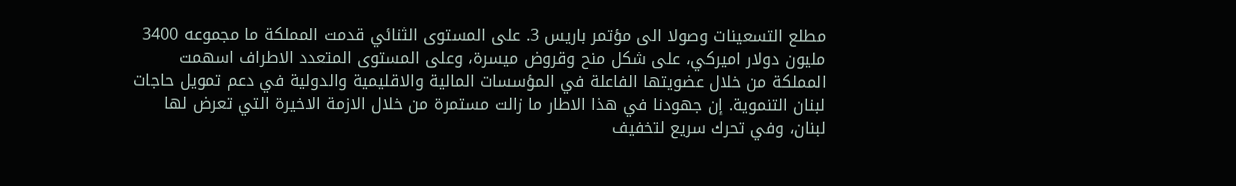مطلع التسعينات وصولا الى مؤتمر باريس 3. على المستوى الثنائي قدمت المملكة ما مجموعه 3400 مليون دولار اميركي، على شكل منح وقروض ميسرة، وعلى المستوى المتعدد الاطراف اسهمت المملكة من خلال عضويتها الفاعلة في المؤسسات المالية والاقليمية والدولية في دعم تمويل حاجات لبنان التنموية. إن جهودنا في هذا الاطار ما زالت مستمرة من خلال الازمة الاخيرة التي تعرض لها لبنان، وفي تحرك سريع لتخفيف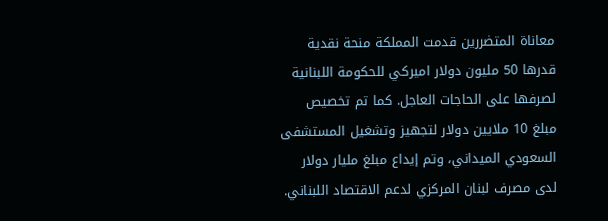معاناة المتضررين قدمت المملكة منحة نقدية قدرها 50 مليون دولار اميركي للحكومة اللبنانية لصرفها على الحاجات العاجل. كما تم تخصيص مبلغ 10 ملايين دولار لتجهيز وتشغيل المستشفى السعودي الميداني، وتم إيداع مبلغ مليار دولار لدى مصرف لبنان المركزي لدعم الاقتصاد اللبناني.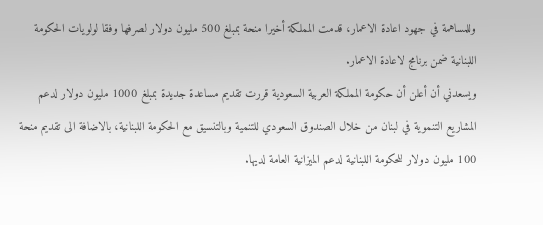وللمساهمة في جهود اعادة الاعمار، قدمت المملكة أخيرا منحة بمبلغ 500 مليون دولار لصرفها وفقا لولويات الحكومة اللبنانية ضمن برنامج لاعادة الاعمار.
ويسعدني أن أعلن أن حكومة المملكة العربية السعودية قررت تقديم مساعدة جديدة بمبلغ 1000 مليون دولار لدعم المشاريع التنموية في لبنان من خلال الصندوق السعودي للتنمية وبالتنسيق مع الحكومة اللبنانية، بالاضافة الى تقديم منحة 100 مليون دولار للحكومة اللبنانية لدعم الميزانية العامة لديها.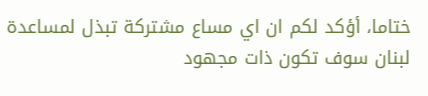ختاما، أؤكد لكم ان اي مساع مشتركة تبذل لمساعدة لبنان سوف تكون ذات مجهود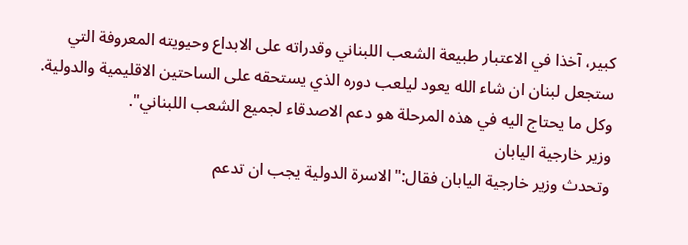كبير، آخذا في الاعتبار طبيعة الشعب اللبناني وقدراته على الابداع وحيويته المعروفة التي ستجعل لبنان ان شاء الله يعود ليلعب دوره الذي يستحقه على الساحتين الاقليمية والدولية. وكل ما يحتاج اليه في هذه المرحلة هو دعم الاصدقاء لجميع الشعب اللبناني".
وزير خارجية اليابان
وتحدث وزير خارجية اليابان فقال:"الاسرة الدولية يجب ان تدعم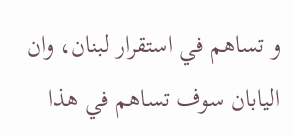و تساهم في استقرار لبنان، وان اليابان سوف تساهم في هذا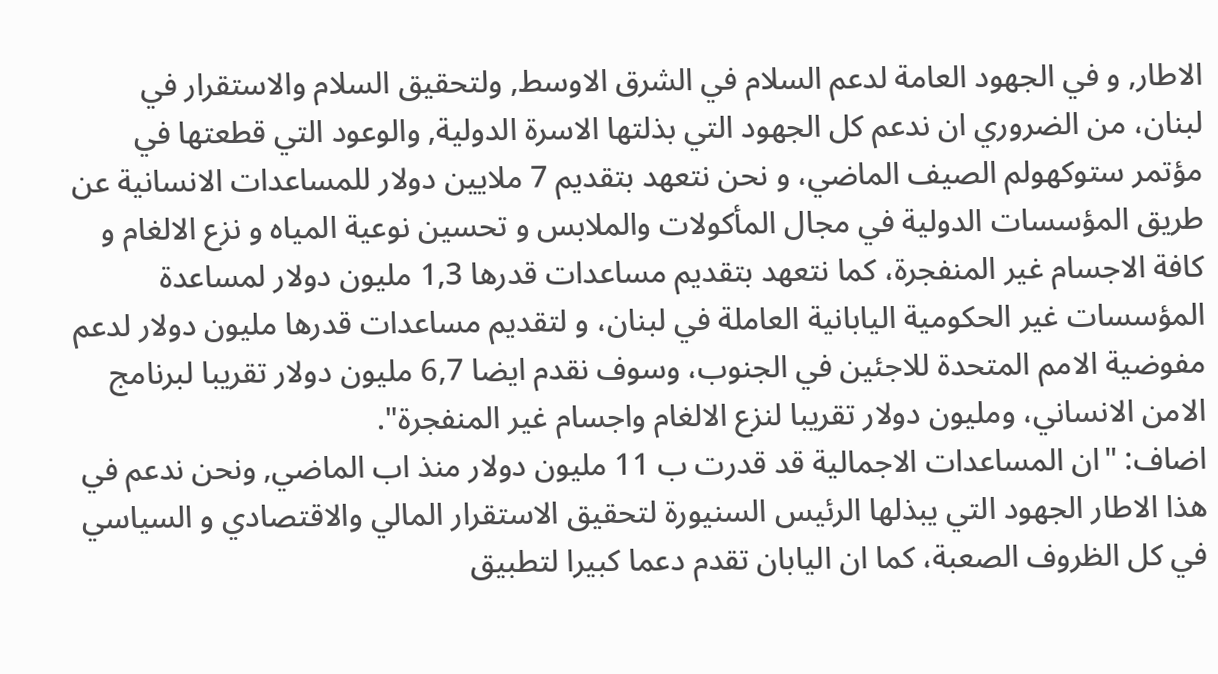الاطار, و في الجهود العامة لدعم السلام في الشرق الاوسط, ولتحقيق السلام والاستقرار في لبنان، من الضروري ان ندعم كل الجهود التي بذلتها الاسرة الدولية, والوعود التي قطعتها في مؤتمر ستوكهولم الصيف الماضي، و نحن نتعهد بتقديم 7 ملايين دولار للمساعدات الانسانية عن طريق المؤسسات الدولية في مجال المأكولات والملابس و تحسين نوعية المياه و نزع الالغام و كافة الاجسام غير المنفجرة، كما نتعهد بتقديم مساعدات قدرها 1,3 مليون دولار لمساعدة المؤسسات غير الحكومية اليابانية العاملة في لبنان، و لتقديم مساعدات قدرها مليون دولار لدعم مفوضية الامم المتحدة للاجئين في الجنوب، وسوف نقدم ايضا 6,7 مليون دولار تقريبا لبرنامج الامن الانساني، ومليون دولار تقريبا لنزع الالغام واجسام غير المنفجرة".
اضاف: "ان المساعدات الاجمالية قد قدرت ب 11 مليون دولار منذ اب الماضي, ونحن ندعم في هذا الاطار الجهود التي يبذلها الرئيس السنيورة لتحقيق الاستقرار المالي والاقتصادي و السياسي في كل الظروف الصعبة، كما ان اليابان تقدم دعما كبيرا لتطبيق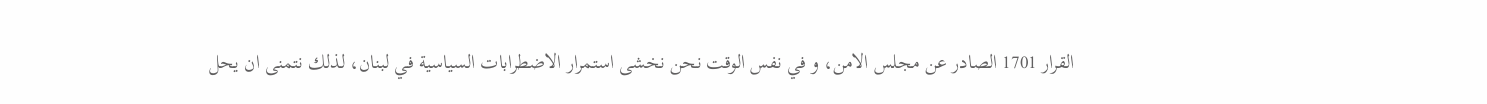القرار 1701 الصادر عن مجلس الامن، و في نفس الوقت نحن نخشى استمرار الاضطرابات السياسية في لبنان، لذلك نتمنى ان يحل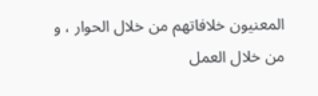المعنيون خلافاتهم من خلال الحوار ، و من خلال العمل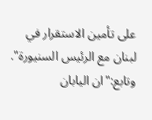على تأمين الاستقرار في لبنان مع الرئيس السنيورة".
وتابع:"ان اليابان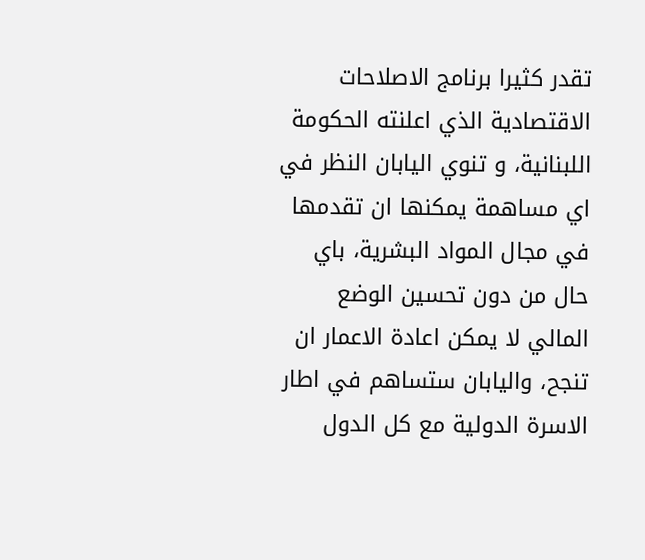تقدر كثيرا برنامج الاصلاحات الاقتصادية الذي اعلنته الحكومة اللبنانية، و تنوي اليابان النظر في اي مساهمة يمكنها ان تقدمها في مجال المواد البشرية، باي حال من دون تحسين الوضع المالي لا يمكن اعادة الاعمار ان تنجح، واليابان ستساهم في اطار الاسرة الدولية مع كل الدول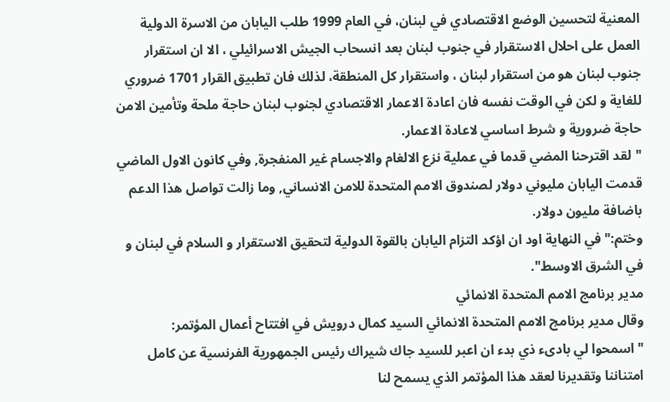المعنية لتحسين الوضع الاقتصادي في لبنان، في العام 1999 طلب اليابان من الاسرة الدولية العمل على احلال الاستقرار في جنوب لبنان بعد انسحاب الجيش الاسرائيلي ، الا ان استقرار جنوب لبنان هو من استقرار لبنان ، واستقرار كل المنطقة، لذلك فان تطبيق القرار 1701 ضروري للغاية و لكن في الوقت نفسه فان اعادة الاعمار الاقتصادي لجنوب لبنان حاجة ملحة وتأمين الامن حاجة ضرورية و شرط اساسي لاعادة الاعمار.
"لقد اقترحنا المضي قدما في عملية نزع الالغام والاجسام غير المنفجرة, وفي كانون الاول الماضي قدمت اليابان مليوني دولار لصندوق الامم المتحدة للامن الانساني, وما زالت تواصل هذا الدعم باضافة مليون دولار.
وختم:"في النهاية اود ان اؤكد التزام اليابان بالقوة الدولية لتحقيق الاستقرار و السلام في لبنان و في الشرق الاوسط".
مدير برنامج الامم المتحدة الانمائي
وقال مدير برنامج الامم المتحدة الانمائي السيد كمال درويش في افتتاح أعمال المؤتمر: "اسمحوا لي بادىء ذي بدء ان اعبر للسيد جاك شيراك رئيس الجمهورية الفرنسية عن كامل امتناننا وتقديرنا لعقد هذا المؤتمر الذي يسمح لنا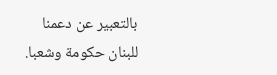بالتعبير عن دعمنا للبنان حكومة وشعبا.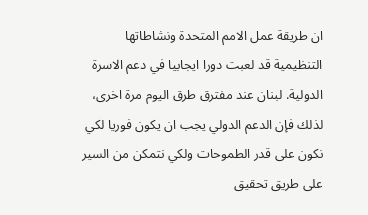ان طريقة عمل الامم المتحدة ونشاطاتها التنظيمية قد لعبت دورا ايجابيا في دعم الاسرة الدولية. لبنان عند مفترق طرق اليوم مرة اخرى، لذلك فإن الدعم الدولي يجب ان يكون فوريا لكي نكون على قدر الطموحات ولكي نتمكن من السير على طريق تحقيق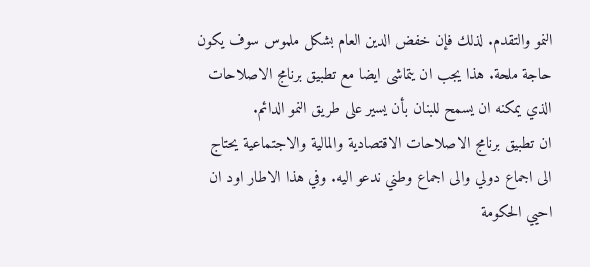النمو والتقدم. لذلك فإن خفض الدين العام بشكل ملموس سوف يكون حاجة ملحة. هذا يجب ان يتماشى ايضا مع تطبيق برنامج الاصلاحات الذي يمكنه ان يسمح للبنان بأن يسير على طريق النمو الدائم.
ان تطبيق برنامج الاصلاحات الاقتصادية والمالية والاجتماعية يحتاج الى اجماع دولي والى اجماع وطني ندعو اليه. وفي هذا الاطار اود ان احيي الحكومة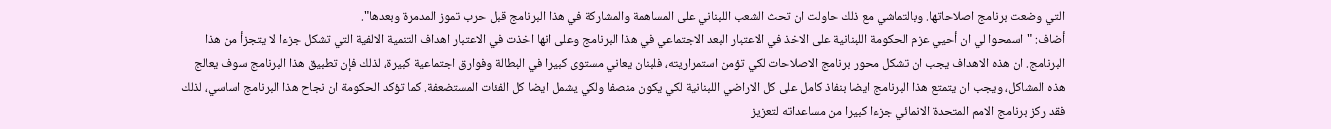التي وضعت برنامج اصلاحاتها. وبالتماشي مع ذلك حاولت ان تحث الشعب اللبناني على المساهمة والمشاركة في هذا البرنامج قبل حرب تموز المدمرة وبعدها".
أضاف: "اسمحوا لي ان أحيي عزم الحكومة اللبنانية على الاخذ في الاعتبار البعد الاجتماعي في هذا البرنامج وعلى انها اخذت في الاعتبار اهداف التنمية الالفية التي تشكل جزءا لا يتجزأ من هذا البرنامج. ان هذه الاهداف يجب ان تشكل محور برنامج الاصلاحات لكي تؤمن استمراريته، فلبنان يعاني مستوى كبيرا في البطالة وفوارق اجتماعية كبيرة، لذلك فإن تطبيق هذا البرنامج سوف يعالج هذه المشاكل، ويجب ان يتمتع هذا البرنامج ايضا بنفاذ كامل على كل الاراضي اللبنانية لكي يكون منصفا ولكي يشمل ايضا كل الفئات المستضعفة. كما تؤكد الحكومة ان نجاح هذا البرنامج اساسي، لذلك فقد ركز برنامج الامم المتحدة الانمائي جزءا كبيرا من مساعداته لتعزيز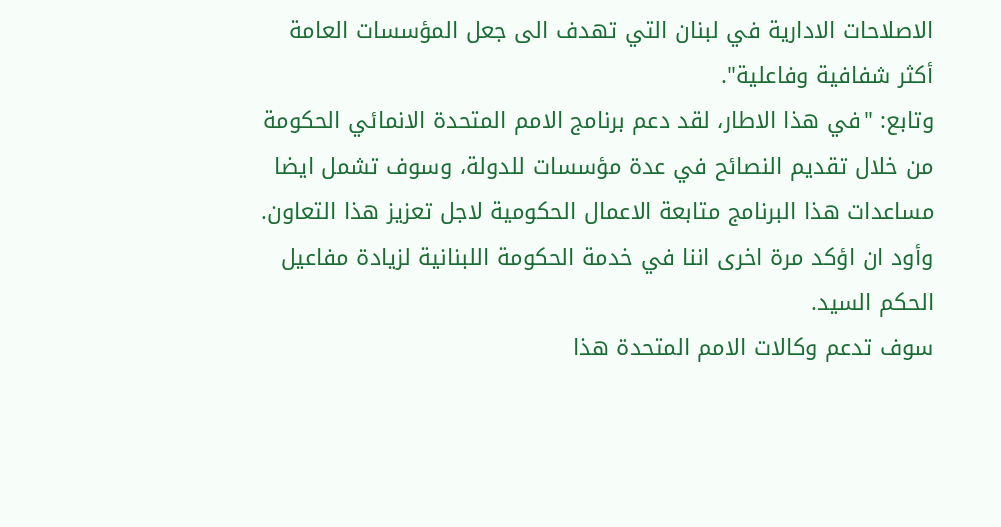الاصلاحات الادارية في لبنان التي تهدف الى جعل المؤسسات العامة أكثر شفافية وفاعلية".
وتابع: "في هذا الاطار، لقد دعم برنامج الامم المتحدة الانمائي الحكومة من خلال تقديم النصائح في عدة مؤسسات للدولة، وسوف تشمل ايضا مساعدات هذا البرنامج متابعة الاعمال الحكومية لاجل تعزيز هذا التعاون.
وأود ان اؤكد مرة اخرى اننا في خدمة الحكومة اللبنانية لزيادة مفاعيل الحكم السيد.
سوف تدعم وكالات الامم المتحدة هذا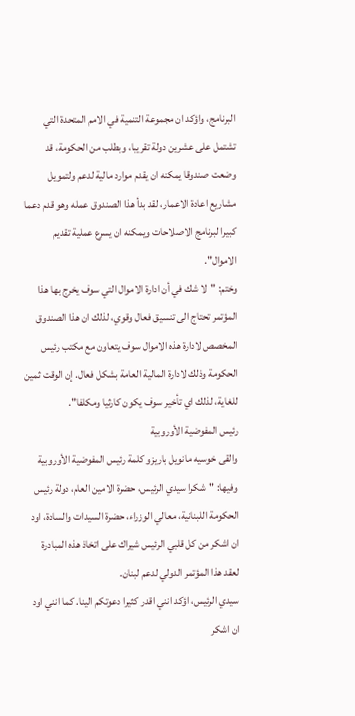البرنامج، واؤكد ان مجموعة التنمية في الامم المتحدة التي تشتمل على عشرين دولة تقريبا، وبطلب من الحكومة، قد وضعت صندوقا يمكنه ان يقدم موارد مالية لدعم ولتمويل مشاريع اعادة الاعمار، لقد بدأ هذا الصندوق عمله وهو قدم دعما كبيرا لبرنامج الاصلاحات ويمكنه ان يسرع عملية تقديم الاموال".
وختم: "لا شك في أن ادارة الاموال التي سوف يخرج بها هذا المؤتمر تحتاج الى تنسيق فعال وقوي، لذلك ان هذا الصندوق المخصص لادارة هذه الاموال سوف يتعاون مع مكتب رئيس الحكومة وذلك لادارة المالية العامة بشكل فعال. إن الوقت ثمين للغاية، لذلك اي تأخير سوف يكون كارثيا ومكلفا".
رئيس المفوضية الأوروبية
والقى خوسيه مانويل باريزو كلمة رئيس المفوضية الأوروبية وفيها: "شكرا سيدي الرئيس، حضرة الامين العام، دولة رئيس الحكومة اللبنانية، معالي الوزراء، حضرة السيدات والسادة، اود ان اشكر من كل قلبي الرئيس شيراك على اتخاذ هذه المبادرة لعقد هذا المؤتمر الدولي لدعم لبنان.
سيدي الرئيس، اؤكد انني اقدر كثيرا دعوتكم الينا. كما انني اود ان اشكر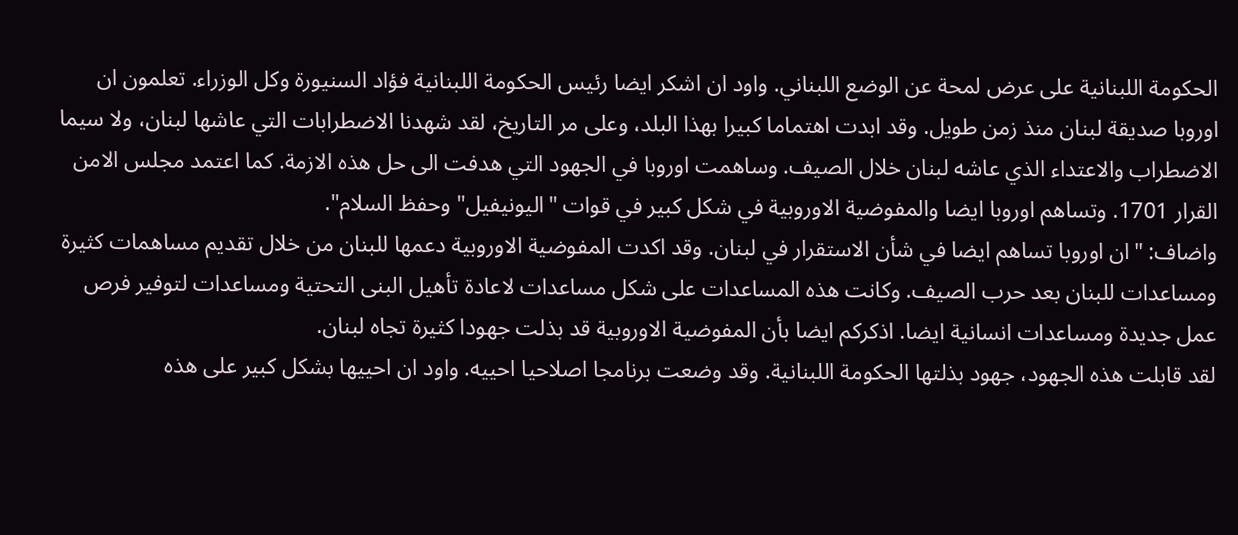الحكومة اللبنانية على عرض لمحة عن الوضع اللبناني. واود ان اشكر ايضا رئيس الحكومة اللبنانية فؤاد السنيورة وكل الوزراء. تعلمون ان اوروبا صديقة لبنان منذ زمن طويل. وقد ابدت اهتماما كبيرا بهذا البلد، وعلى مر التاريخ، لقد شهدنا الاضطرابات التي عاشها لبنان، ولا سيما الاضطراب والاعتداء الذي عاشه لبنان خلال الصيف. وساهمت اوروبا في الجهود التي هدفت الى حل هذه الازمة. كما اعتمد مجلس الامن القرار 1701. وتساهم اوروبا ايضا والمفوضية الاوروبية في شكل كبير في قوات "اليونيفيل" وحفظ السلام".
واضاف: "ان اوروبا تساهم ايضا في شأن الاستقرار في لبنان. وقد اكدت المفوضية الاوروبية دعمها للبنان من خلال تقديم مساهمات كثيرة ومساعدات للبنان بعد حرب الصيف. وكانت هذه المساعدات على شكل مساعدات لاعادة تأهيل البنى التحتية ومساعدات لتوفير فرص عمل جديدة ومساعدات انسانية ايضا. اذكركم ايضا بأن المفوضية الاوروبية قد بذلت جهودا كثيرة تجاه لبنان.
لقد قابلت هذه الجهود، جهود بذلتها الحكومة اللبنانية. وقد وضعت برنامجا اصلاحيا احييه. واود ان احييها بشكل كبير على هذه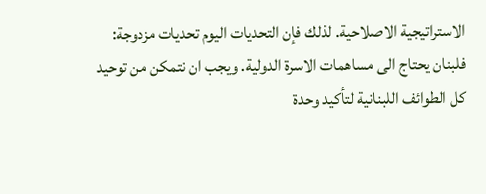الاستراتيجية الاصلاحية. لذلك فإن التحديات اليوم تحديات مزدوجة: فلبنان يحتاج الى مساهمات الاسرة الدولية. ويجب ان نتمكن من توحيد كل الطوائف اللبنانية لتأكيد وحدة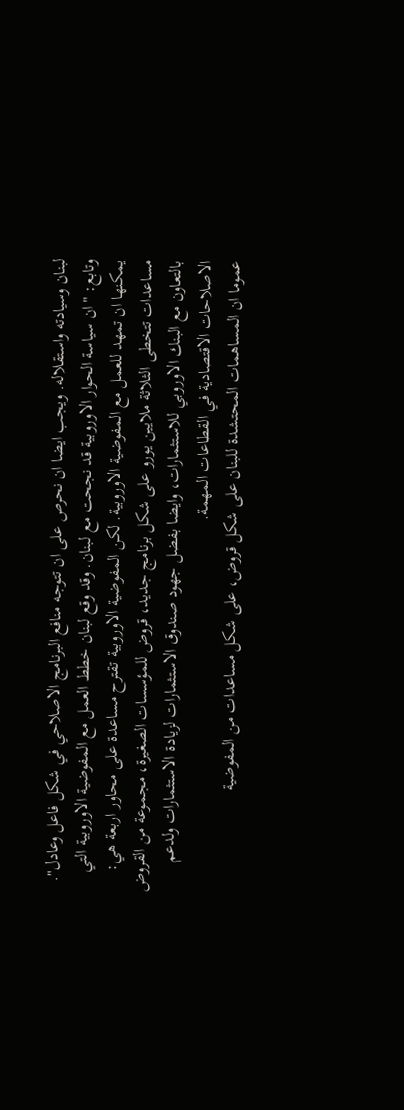لبنان وسيادته واستقلاله. ويجب ايضا ان نحرص على ان تتوجه منافع البرنامج الاصلاحي في شكل فاعل وعادل".
وتابع: "ان سياسة الحوار الاوروبية قد نجحت مع لبنان. وقد وقع لبنان خطط العمل مع المفوضية الاوروبية التي يمكنها ان تمهد للعمل مع المفوضية الاوروبية. لكن المفوضية الاوروبية تقترح مساعدة على محاور اربعة هي: مساعدات تتخطى الثلاثة ملايين يورو على شكل برنامج جديد، قروض للمؤسسات الصغيرة، مجموعة من القروض بالتعاون مع البنك الاوروبي للاستثمارات، وايضا بفضل جهود صندوق الاستثمارات لزيادة الاستثمارات ولدعم الاصلاحات الاقتصادية في القطاعات المهمة.
عموما ان المساهمات المحتشدة للبنان على شكل قروض، على شكل مساعدات من المفوضية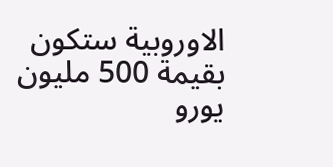الاوروبية ستكون بقيمة 500 مليون يورو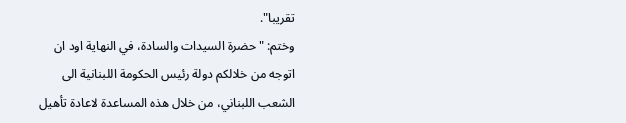تقريبا".
وختم: "حضرة السيدات والسادة، في النهاية اود ان اتوجه من خلالكم دولة رئيس الحكومة اللبنانية الى الشعب اللبناني، من خلال هذه المساعدة لاعادة تأهيل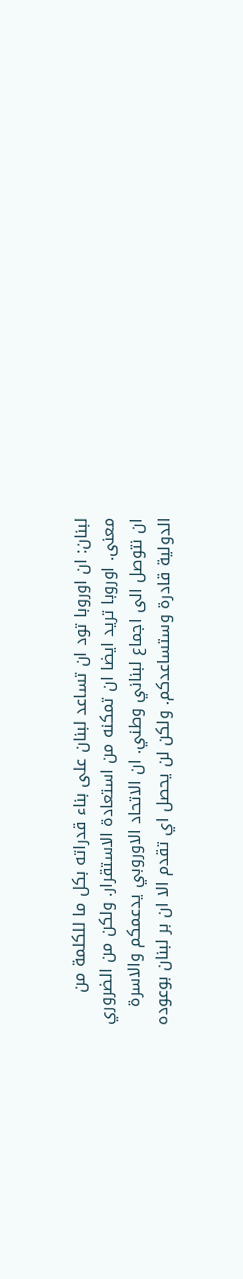لبنان: ان اوروبا تود ان تساعد لبنان على بناء قدراته بكل ما للكلمة من معنى. اوروبا تريد ايضا ان تمكنه من استعادة الاستقرار. ولكن من الضروري ان نتوصل الى اجماع لبناني وطني. ان الاتحاد الاوروبي يدعمكم والاسرة الدولية قادرة وستساعدكم. ولكن لن يحصل اي تقدم الا ان بر لبنان بوعوده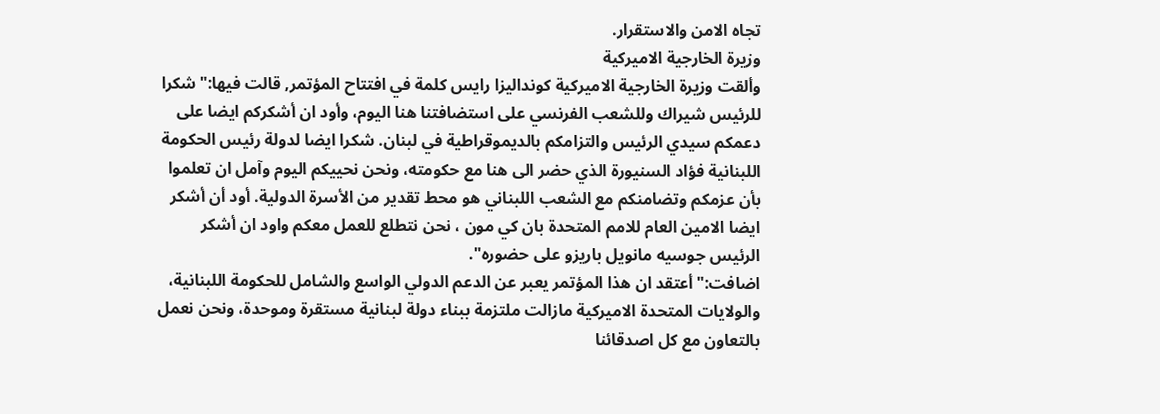تجاه الامن والاستقرار.
وزيرة الخارجية الاميركية
وألقت وزيرة الخارجية الاميركية كونداليزا رايس كلمة في افتتاح المؤتمر, قالت فيها:"شكرا للرئيس شيراك وللشعب الفرنسي على استضافتنا هنا اليوم، وأود ان أشكركم ايضا على دعمكم سيدي الرئيس والتزامكم بالديموقراطية في لبنان. شكرا ايضا لدولة رئيس الحكومة اللبنانية فؤاد السنيورة الذي حضر الى هنا مع حكومته، ونحن نحييكم اليوم وآمل ان تعلموا بأن عزمكم وتضامنكم مع الشعب اللبناني هو محط تقدير من الأسرة الدولية. أود أن أشكر ايضا الامين العام للامم المتحدة بان كي مون ، نحن نتطلع للعمل معكم واود ان أشكر الرئيس جوسيه مانويل باريزو على حضوره".
اضافت:"أعتقد ان هذا المؤتمر يعبر عن الدعم الدولي الواسع والشامل للحكومة اللبنانية، والولايات المتحدة الاميركية مازالت ملتزمة ببناء دولة لبنانية مستقرة وموحدة، ونحن نعمل بالتعاون مع كل اصدقائنا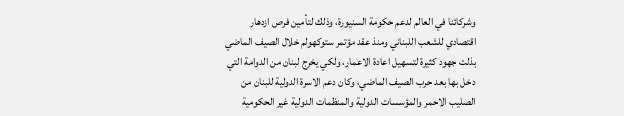وشركائنا في العالم لدعم حكومة السنيورة، وذلك لتأمين فرص ازدهار اقتصادي للشعب اللبناني ومنذ عقد مؤتمر ستوكهولم خلال الصيف الماضي بذلت جهود كثيرة لتسهيل اعادة الاعمار، ولكي يخرج لبنان من الدوامة التي دخل بها بعد حرب الصيف الماضي، وكان دعم الاسرة الدولية للبنان من الصليب الاحمر والمؤسسات الدولية والمنظمات الدولية غير الحكومية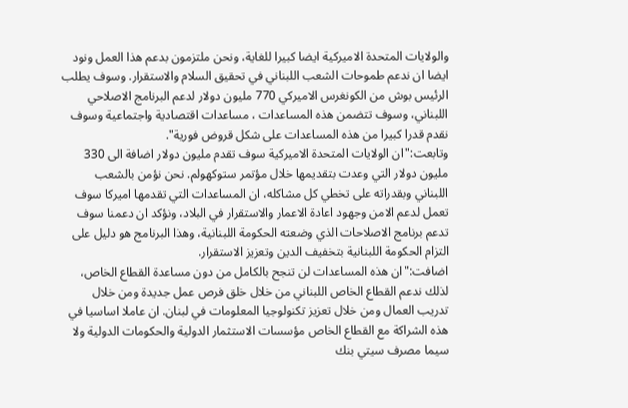والولايات المتحدة الاميركية ايضا كبيرا للغاية، ونحن ملتزمون بدعم هذا العمل ونود ايضا ان ندعم طموحات الشعب اللبناني في تحقيق السلام والاستقرار. وسوف يطلب الرئيس بوش من الكونغرس الاميركي 770 مليون دولار لدعم البرنامج الاصلاحي اللبناني، وسوف تتضمن هذه المساعدات ، مساعدات اقتصادية واجتماعية وسوف نقدم قدرا كبيرا من هذه المساعدات على شكل قروض فورية".
وتابعت:"ان الولايات المتحدة الاميركية سوف تقدم مليون دولار اضافة الى 330 مليون دولار التي وعدت بتقديمها خلال مؤتمر ستوكهولم. نحن نؤمن بالشعب اللبناني وبقدراته على تخطي كل مشاكله، ان المساعدات التي تقدمها اميركا سوف تعمل لدعم الامن وجهود اعادة الاعمار والاستقرار في البلاد، ونؤكد ان دعمنا سوف تدعم برنامج الاصلاحات الذي وضعته الحكومة اللبنانية، وهذا البرنامج هو دليل على التزام الحكومة اللبنانية بتخفيف الدين وتعزيز الاستقرار.
اضافت:"ان هذه المساعدات لن تنجح بالكامل من دون مساعدة القطاع الخاص، لذلك ندعم القطاع الخاص اللبناني من خلال خلق فرص عمل جديدة ومن خلال تدريب العمال ومن خلال تعزيز تكنولوجيا المعلومات في لبنان. ان عاملا اساسيا في هذه الشراكة مع القطاع الخاص مؤسسات الاستثمار الدولية والحكومات الدولية ولا سيما مصرف سيتي بنك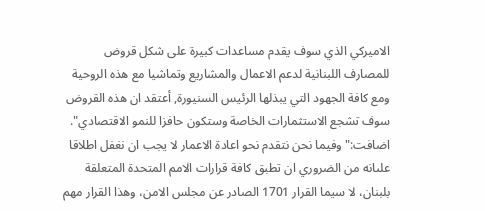الاميركي الذي سوف يقدم مساعدات كبيرة على شكل قروض للمصارف اللبنانية لدعم الاعمال والمشاريع وتماشيا مع هذه الروحية ومع كافة الجهود التي يبذلها الرئيس السنيورة, أعتقد ان هذه القروض سوف تشجع الاستثمارات الخاصة وستكون حافزا للنمو الاقتصادي".
اضافت:" وفيما نحن نتقدم نحو اعادة الاعمار لا يجب ان نغفل اطلاقا علىانه من الضروري ان تطبق كافة قرارات الامم المتحدة المتعلقة بلبنان، لا سيما القرار 1701 الصادر عن مجلس الامن، وهذا القرار مهم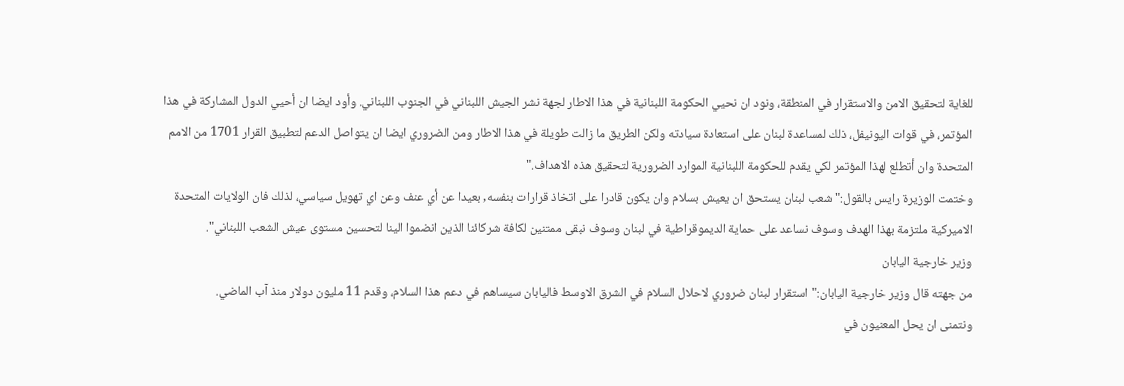للغاية لتحقيق الامن والاستقرار في المنطقة، ونود ان نحيي الحكومة اللبنانية في هذا الاطار لجهة نشر الجيش اللبناني في الجنوب اللبناني. وأود ايضا ان أحيي الدول المشاركة في هذا المؤتمر، في قوات اليونيفل، ذلك لمساعدة لبنان على استعادة سيادته ولكن الطريق ما زالت طويلة في هذا الاطار ومن الضروري ايضا ان يتواصل الدعم لتطبيق القرار 1701 من الامم المتحدة وان أتطلع لهذا المؤتمر لكي يقدم للحكومة اللبنانية الموارد الضرورية لتحقيق هذه الاهداف."
وختمت الوزيرة رايس بالقول:" شعب لبنان يستحق ان يعيش بسلام وان يكون قادرا على اتخاذ قرارات بنفسه, بعيدا عن أي عنف وعن اي تهويل سياسي، لذلك فان الولايات المتحدة الاميركية ملتزمة بهذا الهدف وسوف نساعد على حماية الديموقراطية في لبنان وسوف نبقى ممتنين لكافة شركائنا الذين انضموا الينا لتحسين مستوى عيش الشعب اللبناني".
وزير خارجية اليابان
من جهته قال وزير خارجية اليابان:"استقرار لبنان ضروري لاحلال السلام في الشرق الاوسط فاليابان سيساهم في دعم هذا السلام، وقدم 11 مليون دولار منذ آب الماضي.
ونتمنى ان يحل المعنيون في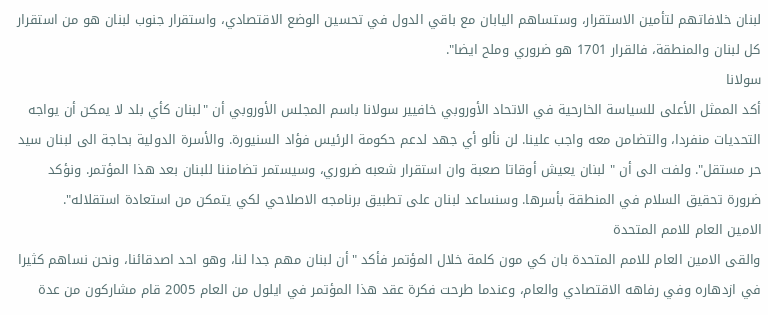لبنان خلافاتهم لتأمين الاستقرار، وستساهم اليابان مع باقي الدول في تحسين الوضع الاقتصادي، واستقرار جنوب لبنان هو من استقرار كل لبنان والمنطقة، فالقرار 1701 هو ضروري وملح ايضا".
سولانا
أكد الممثل الأعلى للسياسة الخارحية في الاتحاد الأوروبي خافيير سولانا باسم المجلس الأوروبي أن "لبنان كأي بلد لا يمكن أن يواجه التحديات منفردا، والتضامن معه واجب علينا. لن نألو أي جهد لدعم حكومة الرئيس فؤاد السنيورة. والأسرة الدولية بحاجة الى لبنان سيد حر مستقل". ولفت الى أن " لبنان يعيش أوقاتا صعبة وان استقرار شعبه ضروري، وسيستمر تضامننا للبنان بعد هذا المؤتمر. ونؤكد ضرورة تحقيق السلام في المنطقة بأسرها. وسنساعد لبنان على تطبيق برنامجه الاصلاحي لكي يتمكن من استعادة استقلاله".
الامين العام للامم المتحدة
والقى الامين العام للامم المتحدة بان كي مون كلمة خلال المؤتمر فأكد "أن لبنان مهم جدا لنا، وهو احد اصدقائنا، ونحن نساهم كثيرا في ازدهاره وفي رفاهه الاقتصادي والعام، وعندما طرحت فكرة عقد هذا المؤتمر في ايلول من العام 2005 قام مشاركون من عدة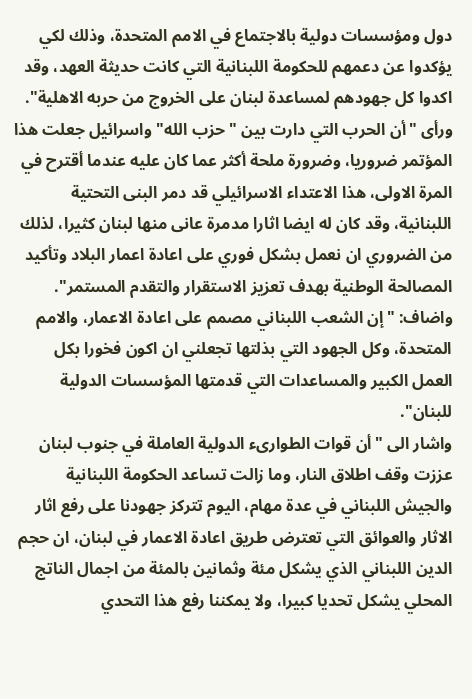دول ومؤسسات دولية بالاجتماع في الامم المتحدة، وذلك لكي يؤكدوا عن دعمهم للحكومة اللبنانية التي كانت حديثة العهد، وقد اكدوا كل جهودهم لمساعدة لبنان على الخروج من حربه الاهلية".
ورأى "أن الحرب التي دارت بين "حزب الله" واسرائيل جعلت هذا المؤتمر ضروريا، وضرورة ملحة أكثر عما كان عليه عندما أقترح في المرة الاولى، هذا الاعتداء الاسرائيلي قد دمر البنى التحتية اللبنانية، وقد كان له ايضا اثارا مدمرة عانى منها لبنان كثيرا، لذلك من الضروري ان نعمل بشكل فوري على اعادة اعمار البلاد وتأكيد المصالحة الوطنية بهدف تعزيز الاستقرار والتقدم المستمر".
واضاف: "إن الشعب اللبناني مصمم على اعادة الاعمار، والامم المتحدة، وكل الجهود التي بذلتها تجعلني ان اكون فخورا بكل العمل الكبير والمساعدات التي قدمتها المؤسسات الدولية للبنان".
واشار الى "أن قوات الطوارىء الدولية العاملة في جنوب لبنان عززت وقف اطلاق النار، وما زالت تساعد الحكومة اللبنانية والجيش اللبناني في عدة مهام، اليوم تتركز جهودنا على رفع اثار الاثار والعوائق التي تعترض طريق اعادة الاعمار في لبنان، ان حجم الدين اللبناني الذي يشكل مئة وثمانين بالمئة من اجمال الناتج المحلي يشكل تحديا كبيرا، ولا يمكننا رفع هذا التحدي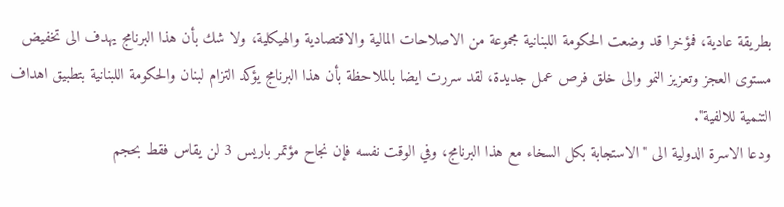بطريقة عادية، فمؤخرا قد وضعت الحكومة اللبنانية مجموعة من الاصلاحات المالية والاقتصادية والهيكلية، ولا شك بأن هذا البرنامج يهدف الى تخفيض مستوى العجز وتعزيز النمو والى خلق فرص عمل جديدة، لقد سررت ايضا بالملاحظة بأن هذا البرنامج يؤكد التزام لبنان والحكومة اللبنانية بتطبيق اهداف التنمية للالفية".
ودعا الاسرة الدولية الى "الاستجابة بكل السخاء مع هذا البرنامج، وفي الوقت نفسه فإن نجاح مؤتمر باريس 3 لن يقاس فقط بحجم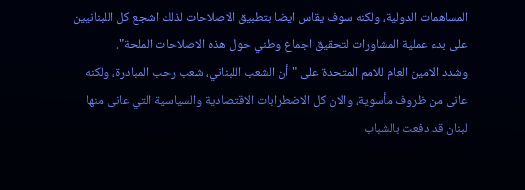المساهمات الدولية، ولكنه سوف يقاس ايضا بتطبيق الاصلاحات لذلك اشجع كل اللبنانيين على بدء عملية المشاورات لتحقيق اجماع وطني حول هذه الاصلاحات الملحة".
وشدد الامين العام للامم المتحدة على "أن الشعب اللبناني، شعب رحب المبادرة، ولكنه عانى من ظروف مأسوية، والان كل الاضطرابات الاقتصادية والسياسية التي عانى منها لبنان قد دفعت بالشباب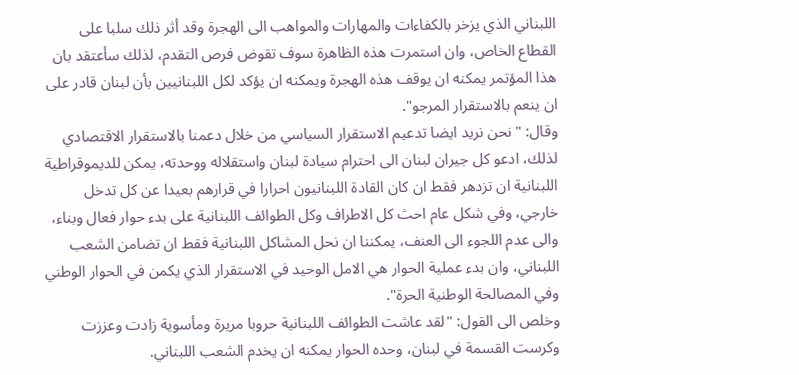اللبناني الذي يزخر بالكفاءات والمهارات والمواهب الى الهجرة وقد أثر ذلك سلبا على القطاع الخاص، وان استمرت هذه الظاهرة سوف تقوض فرص التقدم، لذلك سأعتقد بان هذا المؤتمر يمكنه ان يوقف هذه الهجرة ويمكنه ان يؤكد لكل اللبنانيين بأن لبنان قادر على ان ينعم بالاستقرار المرجو".
وقال: "نحن نريد ايضا تدعيم الاستقرار السياسي من خلال دعمنا بالاستقرار الاقتصادي لذلك، ادعو كل جيران لبنان الى احترام سيادة لبنان واستقلاله ووحدته، يمكن للديموقراطية اللبنانية ان تزدهر فقط ان كان القادة اللبنانيون احرارا في قرارهم بعيدا عن كل تدخل خارجي، وفي شكل عام احث كل الاطراف وكل الطوائف اللبنانية على بدء حوار فعال وبناء، والى عدم اللجوء الى العنف، يمكننا ان نحل المشاكل اللبنانية فقط ان تضامن الشعب اللبناني، وان بدء عملية الحوار هي الامل الوحيد في الاستقرار الذي يكمن في الحوار الوطني وفي المصالحة الوطنية الحرة".
وخلص الى القول: "لقد عاشت الطوائف اللبنانية حروبا مريرة ومأسوية زادت وعززت وكرست القسمة في لبنان، وحده الحوار يمكنه ان يخدم الشعب اللبناني.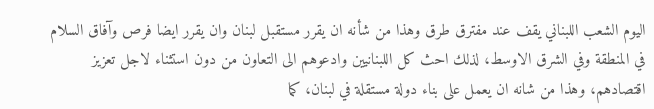اليوم الشعب اللبناني يقف عند مفترق طرق وهذا من شأنه ان يقرر مستقبل لبنان وان يقرر ايضا فرص وآفاق السلام في المنطقة وفي الشرق الاوسط، لذلك احث كل اللبنانيين وادعوهم الى التعاون من دون استثناء لاجل تعزيز اقتصادهم، وهذا من شانه ان يعمل على بناء دولة مستقلة في لبنان، كما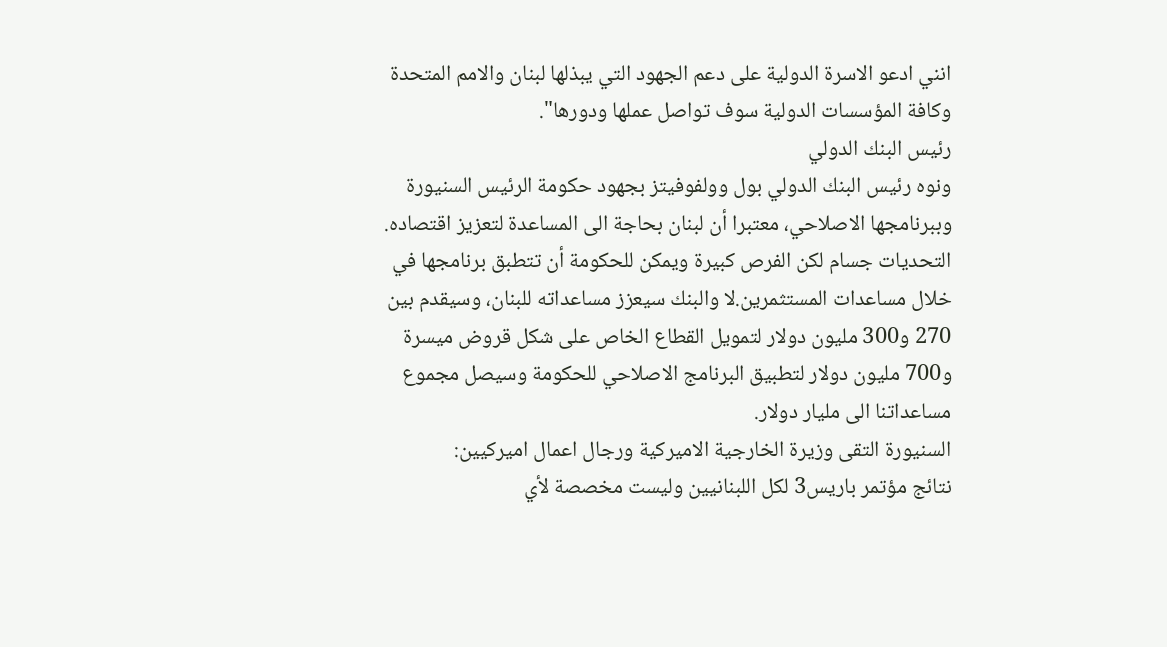انني ادعو الاسرة الدولية على دعم الجهود التي يبذلها لبنان والامم المتحدة وكافة المؤسسات الدولية سوف تواصل عملها ودورها".
رئيس البنك الدولي
ونوه رئيس البنك الدولي بول وولفوفيتز بجهود حكومة الرئيس السنيورة وببرنامجها الاصلاحي، معتبرا أن لبنان بحاجة الى المساعدة لتعزيز اقتصاده.
التحديات جسام لكن الفرص كبيرة ويمكن للحكومة أن تتطبق برنامجها في خلال مساعدات المستثمرين.لا والبنك سيعزز مساعداته للبنان، وسيقدم بين 270 و300 مليون دولار لتمويل القطاع الخاص على شكل قروض ميسرة و700 مليون دولار لتطبيق البرنامج الاصلاحي للحكومة وسيصل مجموع مساعداتنا الى مليار دولار.
السنيورة التقى وزيرة الخارجية الاميركية ورجال اعمال اميركيين:
نتائج مؤتمر باريس3 لكل اللبنانيين وليست مخصصة لأي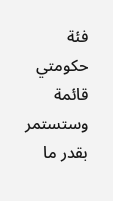فئة
حكومتي قائمة وستستمر بقدر ما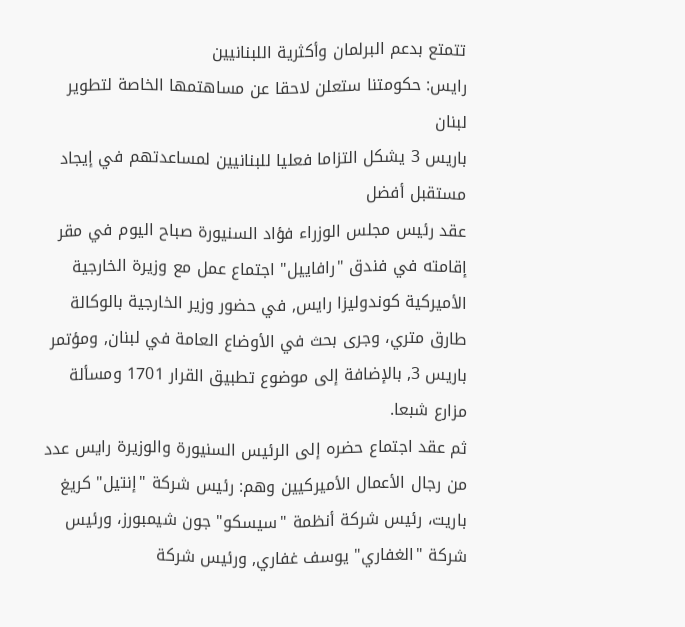تتمتع بدعم البرلمان وأكثرية اللبنانيين
رايس: حكومتنا ستعلن لاحقا عن مساهتمها الخاصة لتطوير لبنان
باريس 3 يشكل التزاما فعليا للبنانيين لمساعدتهم في إيجاد مستقبل أفضل
عقد رئيس مجلس الوزراء فؤاد السنيورة صباح اليوم في مقر إقامته في فندق "رافاييل" اجتماع عمل مع وزيرة الخارجية الأميركية كوندوليزا رايس, في حضور وزير الخارجية بالوكالة طارق متري، وجرى بحث في الأوضاع العامة في لبنان, ومؤتمر باريس 3, بالإضافة إلى موضوع تطبيق القرار 1701 ومسألة مزارع شبعا.
ثم عقد اجتماع حضره إلى الرئيس السنيورة والوزيرة رايس عدد من رجال الأعمال الأميركيين وهم: رئيس شركة "إنتيل" كريغ باريت، رئيس شركة أنظمة "سيسكو" جون شيمبورز، ورئيس شركة "الغفاري" يوسف غفاري, ورئيس شركة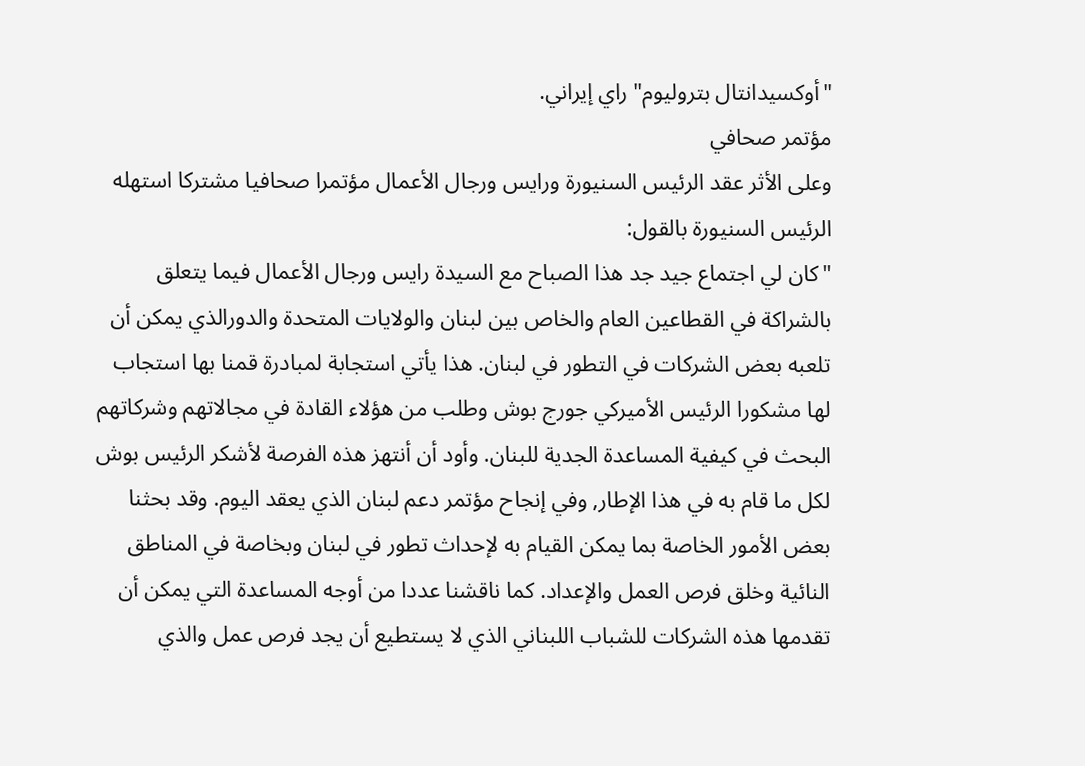"أوكسيدانتال بتروليوم" راي إيراني.
مؤتمر صحافي
وعلى الأثر عقد الرئيس السنيورة ورايس ورجال الأعمال مؤتمرا صحافيا مشتركا استهله الرئيس السنيورة بالقول:
"كان لي اجتماع جيد جد هذا الصباح مع السيدة رايس ورجال الأعمال فيما يتعلق بالشراكة في القطاعين العام والخاص بين لبنان والولايات المتحدة والدورالذي يمكن أن تلعبه بعض الشركات في التطور في لبنان. هذا يأتي استجابة لمبادرة قمنا بها استجاب لها مشكورا الرئيس الأميركي جورج بوش وطلب من هؤلاء القادة في مجالاتهم وشركاتهم البحث في كيفية المساعدة الجدية للبنان. وأود أن أنتهز هذه الفرصة لأشكر الرئيس بوش لكل ما قام به في هذا الإطار, وفي إنجاح مؤتمر دعم لبنان الذي يعقد اليوم. وقد بحثنا بعض الأمور الخاصة بما يمكن القيام به لإحداث تطور في لبنان وبخاصة في المناطق النائية وخلق فرص العمل والإعداد. كما ناقشنا عددا من أوجه المساعدة التي يمكن أن تقدمها هذه الشركات للشباب اللبناني الذي لا يستطيع أن يجد فرص عمل والذي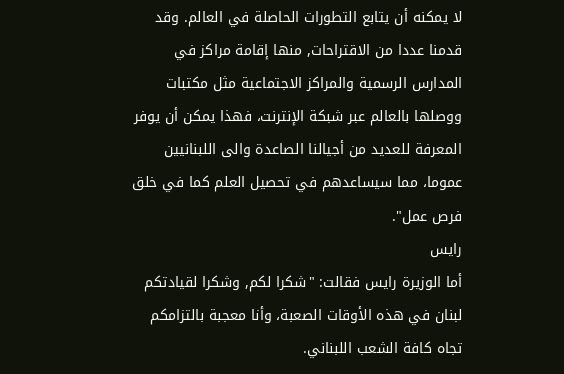لا يمكنه أن يتابع التطورات الحاصلة في العالم. وقد قدمنا عددا من الاقتراحات, منها إقامة مراكز في المدارس الرسمية والمراكز الاجتماعية مثل مكتبات ووصلها بالعالم عبر شبكة الإنترنت، فهذا يمكن أن يوفر المعرفة للعديد من أجيالنا الصاعدة والى اللبنانيين عموما، مما سيساعدهم في تحصيل العلم كما في خلق فرص عمل".
رايس
أما الوزيرة رايس فقالت: "شكرا لكم, وشكرا لقيادتكم لبنان في هذه الأوقات الصعبة، وأنا معجبة بالتزامكم تجاه كافة الشعب اللبناني.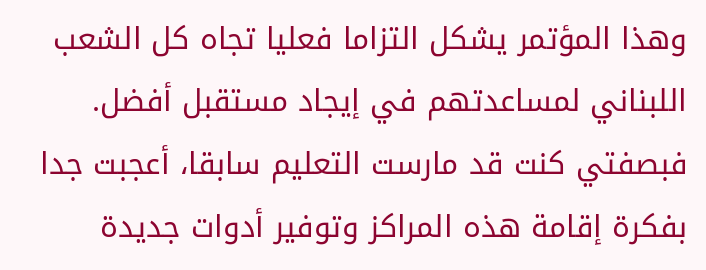وهذا المؤتمر يشكل التزاما فعليا تجاه كل الشعب اللبناني لمساعدتهم في إيجاد مستقبل أفضل. فبصفتي كنت قد مارست التعليم سابقا، أعجبت جدا بفكرة إقامة هذه المراكز وتوفير أدوات جديدة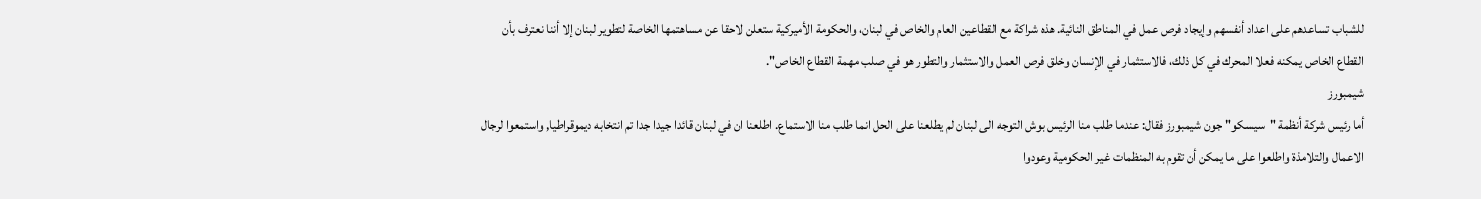للشباب تساعدهم على اعداد أنفسهم وإيجاد فرص عمل في المناطق النائية. هذه شراكة مع القطاعين العام والخاص في لبنان، والحكومة الأميركية ستعلن لاحقا عن مساهتمها الخاصة لتطوير لبنان إلا أننا نعترف بأن القطاع الخاص يمكنه فعلا المحرك في كل ذلك، فالاستثمار في الإنسان وخلق فرص العمل والاستثمار والتطور هو في صلب مهمة القطاع الخاص".
شيمبورز
أما رئيس شركة أنظمة "سيسكو" جون شيمبورز فقال: عندما طلب منا الرئيس بوش التوجه الى لبنان لم يطلعنا على الحل انما طلب منا الاستماع. اطلعنا ان في لبنان قائدا جيدا جدا تم انتخابه ديموقراطيا, واستمعوا لرجال الاعمال والتلامذة واطلعوا على ما يمكن أن تقوم به المنظمات غير الحكومية وعودوا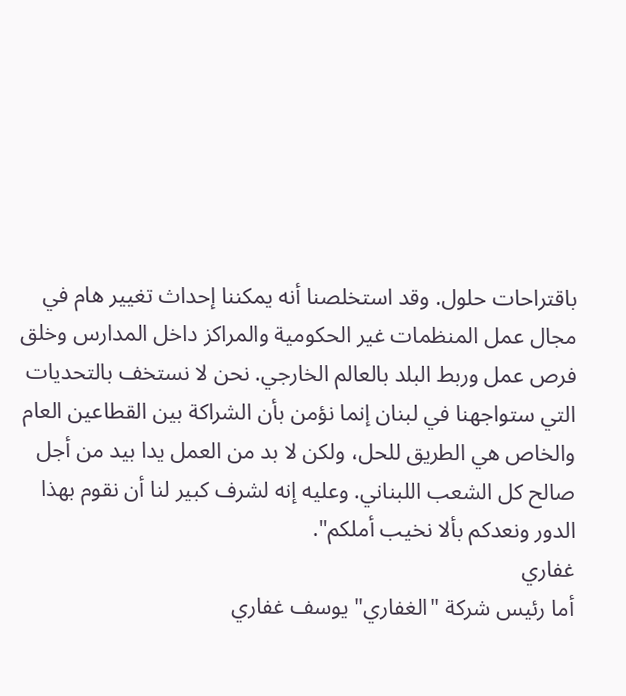باقتراحات حلول. وقد استخلصنا أنه يمكننا إحداث تغيير هام في مجال عمل المنظمات غير الحكومية والمراكز داخل المدارس وخلق فرص عمل وربط البلد بالعالم الخارجي. نحن لا نستخف بالتحديات التي ستواجهنا في لبنان إنما نؤمن بأن الشراكة بين القطاعين العام والخاص هي الطريق للحل، ولكن لا بد من العمل يدا بيد من أجل صالح كل الشعب اللبناني. وعليه إنه لشرف كبير لنا أن نقوم بهذا الدور ونعدكم بألا نخيب أملكم".
غفاري
أما رئيس شركة "الغفاري" يوسف غفاري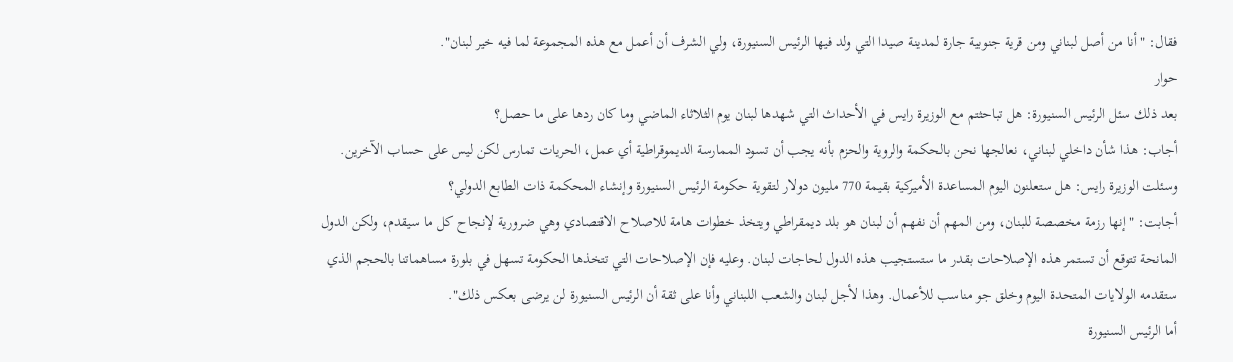فقال: "أنا من أصل لبناني ومن قرية جنوبية جارة لمدينة صيدا التي ولد فيها الرئيس السنيورة، ولي الشرف أن أعمل مع هذه المجموعة لما فيه خير لبنان".
حوار
بعد ذلك سئل الرئيس السنيورة: هل تباحثتم مع الوزيرة رايس في الأحداث التي شهدها لبنان يوم الثلاثاء الماضي وما كان ردها على ما حصل؟
أجاب: هذا شأن داخلي لبناني، نعالجها نحن بالحكمة والروية والحزم بأنه يجب أن تسود الممارسة الديموقراطية أي عمل، الحريات تمارس لكن ليس على حساب الآخرين.
وسئلت الوزيرة رايس: هل ستعلنون اليوم المساعدة الأميركية بقيمة 770 مليون دولار لتقوية حكومة الرئيس السنيورة وإنشاء المحكمة ذات الطابع الدولي؟
أجابت: "إنها رزمة مخصصة للبنان، ومن المهم أن نفهم أن لبنان هو بلد ديمقراطي ويتخذ خطوات هامة للاصلاح الاقتصادي وهي ضرورية لإنجاح كل ما سيقدم، ولكن الدول المانحة تتوقع أن تستمر هذه الإصلاحات بقدر ما ستستجيب هذه الدول لحاجات لبنان. وعليه فإن الإصلاحات التي تتخذها الحكومة تسهل في بلورة مساهماتنا بالحجم الذي ستقدمه الولايات المتحدة اليوم وخلق جو مناسب للأعمال. وهذا لأجل لبنان والشعب اللبناني وأنا على ثقة أن الرئيس السنيورة لن يرضى بعكس ذلك".
أما الرئيس السنيورة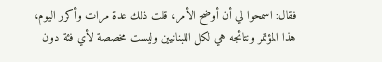فقال: اسمحوا لي أن أوضح الأمر، قلت ذلك عدة مرات وأكرر اليوم، هذا المؤتمر ونتائجه هي لكل اللبنانيين وليست مخصصة لأي فئة دون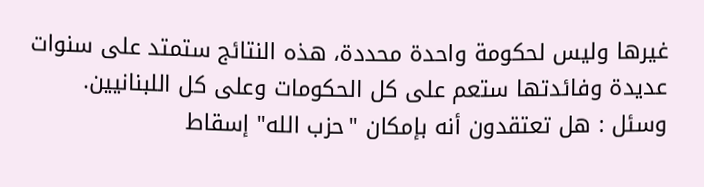غيرها وليس لحكومة واحدة محددة، هذه النتائج ستمتد على سنوات عديدة وفائدتها ستعم على كل الحكومات وعلى كل اللبنانيين.
وسئل : هل تعتقدون أنه بإمكان "حزب الله" إسقاط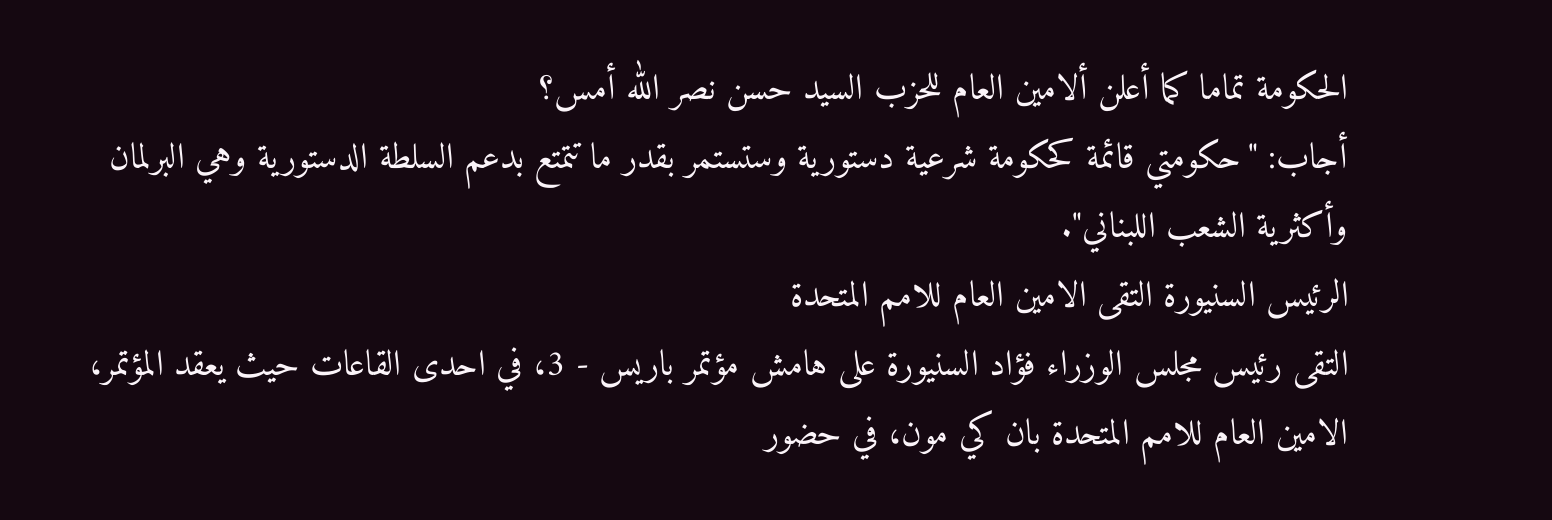الحكومة تماما كما أعلن ألامين العام للحزب السيد حسن نصر الله أمس؟
أجاب: "حكومتي قائمة كحكومة شرعية دستورية وستستمر بقدر ما تتمتع بدعم السلطة الدستورية وهي البرلمان وأكثرية الشعب اللبناني".
الرئيس السنيورة التقى الامين العام للامم المتحدة
التقى رئيس مجلس الوزراء فؤاد السنيورة على هامش مؤتمر باريس - 3، في احدى القاعات حيث يعقد المؤتمر، الامين العام للامم المتحدة بان كي مون، في حضور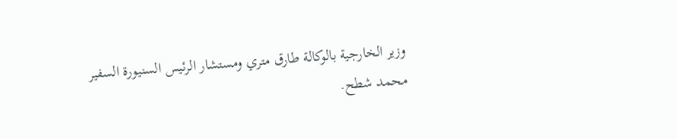وزير الخارجية بالوكالة طارق متري ومستشار الرئيس السنيورة السفير محمد شطح.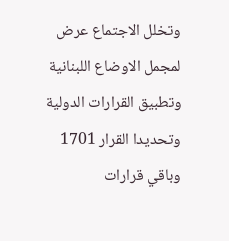وتخلل الاجتماع عرض لمجمل الاوضاع اللبنانية وتطبيق القرارات الدولية وتحديدا القرار 1701 وباقي قرارات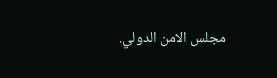مجلس الامن الدولي.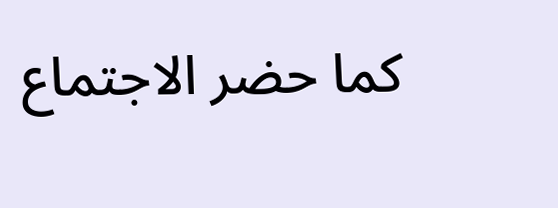كما حضر الاجتماع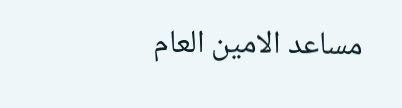مساعد الامين العام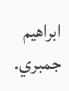ابراهيم جمبري.